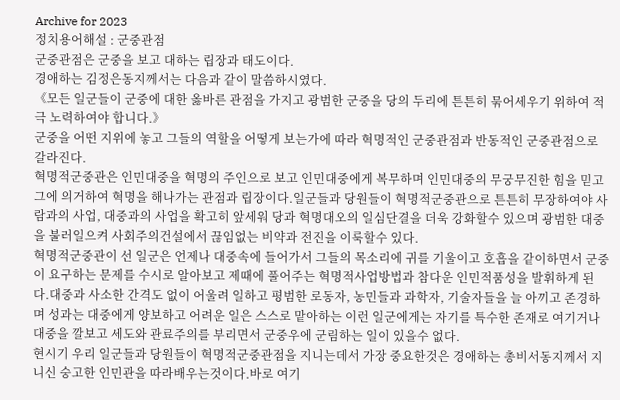Archive for 2023
정치용어해설 : 군중관점
군중관점은 군중을 보고 대하는 립장과 태도이다.
경애하는 김정은동지께서는 다음과 같이 말씀하시였다.
《모든 일군들이 군중에 대한 옳바른 관점을 가지고 광범한 군중을 당의 두리에 튼튼히 묶어세우기 위하여 적극 노력하여야 합니다.》
군중을 어떤 지위에 놓고 그들의 역할을 어떻게 보는가에 따라 혁명적인 군중관점과 반동적인 군중관점으로 갈라진다.
혁명적군중관은 인민대중을 혁명의 주인으로 보고 인민대중에게 복무하며 인민대중의 무궁무진한 힘을 믿고 그에 의거하여 혁명을 해나가는 관점과 립장이다.일군들과 당원들이 혁명적군중관으로 튼튼히 무장하여야 사람과의 사업, 대중과의 사업을 확고히 앞세워 당과 혁명대오의 일심단결을 더욱 강화할수 있으며 광범한 대중을 불러일으켜 사회주의건설에서 끊임없는 비약과 전진을 이룩할수 있다.
혁명적군중관이 선 일군은 언제나 대중속에 들어가서 그들의 목소리에 귀를 기울이고 호흡을 같이하면서 군중이 요구하는 문제를 수시로 알아보고 제때에 풀어주는 혁명적사업방법과 참다운 인민적품성을 발휘하게 된다.대중과 사소한 간격도 없이 어울려 일하고 평범한 로동자, 농민들과 과학자, 기술자들을 늘 아끼고 존경하며 성과는 대중에게 양보하고 어려운 일은 스스로 맡아하는 이런 일군에게는 자기를 특수한 존재로 여기거나 대중을 깔보고 세도와 관료주의를 부리면서 군중우에 군림하는 일이 있을수 없다.
현시기 우리 일군들과 당원들이 혁명적군중관점을 지니는데서 가장 중요한것은 경애하는 총비서동지께서 지니신 숭고한 인민관을 따라배우는것이다.바로 여기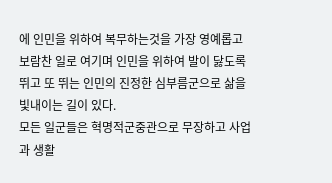에 인민을 위하여 복무하는것을 가장 영예롭고 보람찬 일로 여기며 인민을 위하여 발이 닳도록 뛰고 또 뛰는 인민의 진정한 심부름군으로 삶을 빛내이는 길이 있다.
모든 일군들은 혁명적군중관으로 무장하고 사업과 생활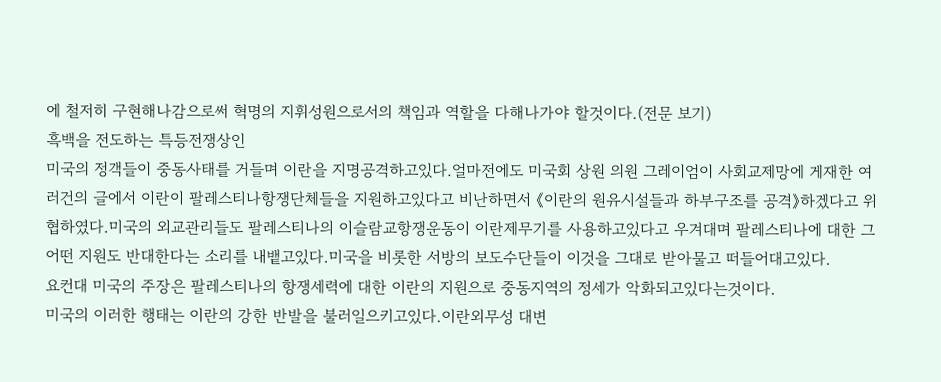에 철저히 구현해나감으로써 혁명의 지휘성원으로서의 책임과 역할을 다해나가야 할것이다.(전문 보기)
흑백을 전도하는 특등전쟁상인
미국의 정객들이 중동사태를 거들며 이란을 지명공격하고있다.얼마전에도 미국회 상원 의원 그레이엄이 사회교제망에 게재한 여러건의 글에서 이란이 팔레스티나항쟁단체들을 지원하고있다고 비난하면서 《이란의 원유시설들과 하부구조를 공격》하겠다고 위협하였다.미국의 외교관리들도 팔레스티나의 이슬람교항쟁운동이 이란제무기를 사용하고있다고 우겨대며 팔레스티나에 대한 그 어떤 지원도 반대한다는 소리를 내뱉고있다.미국을 비롯한 서방의 보도수단들이 이것을 그대로 받아물고 떠들어대고있다.
요컨대 미국의 주장은 팔레스티나의 항쟁세력에 대한 이란의 지원으로 중동지역의 정세가 악화되고있다는것이다.
미국의 이러한 행태는 이란의 강한 반발을 불러일으키고있다.이란외무성 대변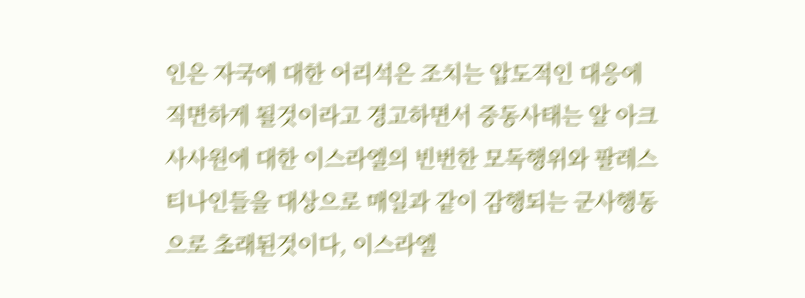인은 자국에 대한 어리석은 조치는 압도적인 대응에 직면하게 될것이라고 경고하면서 중동사태는 알 아크사사원에 대한 이스라엘의 빈번한 모독행위와 팔레스티나인들을 대상으로 매일과 같이 감행되는 군사행동으로 초래된것이다, 이스라엘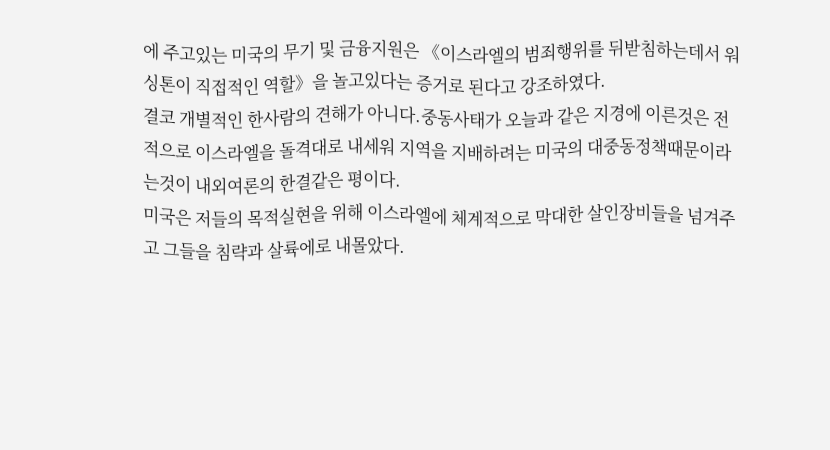에 주고있는 미국의 무기 및 금융지원은 《이스라엘의 범죄행위를 뒤받침하는데서 워싱톤이 직접적인 역할》을 놀고있다는 증거로 된다고 강조하였다.
결코 개별적인 한사람의 견해가 아니다.중동사태가 오늘과 같은 지경에 이른것은 전적으로 이스라엘을 돌격대로 내세워 지역을 지배하려는 미국의 대중동정책때문이라는것이 내외여론의 한결같은 평이다.
미국은 저들의 목적실현을 위해 이스라엘에 체계적으로 막대한 살인장비들을 넘겨주고 그들을 침략과 살륙에로 내몰았다.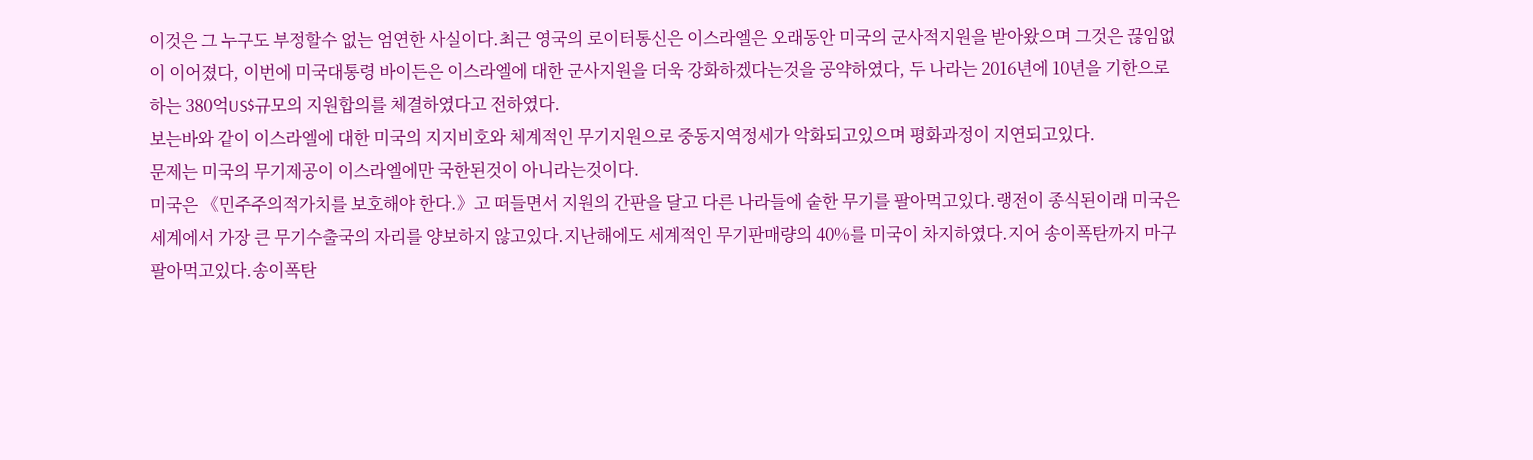이것은 그 누구도 부정할수 없는 엄연한 사실이다.최근 영국의 로이터통신은 이스라엘은 오래동안 미국의 군사적지원을 받아왔으며 그것은 끊임없이 이어졌다, 이번에 미국대통령 바이든은 이스라엘에 대한 군사지원을 더욱 강화하겠다는것을 공약하였다, 두 나라는 2016년에 10년을 기한으로 하는 380억US$규모의 지원합의를 체결하였다고 전하였다.
보는바와 같이 이스라엘에 대한 미국의 지지비호와 체계적인 무기지원으로 중동지역정세가 악화되고있으며 평화과정이 지연되고있다.
문제는 미국의 무기제공이 이스라엘에만 국한된것이 아니라는것이다.
미국은 《민주주의적가치를 보호해야 한다.》고 떠들면서 지원의 간판을 달고 다른 나라들에 숱한 무기를 팔아먹고있다.랭전이 종식된이래 미국은 세계에서 가장 큰 무기수출국의 자리를 양보하지 않고있다.지난해에도 세계적인 무기판매량의 40%를 미국이 차지하였다.지어 송이폭탄까지 마구 팔아먹고있다.송이폭탄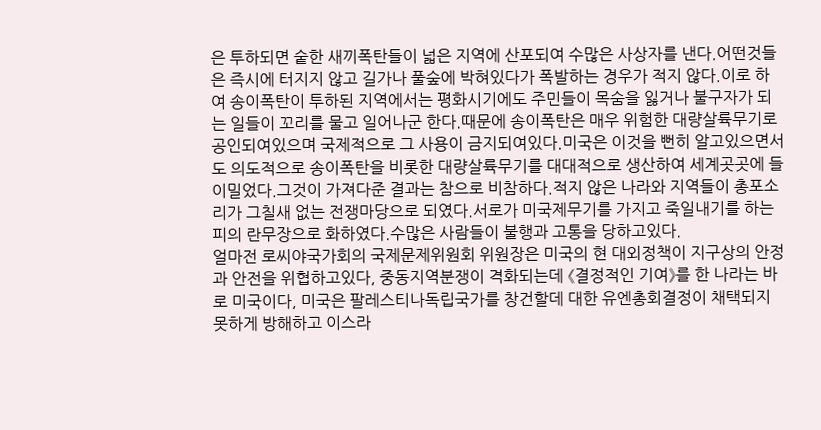은 투하되면 숱한 새끼폭탄들이 넓은 지역에 산포되여 수많은 사상자를 낸다.어떤것들은 즉시에 터지지 않고 길가나 풀숲에 박혀있다가 폭발하는 경우가 적지 않다.이로 하여 송이폭탄이 투하된 지역에서는 평화시기에도 주민들이 목숨을 잃거나 불구자가 되는 일들이 꼬리를 물고 일어나군 한다.때문에 송이폭탄은 매우 위험한 대량살륙무기로 공인되여있으며 국제적으로 그 사용이 금지되여있다.미국은 이것을 뻔히 알고있으면서도 의도적으로 송이폭탄을 비롯한 대량살륙무기를 대대적으로 생산하여 세계곳곳에 들이밀었다.그것이 가져다준 결과는 참으로 비참하다.적지 않은 나라와 지역들이 총포소리가 그칠새 없는 전쟁마당으로 되였다.서로가 미국제무기를 가지고 죽일내기를 하는 피의 란무장으로 화하였다.수많은 사람들이 불행과 고통을 당하고있다.
얼마전 로씨야국가회의 국제문제위원회 위원장은 미국의 현 대외정책이 지구상의 안정과 안전을 위협하고있다, 중동지역분쟁이 격화되는데 《결정적인 기여》를 한 나라는 바로 미국이다, 미국은 팔레스티나독립국가를 창건할데 대한 유엔총회결정이 채택되지 못하게 방해하고 이스라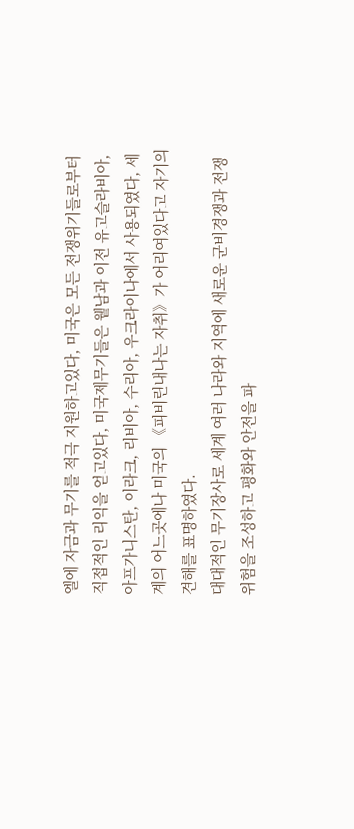엘에 자금과 무기를 적극 지원하고있다, 미국은 모든 전쟁위기들로부터 직접적인 리익을 얻고있다, 미국제무기들은 윁남과 이전 유고슬라비아, 아프가니스탄, 이라크, 리비아, 수리아, 우크라이나에서 사용되였다, 세계의 어느곳에나 미국의 《피비린내나는 자취》가 어리여있다고 자기의 견해를 표명하였다.
대대적인 무기장사로 세계 여러 나라와 지역에 새로운 군비경쟁과 전쟁위험을 조성하고 평화와 안전을 파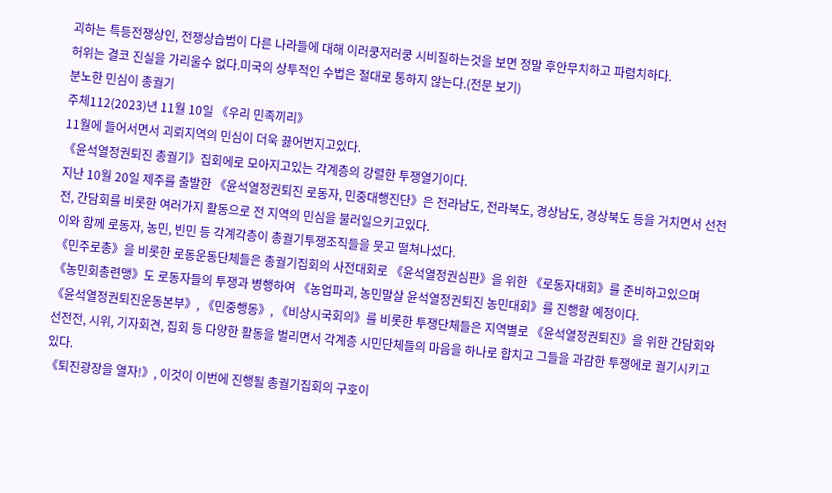괴하는 특등전쟁상인, 전쟁상습범이 다른 나라들에 대해 이러쿵저러쿵 시비질하는것을 보면 정말 후안무치하고 파렴치하다.
허위는 결코 진실을 가리울수 없다.미국의 상투적인 수법은 절대로 통하지 않는다.(전문 보기)
분노한 민심이 총궐기
주체112(2023)년 11월 10일 《우리 민족끼리》
11월에 들어서면서 괴뢰지역의 민심이 더욱 끓어번지고있다.
《윤석열정권퇴진 총궐기》집회에로 모아지고있는 각계층의 강렬한 투쟁열기이다.
지난 10월 20일 제주를 출발한 《윤석열정권퇴진 로동자, 민중대행진단》은 전라남도, 전라북도, 경상남도, 경상북도 등을 거치면서 선전전, 간담회를 비롯한 여러가지 활동으로 전 지역의 민심을 불러일으키고있다.
이와 함께 로동자, 농민, 빈민 등 각계각층이 총궐기투쟁조직들을 뭇고 떨쳐나섰다.
《민주로총》을 비롯한 로동운동단체들은 총궐기집회의 사전대회로 《윤석열정권심판》을 위한 《로동자대회》를 준비하고있으며 《농민회총련맹》도 로동자들의 투쟁과 병행하여 《농업파괴, 농민말살 윤석열정권퇴진 농민대회》를 진행할 예정이다.
《윤석열정권퇴진운동본부》, 《민중행동》, 《비상시국회의》를 비롯한 투쟁단체들은 지역별로 《윤석열정권퇴진》을 위한 간담회와 선전전, 시위, 기자회견, 집회 등 다양한 활동을 벌리면서 각계층 시민단체들의 마음을 하나로 합치고 그들을 과감한 투쟁에로 궐기시키고있다.
《퇴진광장을 열자!》, 이것이 이번에 진행될 총궐기집회의 구호이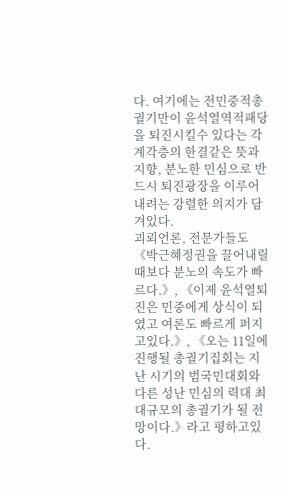다. 여기에는 전민중적총궐기만이 윤석열역적패당을 퇴진시킬수 있다는 각계각층의 한결같은 뜻과 지향, 분노한 민심으로 반드시 퇴진광장을 이루어내려는 강렬한 의지가 담겨있다.
괴뢰언론, 전문가들도 《박근혜정권을 끌어내릴 때보다 분노의 속도가 빠르다.》, 《이제 윤석열퇴진은 민중에게 상식이 되였고 여론도 빠르게 퍼지고있다.》, 《오는 11일에 진행될 총궐기집회는 지난 시기의 범국민대회와 다른 성난 민심의 력대 최대규모의 총궐기가 될 전망이다.》라고 평하고있다.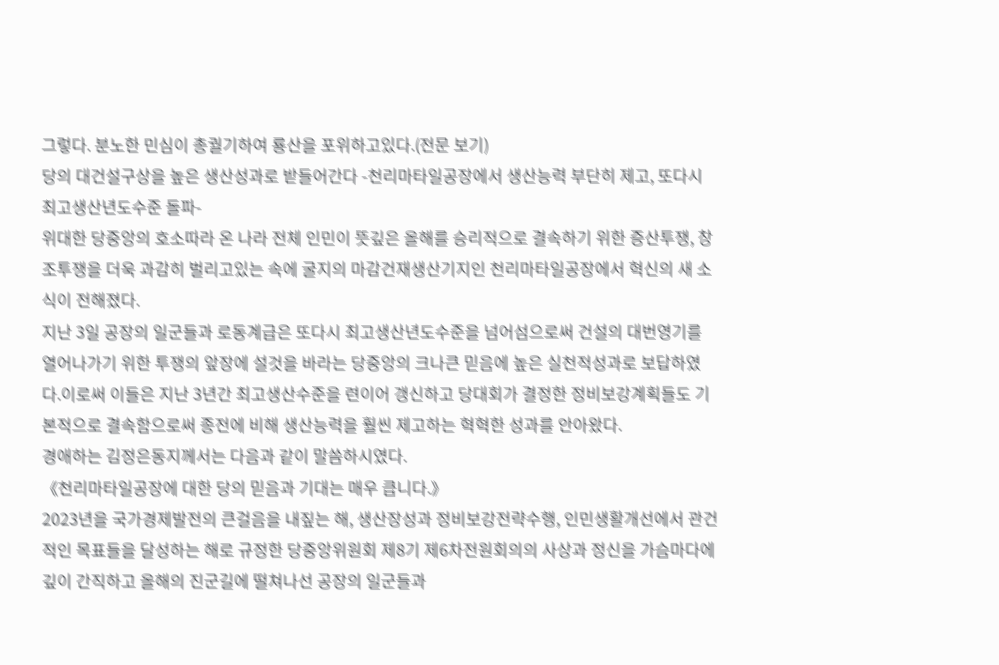그렇다. 분노한 민심이 총궐기하여 룡산을 포위하고있다.(전문 보기)
당의 대건설구상을 높은 생산성과로 받들어간다 -천리마타일공장에서 생산능력 부단히 제고, 또다시 최고생산년도수준 돌파-
위대한 당중앙의 호소따라 온 나라 전체 인민이 뜻깊은 올해를 승리적으로 결속하기 위한 증산투쟁, 창조투쟁을 더욱 과감히 벌리고있는 속에 굴지의 마감건재생산기지인 천리마타일공장에서 혁신의 새 소식이 전해졌다.
지난 3일 공장의 일군들과 로동계급은 또다시 최고생산년도수준을 넘어섬으로써 건설의 대번영기를 열어나가기 위한 투쟁의 앞장에 설것을 바라는 당중앙의 크나큰 믿음에 높은 실천적성과로 보답하였다.이로써 이들은 지난 3년간 최고생산수준을 련이어 갱신하고 당대회가 결정한 정비보강계획들도 기본적으로 결속함으로써 종전에 비해 생산능력을 훨씬 제고하는 혁혁한 성과를 안아왔다.
경애하는 김정은동지께서는 다음과 같이 말씀하시였다.
《천리마타일공장에 대한 당의 믿음과 기대는 매우 큽니다.》
2023년을 국가경제발전의 큰걸음을 내짚는 해, 생산장성과 정비보강전략수행, 인민생활개선에서 관건적인 목표들을 달성하는 해로 규정한 당중앙위원회 제8기 제6차전원회의의 사상과 정신을 가슴마다에 깊이 간직하고 올해의 진군길에 떨쳐나선 공장의 일군들과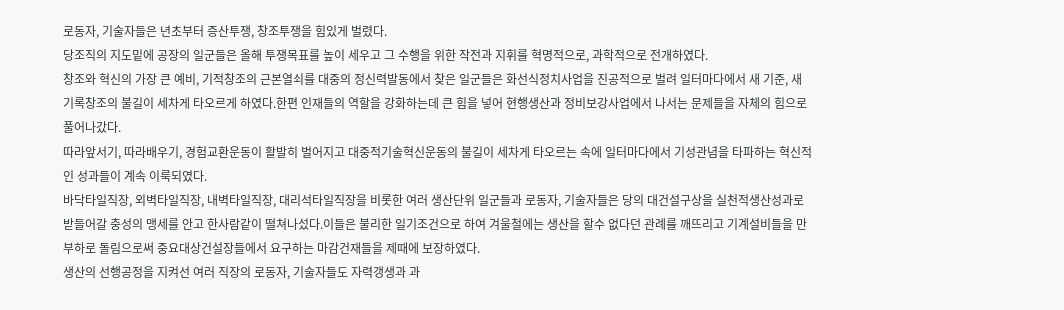로동자, 기술자들은 년초부터 증산투쟁, 창조투쟁을 힘있게 벌렸다.
당조직의 지도밑에 공장의 일군들은 올해 투쟁목표를 높이 세우고 그 수행을 위한 작전과 지휘를 혁명적으로, 과학적으로 전개하였다.
창조와 혁신의 가장 큰 예비, 기적창조의 근본열쇠를 대중의 정신력발동에서 찾은 일군들은 화선식정치사업을 진공적으로 벌려 일터마다에서 새 기준, 새 기록창조의 불길이 세차게 타오르게 하였다.한편 인재들의 역할을 강화하는데 큰 힘을 넣어 현행생산과 정비보강사업에서 나서는 문제들을 자체의 힘으로 풀어나갔다.
따라앞서기, 따라배우기, 경험교환운동이 활발히 벌어지고 대중적기술혁신운동의 불길이 세차게 타오르는 속에 일터마다에서 기성관념을 타파하는 혁신적인 성과들이 계속 이룩되였다.
바닥타일직장, 외벽타일직장, 내벽타일직장, 대리석타일직장을 비롯한 여러 생산단위 일군들과 로동자, 기술자들은 당의 대건설구상을 실천적생산성과로 받들어갈 충성의 맹세를 안고 한사람같이 떨쳐나섰다.이들은 불리한 일기조건으로 하여 겨울철에는 생산을 할수 없다던 관례를 깨뜨리고 기계설비들을 만부하로 돌림으로써 중요대상건설장들에서 요구하는 마감건재들을 제때에 보장하였다.
생산의 선행공정을 지켜선 여러 직장의 로동자, 기술자들도 자력갱생과 과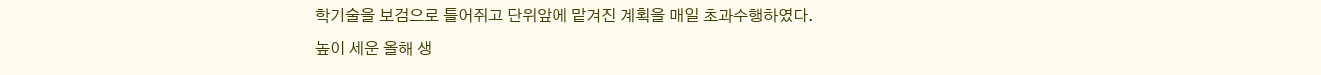학기술을 보검으로 틀어쥐고 단위앞에 맡겨진 계획을 매일 초과수행하였다.
높이 세운 올해 생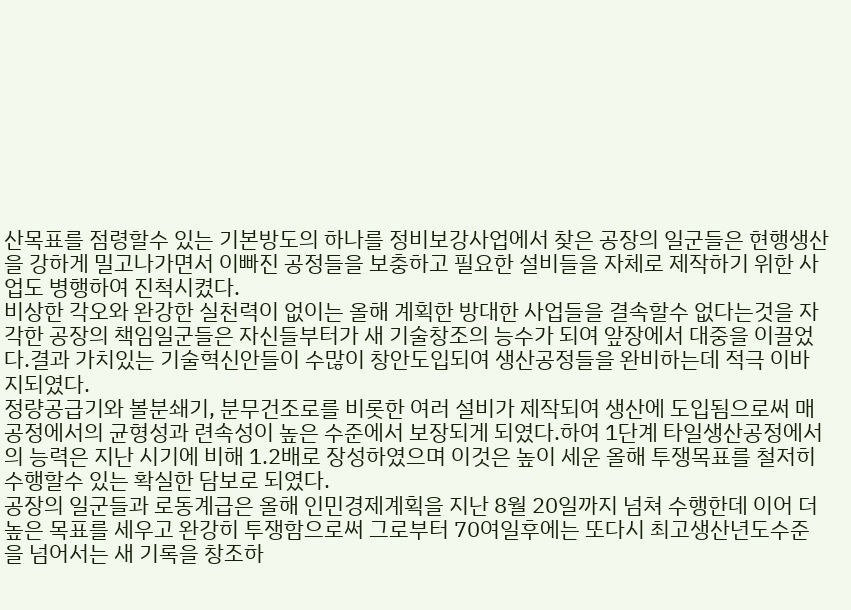산목표를 점령할수 있는 기본방도의 하나를 정비보강사업에서 찾은 공장의 일군들은 현행생산을 강하게 밀고나가면서 이빠진 공정들을 보충하고 필요한 설비들을 자체로 제작하기 위한 사업도 병행하여 진척시켰다.
비상한 각오와 완강한 실천력이 없이는 올해 계획한 방대한 사업들을 결속할수 없다는것을 자각한 공장의 책임일군들은 자신들부터가 새 기술창조의 능수가 되여 앞장에서 대중을 이끌었다.결과 가치있는 기술혁신안들이 수많이 창안도입되여 생산공정들을 완비하는데 적극 이바지되였다.
정량공급기와 볼분쇄기, 분무건조로를 비롯한 여러 설비가 제작되여 생산에 도입됨으로써 매 공정에서의 균형성과 련속성이 높은 수준에서 보장되게 되였다.하여 1단계 타일생산공정에서의 능력은 지난 시기에 비해 1.2배로 장성하였으며 이것은 높이 세운 올해 투쟁목표를 철저히 수행할수 있는 확실한 담보로 되였다.
공장의 일군들과 로동계급은 올해 인민경제계획을 지난 8월 20일까지 넘쳐 수행한데 이어 더 높은 목표를 세우고 완강히 투쟁함으로써 그로부터 70여일후에는 또다시 최고생산년도수준을 넘어서는 새 기록을 창조하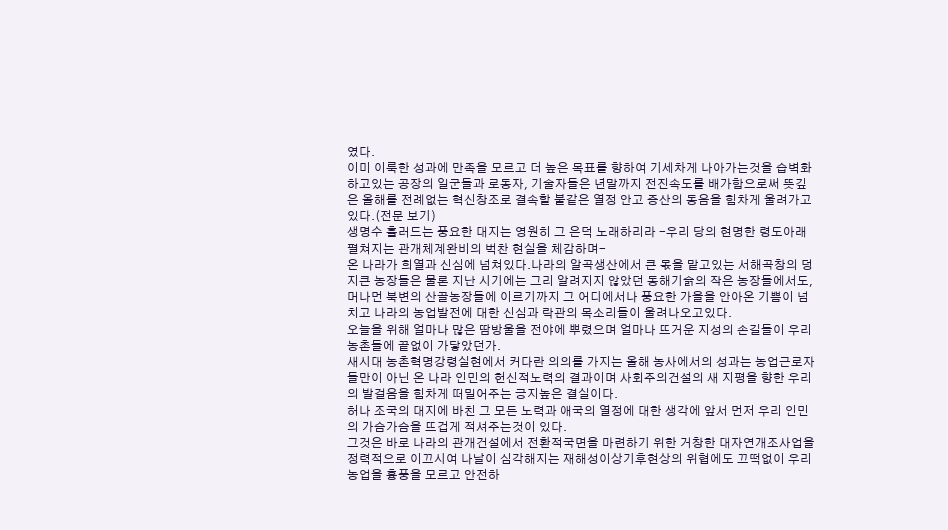였다.
이미 이룩한 성과에 만족을 모르고 더 높은 목표를 향하여 기세차게 나아가는것을 습벽화하고있는 공장의 일군들과 로동자, 기술자들은 년말까지 전진속도를 배가함으로써 뜻깊은 올해를 전례없는 혁신창조로 결속할 불같은 열정 안고 증산의 동음을 힘차게 울려가고있다.(전문 보기)
생명수 흘러드는 풍요한 대지는 영원히 그 은덕 노래하리라 -우리 당의 현명한 령도아래 펼쳐지는 관개체계완비의 벅찬 현실을 체감하며-
온 나라가 희열과 신심에 넘쳐있다.나라의 알곡생산에서 큰 몫을 맡고있는 서해곡창의 덩지큰 농장들은 물론 지난 시기에는 그리 알려지지 않았던 동해기슭의 작은 농장들에서도, 머나먼 북변의 산골농장들에 이르기까지 그 어디에서나 풍요한 가을을 안아온 기쁨이 넘치고 나라의 농업발전에 대한 신심과 락관의 목소리들이 울려나오고있다.
오늘을 위해 얼마나 많은 땀방울을 전야에 뿌렸으며 얼마나 뜨거운 지성의 손길들이 우리 농촌들에 끝없이 가닿았던가.
새시대 농촌혁명강령실현에서 커다란 의의를 가지는 올해 농사에서의 성과는 농업근로자들만이 아닌 온 나라 인민의 헌신적노력의 결과이며 사회주의건설의 새 지평을 향한 우리의 발걸음을 힘차게 떠밀어주는 긍지높은 결실이다.
허나 조국의 대지에 바친 그 모든 노력과 애국의 열정에 대한 생각에 앞서 먼저 우리 인민의 가슴가슴을 뜨겁게 적셔주는것이 있다.
그것은 바로 나라의 관개건설에서 전환적국면을 마련하기 위한 거창한 대자연개조사업을 정력적으로 이끄시여 나날이 심각해지는 재해성이상기후현상의 위협에도 끄떡없이 우리 농업을 흉풍을 모르고 안전하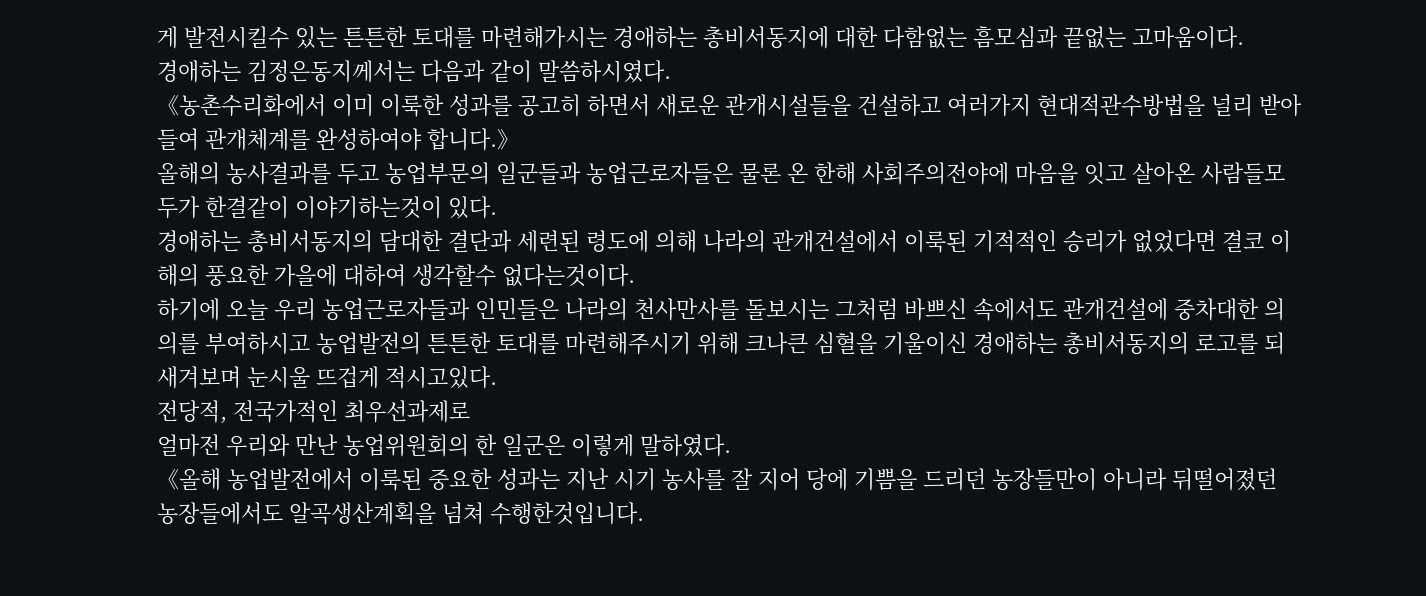게 발전시킬수 있는 튼튼한 토대를 마련해가시는 경애하는 총비서동지에 대한 다함없는 흠모심과 끝없는 고마움이다.
경애하는 김정은동지께서는 다음과 같이 말씀하시였다.
《농촌수리화에서 이미 이룩한 성과를 공고히 하면서 새로운 관개시설들을 건설하고 여러가지 현대적관수방법을 널리 받아들여 관개체계를 완성하여야 합니다.》
올해의 농사결과를 두고 농업부문의 일군들과 농업근로자들은 물론 온 한해 사회주의전야에 마음을 잇고 살아온 사람들모두가 한결같이 이야기하는것이 있다.
경애하는 총비서동지의 담대한 결단과 세련된 령도에 의해 나라의 관개건설에서 이룩된 기적적인 승리가 없었다면 결코 이해의 풍요한 가을에 대하여 생각할수 없다는것이다.
하기에 오늘 우리 농업근로자들과 인민들은 나라의 천사만사를 돌보시는 그처럼 바쁘신 속에서도 관개건설에 중차대한 의의를 부여하시고 농업발전의 튼튼한 토대를 마련해주시기 위해 크나큰 심혈을 기울이신 경애하는 총비서동지의 로고를 되새겨보며 눈시울 뜨겁게 적시고있다.
전당적, 전국가적인 최우선과제로
얼마전 우리와 만난 농업위원회의 한 일군은 이렇게 말하였다.
《올해 농업발전에서 이룩된 중요한 성과는 지난 시기 농사를 잘 지어 당에 기쁨을 드리던 농장들만이 아니라 뒤떨어졌던 농장들에서도 알곡생산계획을 넘쳐 수행한것입니다.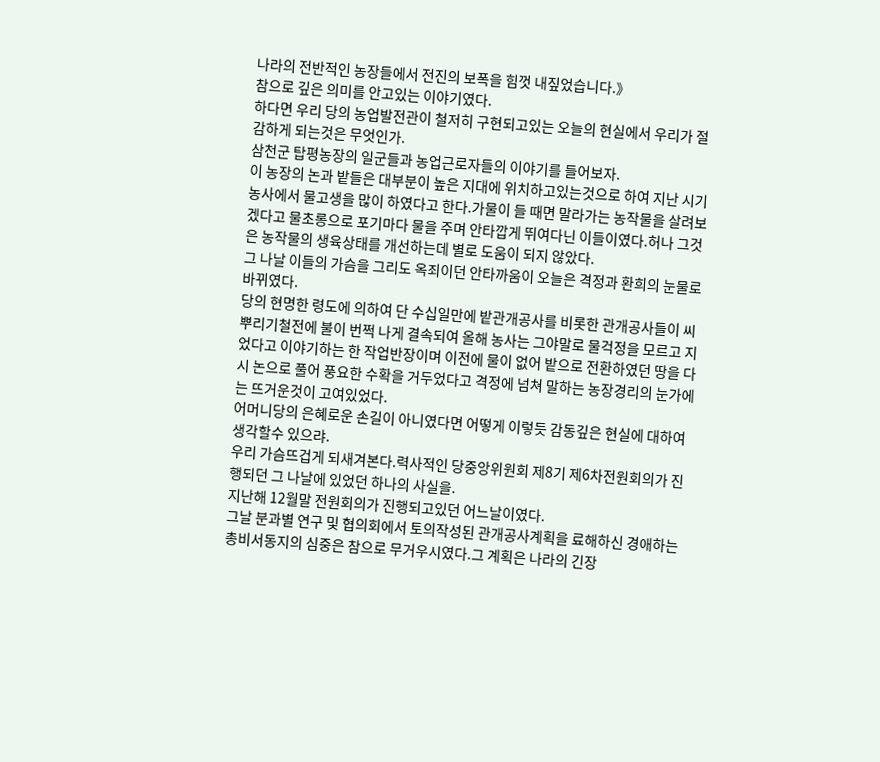나라의 전반적인 농장들에서 전진의 보폭을 힘껏 내짚었습니다.》
참으로 깊은 의미를 안고있는 이야기였다.
하다면 우리 당의 농업발전관이 철저히 구현되고있는 오늘의 현실에서 우리가 절감하게 되는것은 무엇인가.
삼천군 탑평농장의 일군들과 농업근로자들의 이야기를 들어보자.
이 농장의 논과 밭들은 대부분이 높은 지대에 위치하고있는것으로 하여 지난 시기 농사에서 물고생을 많이 하였다고 한다.가물이 들 때면 말라가는 농작물을 살려보겠다고 물초롱으로 포기마다 물을 주며 안타깝게 뛰여다닌 이들이였다.허나 그것은 농작물의 생육상태를 개선하는데 별로 도움이 되지 않았다.
그 나날 이들의 가슴을 그리도 옥죄이던 안타까움이 오늘은 격정과 환희의 눈물로 바뀌였다.
당의 현명한 령도에 의하여 단 수십일만에 밭관개공사를 비롯한 관개공사들이 씨뿌리기철전에 불이 번쩍 나게 결속되여 올해 농사는 그야말로 물걱정을 모르고 지었다고 이야기하는 한 작업반장이며 이전에 물이 없어 밭으로 전환하였던 땅을 다시 논으로 풀어 풍요한 수확을 거두었다고 격정에 넘쳐 말하는 농장경리의 눈가에는 뜨거운것이 고여있었다.
어머니당의 은혜로운 손길이 아니였다면 어떻게 이렇듯 감동깊은 현실에 대하여 생각할수 있으랴.
우리 가슴뜨겁게 되새겨본다.력사적인 당중앙위원회 제8기 제6차전원회의가 진행되던 그 나날에 있었던 하나의 사실을.
지난해 12월말 전원회의가 진행되고있던 어느날이였다.
그날 분과별 연구 및 협의회에서 토의작성된 관개공사계획을 료해하신 경애하는 총비서동지의 심중은 참으로 무거우시였다.그 계획은 나라의 긴장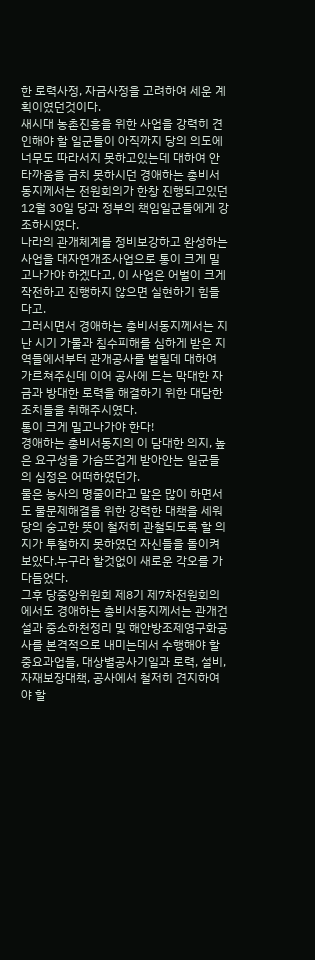한 로력사정, 자금사정을 고려하여 세운 계획이였던것이다.
새시대 농촌진흥을 위한 사업을 강력히 견인해야 할 일군들이 아직까지 당의 의도에 너무도 따라서지 못하고있는데 대하여 안타까움을 금치 못하시던 경애하는 총비서동지께서는 전원회의가 한창 진행되고있던 12월 30일 당과 정부의 책임일군들에게 강조하시였다.
나라의 관개체계를 정비보강하고 완성하는 사업을 대자연개조사업으로 통이 크게 밀고나가야 하겠다고, 이 사업은 어벌이 크게 작전하고 진행하지 않으면 실현하기 힘들다고.
그러시면서 경애하는 총비서동지께서는 지난 시기 가물과 침수피해를 심하게 받은 지역들에서부터 관개공사를 벌릴데 대하여 가르쳐주신데 이어 공사에 드는 막대한 자금과 방대한 로력을 해결하기 위한 대담한 조치들을 취해주시였다.
통이 크게 밀고나가야 한다!
경애하는 총비서동지의 이 담대한 의지, 높은 요구성을 가슴뜨겁게 받아안는 일군들의 심정은 어떠하였던가.
물은 농사의 명줄이라고 말은 많이 하면서도 물문제해결을 위한 강력한 대책을 세워 당의 숭고한 뜻이 철저히 관철되도록 할 의지가 투철하지 못하였던 자신들을 돌이켜보았다.누구라 할것없이 새로운 각오를 가다듬었다.
그후 당중앙위원회 제8기 제7차전원회의에서도 경애하는 총비서동지께서는 관개건설과 중소하천정리 및 해안방조제영구화공사를 본격적으로 내미는데서 수행해야 할 중요과업들, 대상별공사기일과 로력, 설비, 자재보장대책, 공사에서 철저히 견지하여야 할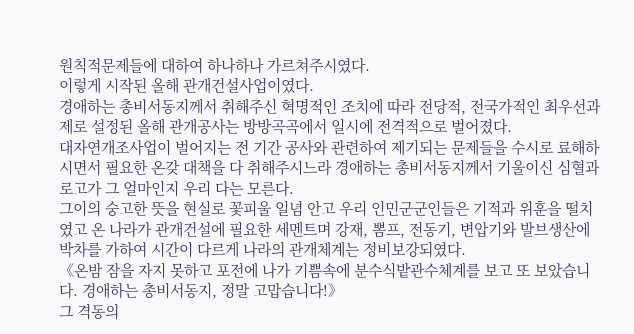원칙적문제들에 대하여 하나하나 가르쳐주시였다.
이렇게 시작된 올해 관개건설사업이였다.
경애하는 총비서동지께서 취해주신 혁명적인 조치에 따라 전당적, 전국가적인 최우선과제로 설정된 올해 관개공사는 방방곡곡에서 일시에 전격적으로 벌어졌다.
대자연개조사업이 벌어지는 전 기간 공사와 관련하여 제기되는 문제들을 수시로 료해하시면서 필요한 온갖 대책을 다 취해주시느라 경애하는 총비서동지께서 기울이신 심혈과 로고가 그 얼마인지 우리 다는 모른다.
그이의 숭고한 뜻을 현실로 꽃피울 일념 안고 우리 인민군군인들은 기적과 위훈을 떨치였고 온 나라가 관개건설에 필요한 세멘트며 강재, 뽐프, 전동기, 변압기와 발브생산에 박차를 가하여 시간이 다르게 나라의 관개체계는 정비보강되였다.
《온밤 잠을 자지 못하고 포전에 나가 기쁨속에 분수식밭관수체계를 보고 또 보았습니다. 경애하는 총비서동지, 정말 고맙습니다!》
그 격동의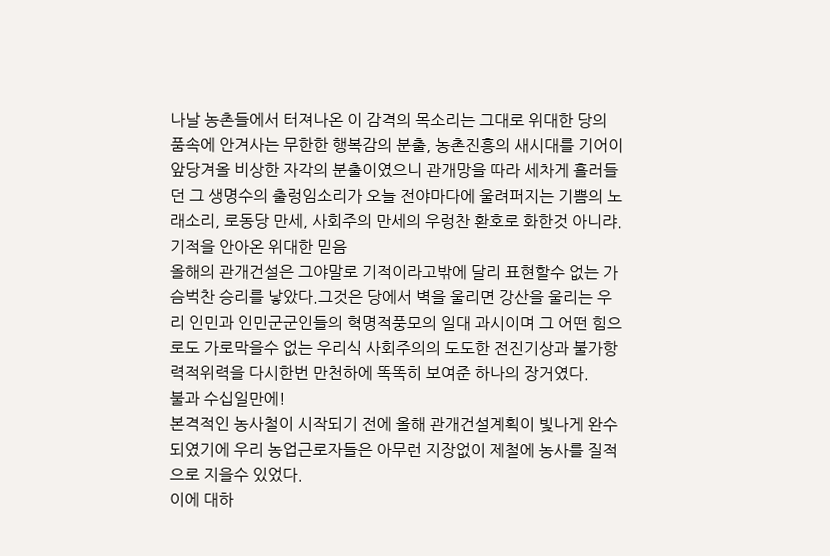나날 농촌들에서 터져나온 이 감격의 목소리는 그대로 위대한 당의 품속에 안겨사는 무한한 행복감의 분출, 농촌진흥의 새시대를 기어이 앞당겨올 비상한 자각의 분출이였으니 관개망을 따라 세차게 흘러들던 그 생명수의 출렁임소리가 오늘 전야마다에 울려퍼지는 기쁨의 노래소리, 로동당 만세, 사회주의 만세의 우렁찬 환호로 화한것 아니랴.
기적을 안아온 위대한 믿음
올해의 관개건설은 그야말로 기적이라고밖에 달리 표현할수 없는 가슴벅찬 승리를 낳았다.그것은 당에서 벽을 울리면 강산을 울리는 우리 인민과 인민군군인들의 혁명적풍모의 일대 과시이며 그 어떤 힘으로도 가로막을수 없는 우리식 사회주의의 도도한 전진기상과 불가항력적위력을 다시한번 만천하에 똑똑히 보여준 하나의 장거였다.
불과 수십일만에!
본격적인 농사철이 시작되기 전에 올해 관개건설계획이 빛나게 완수되였기에 우리 농업근로자들은 아무런 지장없이 제철에 농사를 질적으로 지을수 있었다.
이에 대하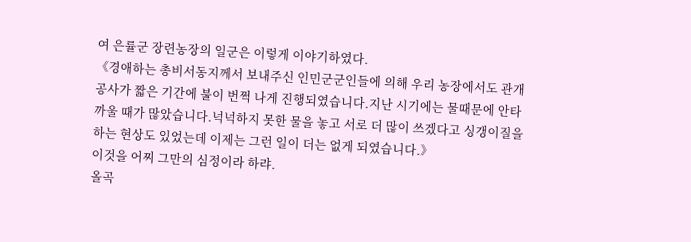여 은률군 장련농장의 일군은 이렇게 이야기하였다.
《경애하는 총비서동지께서 보내주신 인민군군인들에 의해 우리 농장에서도 관개공사가 짧은 기간에 불이 번쩍 나게 진행되였습니다.지난 시기에는 물때문에 안타까울 때가 많았습니다.넉넉하지 못한 물을 놓고 서로 더 많이 쓰겠다고 싱갱이질을 하는 현상도 있었는데 이제는 그런 일이 더는 없게 되였습니다.》
이것을 어찌 그만의 심정이라 하랴.
올곡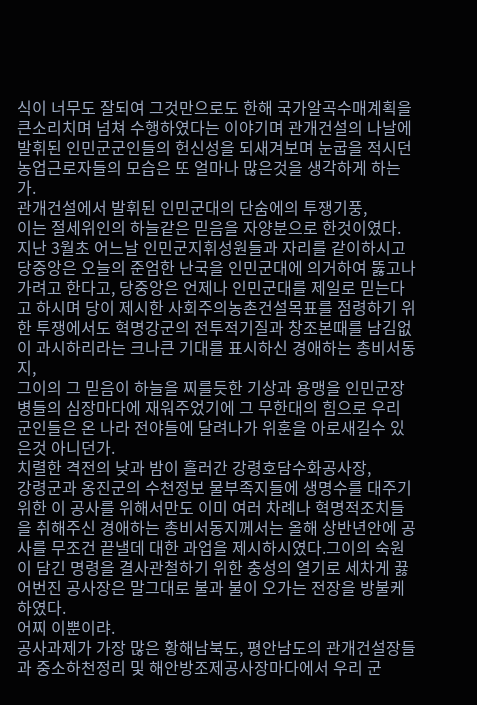식이 너무도 잘되여 그것만으로도 한해 국가알곡수매계획을 큰소리치며 넘쳐 수행하였다는 이야기며 관개건설의 나날에 발휘된 인민군군인들의 헌신성을 되새겨보며 눈굽을 적시던 농업근로자들의 모습은 또 얼마나 많은것을 생각하게 하는가.
관개건설에서 발휘된 인민군대의 단숨에의 투쟁기풍,
이는 절세위인의 하늘같은 믿음을 자양분으로 한것이였다.
지난 3월초 어느날 인민군지휘성원들과 자리를 같이하시고 당중앙은 오늘의 준엄한 난국을 인민군대에 의거하여 뚫고나가려고 한다고, 당중앙은 언제나 인민군대를 제일로 믿는다고 하시며 당이 제시한 사회주의농촌건설목표를 점령하기 위한 투쟁에서도 혁명강군의 전투적기질과 창조본때를 남김없이 과시하리라는 크나큰 기대를 표시하신 경애하는 총비서동지,
그이의 그 믿음이 하늘을 찌를듯한 기상과 용맹을 인민군장병들의 심장마다에 재워주었기에 그 무한대의 힘으로 우리 군인들은 온 나라 전야들에 달려나가 위훈을 아로새길수 있은것 아니던가.
치렬한 격전의 낮과 밤이 흘러간 강령호담수화공사장,
강령군과 옹진군의 수천정보 물부족지들에 생명수를 대주기 위한 이 공사를 위해서만도 이미 여러 차례나 혁명적조치들을 취해주신 경애하는 총비서동지께서는 올해 상반년안에 공사를 무조건 끝낼데 대한 과업을 제시하시였다.그이의 숙원이 담긴 명령을 결사관철하기 위한 충성의 열기로 세차게 끓어번진 공사장은 말그대로 불과 불이 오가는 전장을 방불케 하였다.
어찌 이뿐이랴.
공사과제가 가장 많은 황해남북도, 평안남도의 관개건설장들과 중소하천정리 및 해안방조제공사장마다에서 우리 군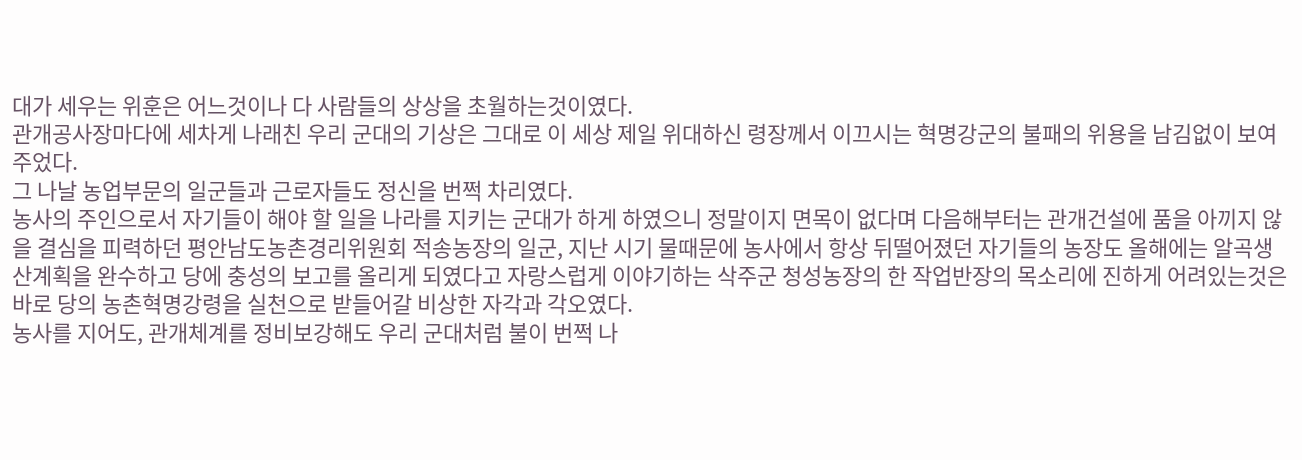대가 세우는 위훈은 어느것이나 다 사람들의 상상을 초월하는것이였다.
관개공사장마다에 세차게 나래친 우리 군대의 기상은 그대로 이 세상 제일 위대하신 령장께서 이끄시는 혁명강군의 불패의 위용을 남김없이 보여주었다.
그 나날 농업부문의 일군들과 근로자들도 정신을 번쩍 차리였다.
농사의 주인으로서 자기들이 해야 할 일을 나라를 지키는 군대가 하게 하였으니 정말이지 면목이 없다며 다음해부터는 관개건설에 품을 아끼지 않을 결심을 피력하던 평안남도농촌경리위원회 적송농장의 일군, 지난 시기 물때문에 농사에서 항상 뒤떨어졌던 자기들의 농장도 올해에는 알곡생산계획을 완수하고 당에 충성의 보고를 올리게 되였다고 자랑스럽게 이야기하는 삭주군 청성농장의 한 작업반장의 목소리에 진하게 어려있는것은 바로 당의 농촌혁명강령을 실천으로 받들어갈 비상한 자각과 각오였다.
농사를 지어도, 관개체계를 정비보강해도 우리 군대처럼 불이 번쩍 나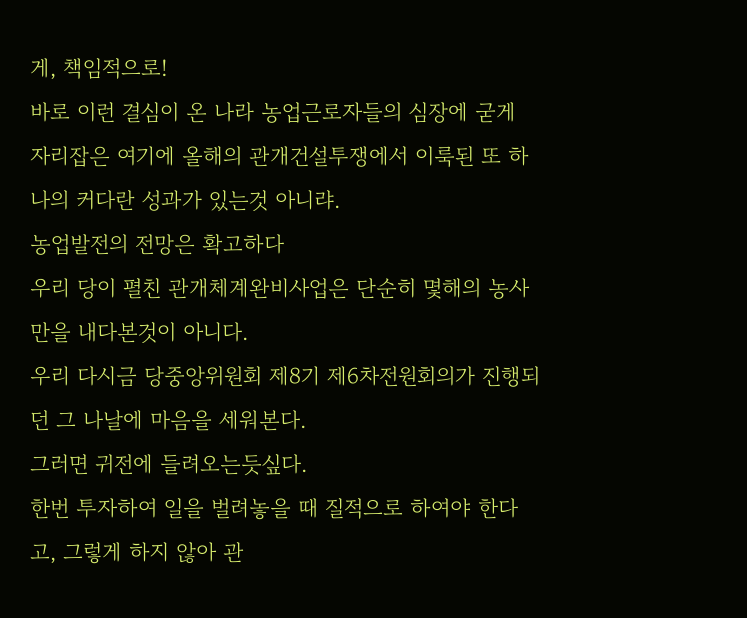게, 책임적으로!
바로 이런 결심이 온 나라 농업근로자들의 심장에 굳게 자리잡은 여기에 올해의 관개건설투쟁에서 이룩된 또 하나의 커다란 성과가 있는것 아니랴.
농업발전의 전망은 확고하다
우리 당이 펼친 관개체계완비사업은 단순히 몇해의 농사만을 내다본것이 아니다.
우리 다시금 당중앙위원회 제8기 제6차전원회의가 진행되던 그 나날에 마음을 세워본다.
그러면 귀전에 들려오는듯싶다.
한번 투자하여 일을 벌려놓을 때 질적으로 하여야 한다고, 그렇게 하지 않아 관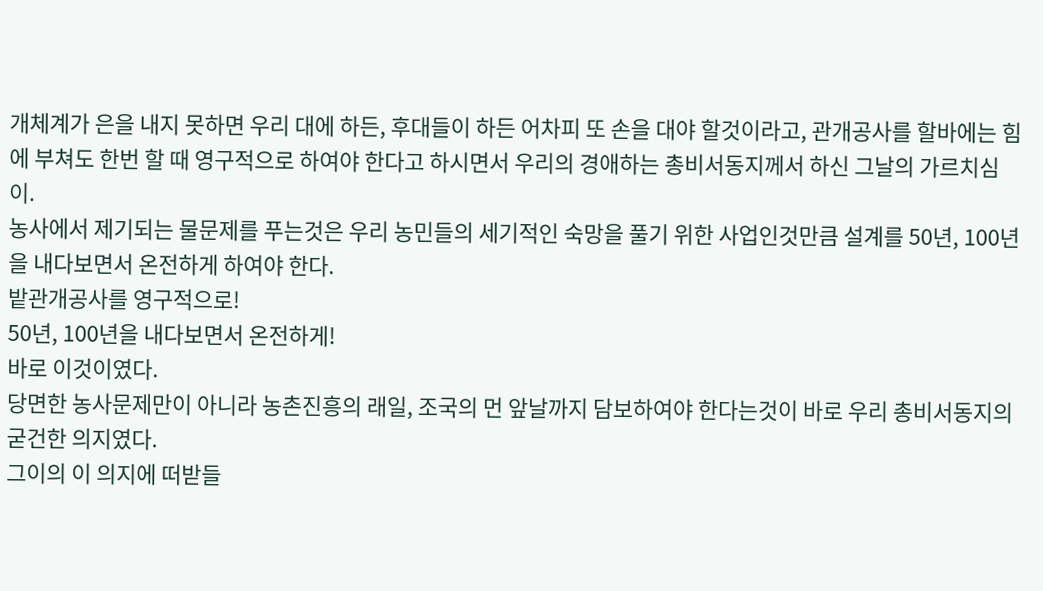개체계가 은을 내지 못하면 우리 대에 하든, 후대들이 하든 어차피 또 손을 대야 할것이라고, 관개공사를 할바에는 힘에 부쳐도 한번 할 때 영구적으로 하여야 한다고 하시면서 우리의 경애하는 총비서동지께서 하신 그날의 가르치심이.
농사에서 제기되는 물문제를 푸는것은 우리 농민들의 세기적인 숙망을 풀기 위한 사업인것만큼 설계를 50년, 100년을 내다보면서 온전하게 하여야 한다.
밭관개공사를 영구적으로!
50년, 100년을 내다보면서 온전하게!
바로 이것이였다.
당면한 농사문제만이 아니라 농촌진흥의 래일, 조국의 먼 앞날까지 담보하여야 한다는것이 바로 우리 총비서동지의 굳건한 의지였다.
그이의 이 의지에 떠받들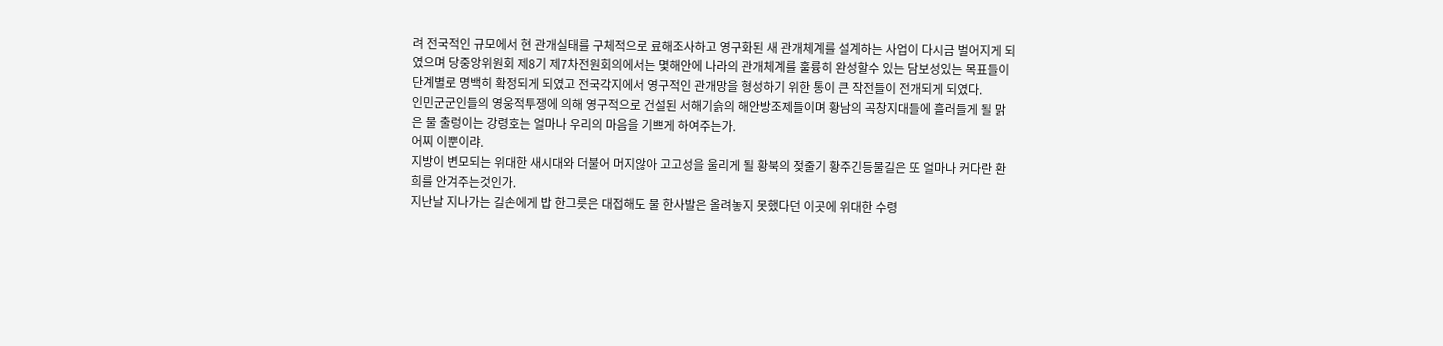려 전국적인 규모에서 현 관개실태를 구체적으로 료해조사하고 영구화된 새 관개체계를 설계하는 사업이 다시금 벌어지게 되였으며 당중앙위원회 제8기 제7차전원회의에서는 몇해안에 나라의 관개체계를 훌륭히 완성할수 있는 담보성있는 목표들이 단계별로 명백히 확정되게 되였고 전국각지에서 영구적인 관개망을 형성하기 위한 통이 큰 작전들이 전개되게 되였다.
인민군군인들의 영웅적투쟁에 의해 영구적으로 건설된 서해기슭의 해안방조제들이며 황남의 곡창지대들에 흘러들게 될 맑은 물 출렁이는 강령호는 얼마나 우리의 마음을 기쁘게 하여주는가.
어찌 이뿐이랴.
지방이 변모되는 위대한 새시대와 더불어 머지않아 고고성을 울리게 될 황북의 젖줄기 황주긴등물길은 또 얼마나 커다란 환희를 안겨주는것인가.
지난날 지나가는 길손에게 밥 한그릇은 대접해도 물 한사발은 올려놓지 못했다던 이곳에 위대한 수령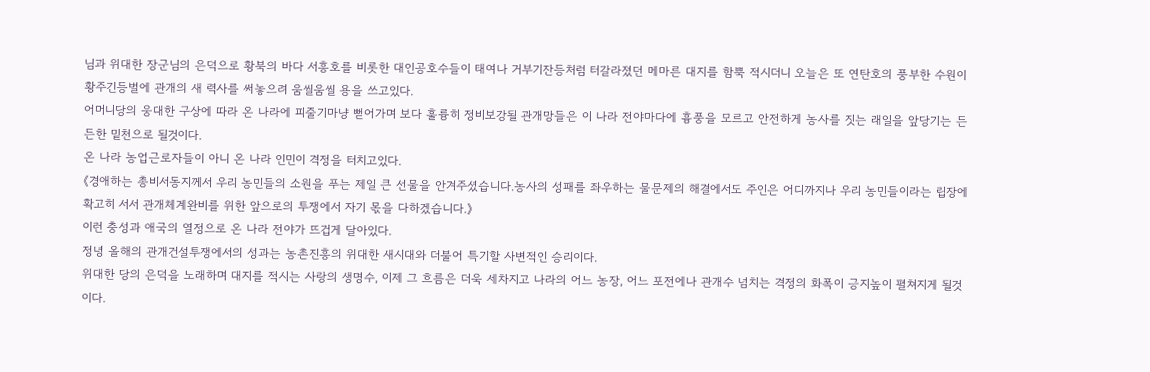님과 위대한 장군님의 은덕으로 황북의 바다 서흥호를 비롯한 대인공호수들이 태여나 거부기잔등처럼 터갈라졌던 메마른 대지를 함뿍 적시더니 오늘은 또 연탄호의 풍부한 수원이 황주긴등벌에 관개의 새 력사를 써놓으려 움씰움씰 용을 쓰고있다.
어머니당의 웅대한 구상에 따라 온 나라에 피줄기마냥 뻗어가며 보다 훌륭히 정비보강될 관개망들은 이 나라 전야마다에 흉풍을 모르고 안전하게 농사를 짓는 래일을 앞당기는 든든한 밑천으로 될것이다.
온 나라 농업근로자들이 아니 온 나라 인민이 격정을 터치고있다.
《경애하는 총비서동지께서 우리 농민들의 소원을 푸는 제일 큰 선물을 안겨주셨습니다.농사의 성패를 좌우하는 물문제의 해결에서도 주인은 어디까지나 우리 농민들이라는 립장에 확고히 서서 관개체계완비를 위한 앞으로의 투쟁에서 자기 몫을 다하겠습니다.》
이런 충성과 애국의 열정으로 온 나라 전야가 뜨겁게 달아있다.
정녕 올해의 관개건설투쟁에서의 성과는 농촌진흥의 위대한 새시대와 더불어 특기할 사변적인 승리이다.
위대한 당의 은덕을 노래하며 대지를 적시는 사랑의 생명수, 이제 그 흐름은 더욱 세차지고 나라의 어느 농장, 어느 포전에나 관개수 넘치는 격정의 화폭이 긍지높이 펼쳐지게 될것이다.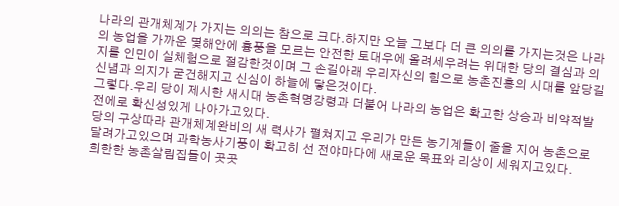나라의 관개체계가 가지는 의의는 참으로 크다.하지만 오늘 그보다 더 큰 의의를 가지는것은 나라의 농업을 가까운 몇해안에 흉풍을 모르는 안전한 토대우에 올려세우려는 위대한 당의 결심과 의지를 인민이 실체험으로 절감한것이며 그 손길아래 우리자신의 힘으로 농촌진흥의 시대를 앞당길 신념과 의지가 굳건해지고 신심이 하늘에 닿은것이다.
그렇다.우리 당이 제시한 새시대 농촌혁명강령과 더불어 나라의 농업은 확고한 상승과 비약적발전에로 확신성있게 나아가고있다.
당의 구상따라 관개체계완비의 새 력사가 펼쳐지고 우리가 만든 농기계들이 줄을 지어 농촌으로 달려가고있으며 과학농사기풍이 확고히 선 전야마다에 새로운 목표와 리상이 세워지고있다.
희한한 농촌살림집들이 곳곳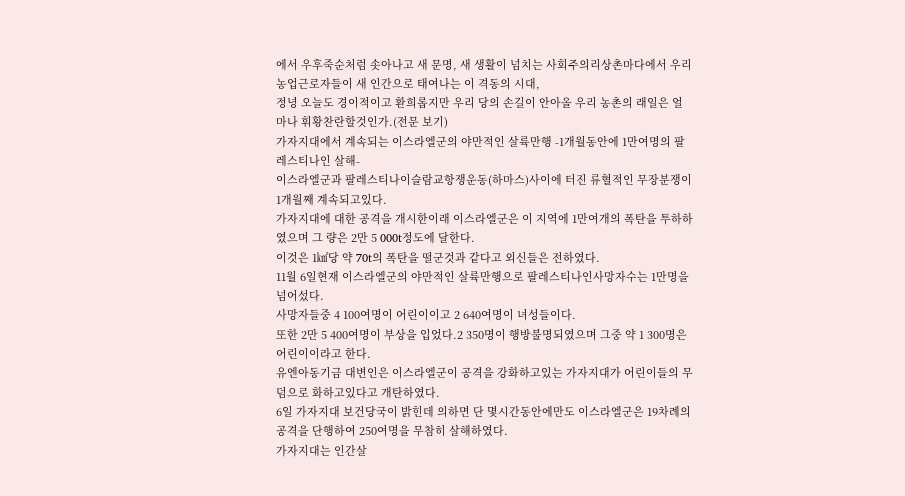에서 우후죽순처럼 솟아나고 새 문명, 새 생활이 넘치는 사회주의리상촌마다에서 우리 농업근로자들이 새 인간으로 태여나는 이 격동의 시대,
정녕 오늘도 경이적이고 환희롭지만 우리 당의 손길이 안아올 우리 농촌의 래일은 얼마나 휘황찬란할것인가.(전문 보기)
가자지대에서 계속되는 이스라엘군의 야만적인 살륙만행 -1개월동안에 1만여명의 팔레스티나인 살해-
이스라엘군과 팔레스티나이슬람교항쟁운동(하마스)사이에 터진 류혈적인 무장분쟁이 1개월째 계속되고있다.
가자지대에 대한 공격을 개시한이래 이스라엘군은 이 지역에 1만여개의 폭탄을 투하하였으며 그 량은 2만 5 000t정도에 달한다.
이것은 1㎢당 약 70t의 폭탄을 떨군것과 같다고 외신들은 전하였다.
11월 6일현재 이스라엘군의 야만적인 살륙만행으로 팔레스티나인사망자수는 1만명을 넘어섰다.
사망자들중 4 100여명이 어린이이고 2 640여명이 녀성들이다.
또한 2만 5 400여명이 부상을 입었다.2 350명이 행방불명되였으며 그중 약 1 300명은 어린이이라고 한다.
유엔아동기금 대변인은 이스라엘군이 공격을 강화하고있는 가자지대가 어린이들의 무덤으로 화하고있다고 개탄하였다.
6일 가자지대 보건당국이 밝힌데 의하면 단 몇시간동안에만도 이스라엘군은 19차례의 공격을 단행하여 250여명을 무참히 살해하였다.
가자지대는 인간살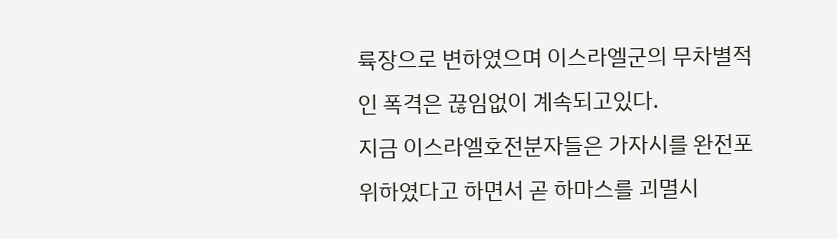륙장으로 변하였으며 이스라엘군의 무차별적인 폭격은 끊임없이 계속되고있다.
지금 이스라엘호전분자들은 가자시를 완전포위하였다고 하면서 곧 하마스를 괴멸시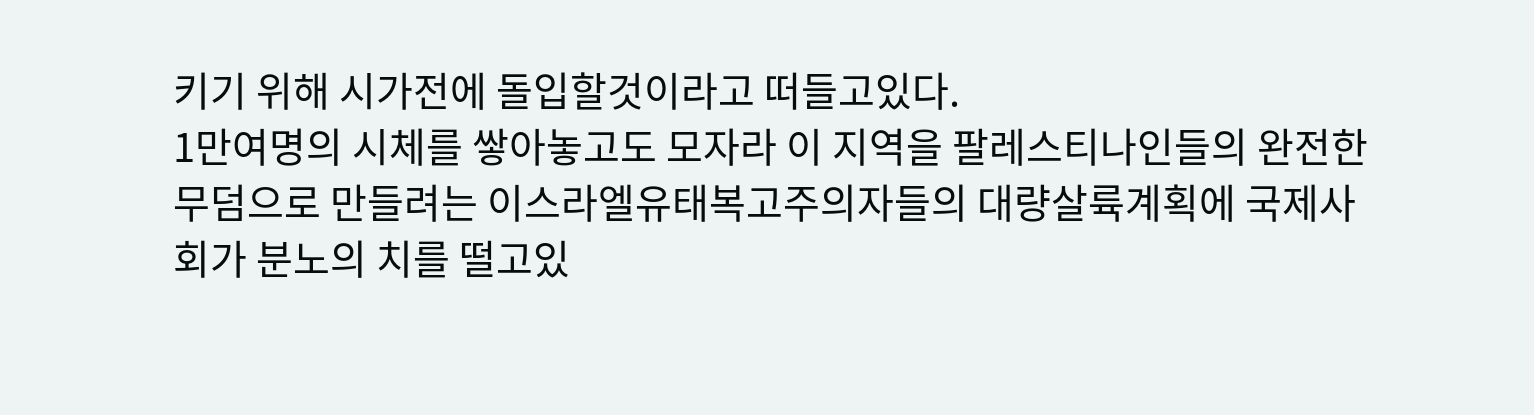키기 위해 시가전에 돌입할것이라고 떠들고있다.
1만여명의 시체를 쌓아놓고도 모자라 이 지역을 팔레스티나인들의 완전한 무덤으로 만들려는 이스라엘유태복고주의자들의 대량살륙계획에 국제사회가 분노의 치를 떨고있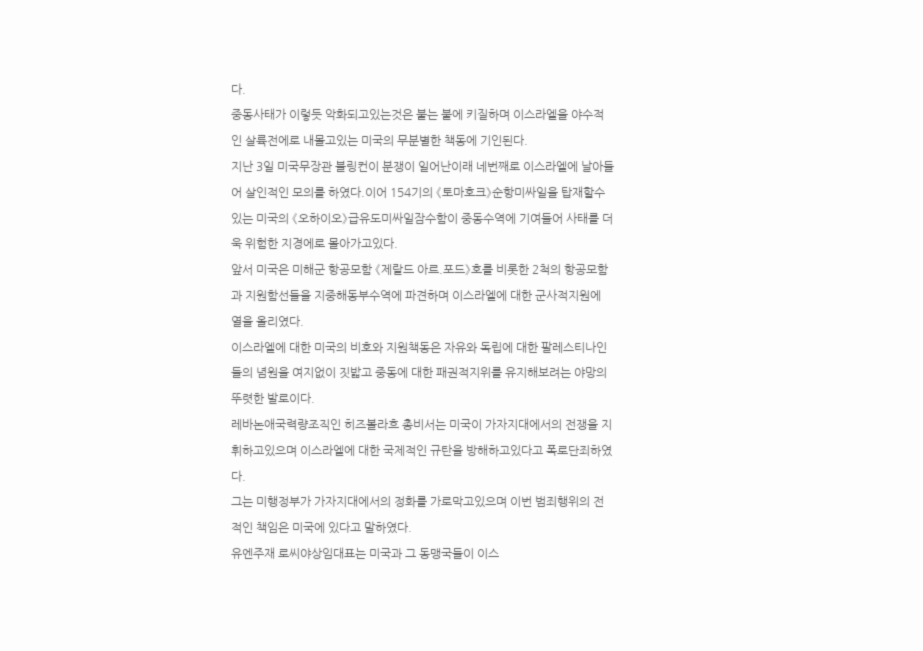다.
중동사태가 이렇듯 악화되고있는것은 붙는 불에 키질하며 이스라엘을 야수적인 살륙전에로 내몰고있는 미국의 무분별한 책동에 기인된다.
지난 3일 미국무장관 블링컨이 분쟁이 일어난이래 네번째로 이스라엘에 날아들어 살인적인 모의를 하였다.이어 154기의 《토마호크》순항미싸일을 탑재할수 있는 미국의 《오하이오》급유도미싸일잠수함이 중동수역에 기여들어 사태를 더욱 위험한 지경에로 몰아가고있다.
앞서 미국은 미해군 항공모함 《제랄드 아르.포드》호를 비롯한 2척의 항공모함과 지원함선들을 지중해동부수역에 파견하며 이스라엘에 대한 군사적지원에 열을 올리였다.
이스라엘에 대한 미국의 비호와 지원책동은 자유와 독립에 대한 팔레스티나인들의 념원을 여지없이 짓밟고 중동에 대한 패권적지위를 유지해보려는 야망의 뚜렷한 발로이다.
레바논애국력량조직인 히즈볼라흐 총비서는 미국이 가자지대에서의 전쟁을 지휘하고있으며 이스라엘에 대한 국제적인 규탄을 방해하고있다고 폭로단죄하였다.
그는 미행정부가 가자지대에서의 정화를 가로막고있으며 이번 범죄행위의 전적인 책임은 미국에 있다고 말하였다.
유엔주재 로씨야상임대표는 미국과 그 동맹국들이 이스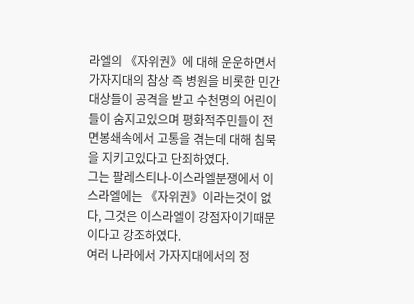라엘의 《자위권》에 대해 운운하면서 가자지대의 참상 즉 병원을 비롯한 민간대상들이 공격을 받고 수천명의 어린이들이 숨지고있으며 평화적주민들이 전면봉쇄속에서 고통을 겪는데 대해 침묵을 지키고있다고 단죄하였다.
그는 팔레스티나-이스라엘분쟁에서 이스라엘에는 《자위권》이라는것이 없다, 그것은 이스라엘이 강점자이기때문이다고 강조하였다.
여러 나라에서 가자지대에서의 정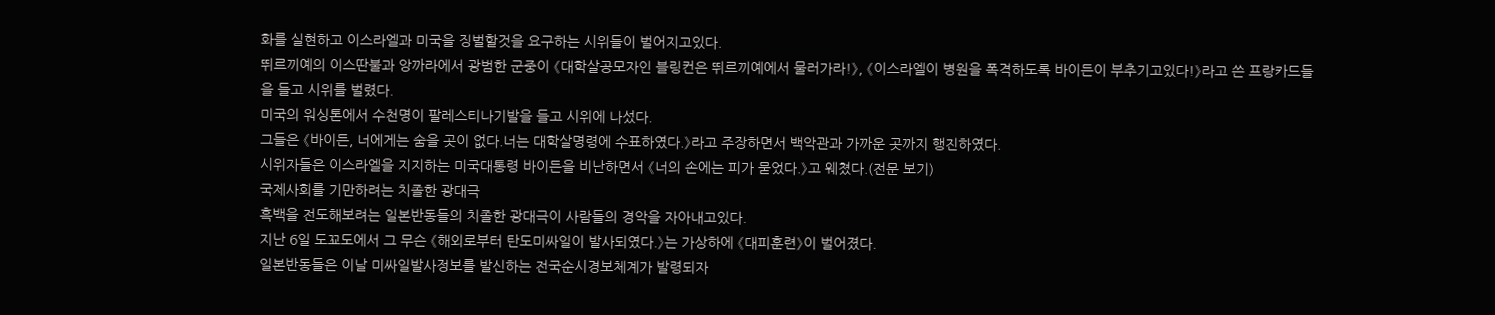화를 실현하고 이스라엘과 미국을 징벌할것을 요구하는 시위들이 벌어지고있다.
뛰르끼예의 이스딴불과 앙까라에서 광범한 군중이 《대학살공모자인 블링컨은 뛰르끼예에서 물러가라!》, 《이스라엘이 병원을 폭격하도록 바이든이 부추기고있다!》라고 쓴 프랑카드들을 들고 시위를 벌렸다.
미국의 워싱톤에서 수천명이 팔레스티나기발을 들고 시위에 나섰다.
그들은 《바이든, 너에게는 숨을 곳이 없다.너는 대학살명령에 수표하였다.》라고 주장하면서 백악관과 가까운 곳까지 행진하였다.
시위자들은 이스라엘을 지지하는 미국대통령 바이든을 비난하면서 《너의 손에는 피가 묻었다.》고 웨쳤다.(전문 보기)
국제사회를 기만하려는 치졸한 광대극
흑백을 전도해보려는 일본반동들의 치졸한 광대극이 사람들의 경악을 자아내고있다.
지난 6일 도꾜도에서 그 무슨 《해외로부터 탄도미싸일이 발사되였다.》는 가상하에 《대피훈련》이 벌어졌다.
일본반동들은 이날 미싸일발사정보를 발신하는 전국순시경보체계가 발령되자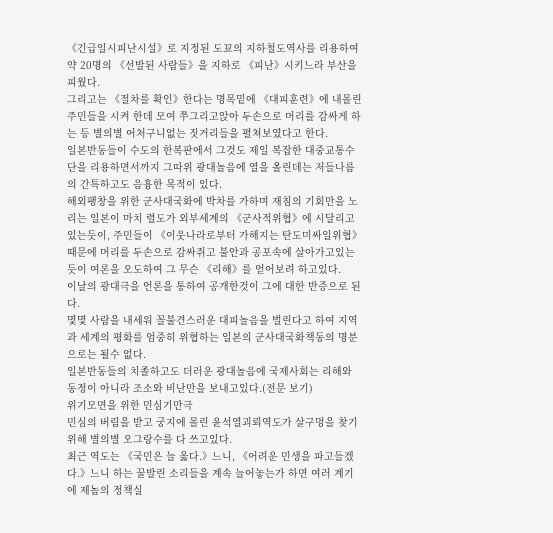《긴급일시피난시설》로 지정된 도꾜의 지하철도역사를 리용하여 약 20명의 《선발된 사람들》을 지하로 《피난》시키느라 부산을 피웠다.
그리고는 《절차를 확인》한다는 명목밑에 《대피훈련》에 내몰린 주민들을 시켜 한데 모여 쭈그리고앉아 두손으로 머리를 감싸게 하는 등 별의별 어처구니없는 짓거리들을 펼쳐보였다고 한다.
일본반동들이 수도의 한복판에서 그것도 제일 복잡한 대중교통수단을 리용하면서까지 그따위 광대놀음에 열을 올린데는 저들나름의 간특하고도 음흉한 목적이 있다.
해외팽창을 위한 군사대국화에 박차를 가하며 재침의 기회만을 노리는 일본이 마치 렬도가 외부세계의 《군사적위협》에 시달리고있는듯이, 주민들이 《이웃나라로부터 가해지는 탄도미싸일위협》때문에 머리를 두손으로 감싸쥐고 불안과 공포속에 살아가고있는듯이 여론을 오도하여 그 무슨 《리해》를 얻어보려 하고있다.
이날의 광대극을 언론을 통하여 공개한것이 그에 대한 반증으로 된다.
몇몇 사람을 내세워 꼴불견스러운 대피놀음을 벌린다고 하여 지역과 세계의 평화를 엄중히 위협하는 일본의 군사대국화책동의 명분으로는 될수 없다.
일본반동들의 치졸하고도 더러운 광대놀음에 국제사회는 리해와 동정이 아니라 조소와 비난만을 보내고있다.(전문 보기)
위기모면을 위한 민심기만극
민심의 버림을 받고 궁지에 몰린 윤석열괴뢰역도가 살구멍을 찾기 위해 별의별 오그랑수를 다 쓰고있다.
최근 역도는 《국민은 늘 옳다.》느니, 《어려운 민생을 파고들겠다.》느니 하는 꿀발린 소리들을 계속 늘어놓는가 하면 여러 계기에 제놈의 정책실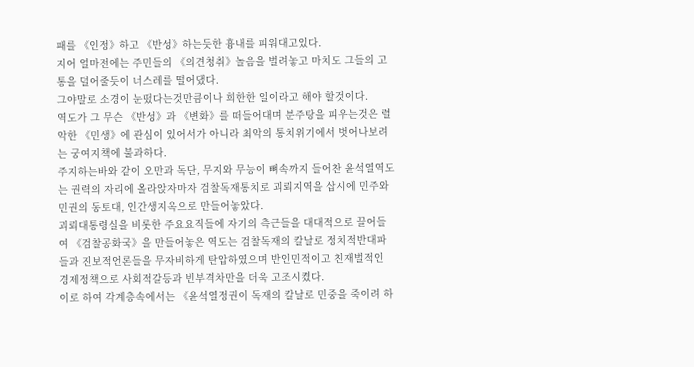패를 《인정》하고 《반성》하는듯한 흉내를 피워대고있다.
지어 얼마전에는 주민들의 《의견청취》놀음을 벌려놓고 마치도 그들의 고통을 덜어줄듯이 너스레를 떨어댔다.
그야말로 소경이 눈떴다는것만큼이나 희한한 일이라고 해야 할것이다.
역도가 그 무슨 《반성》과 《변화》를 떠들어대며 분주탕을 피우는것은 렬악한 《민생》에 관심이 있어서가 아니라 최악의 통치위기에서 벗어나보려는 궁여지책에 불과하다.
주지하는바와 같이 오만과 독단, 무지와 무능이 뼈속까지 들어찬 윤석열역도는 권력의 자리에 올라앉자마자 검찰독재통치로 괴뢰지역을 삽시에 민주와 민권의 동토대, 인간생지옥으로 만들어놓았다.
괴뢰대통령실을 비롯한 주요요직들에 자기의 측근들을 대대적으로 끌어들여 《검찰공화국》을 만들어놓은 역도는 검찰독재의 칼날로 정치적반대파들과 진보적언론들을 무자비하게 탄압하였으며 반인민적이고 친재벌적인 경제정책으로 사회적갈등과 빈부격차만을 더욱 고조시켰다.
이로 하여 각계층속에서는 《윤석열정권이 독재의 칼날로 민중을 죽이려 하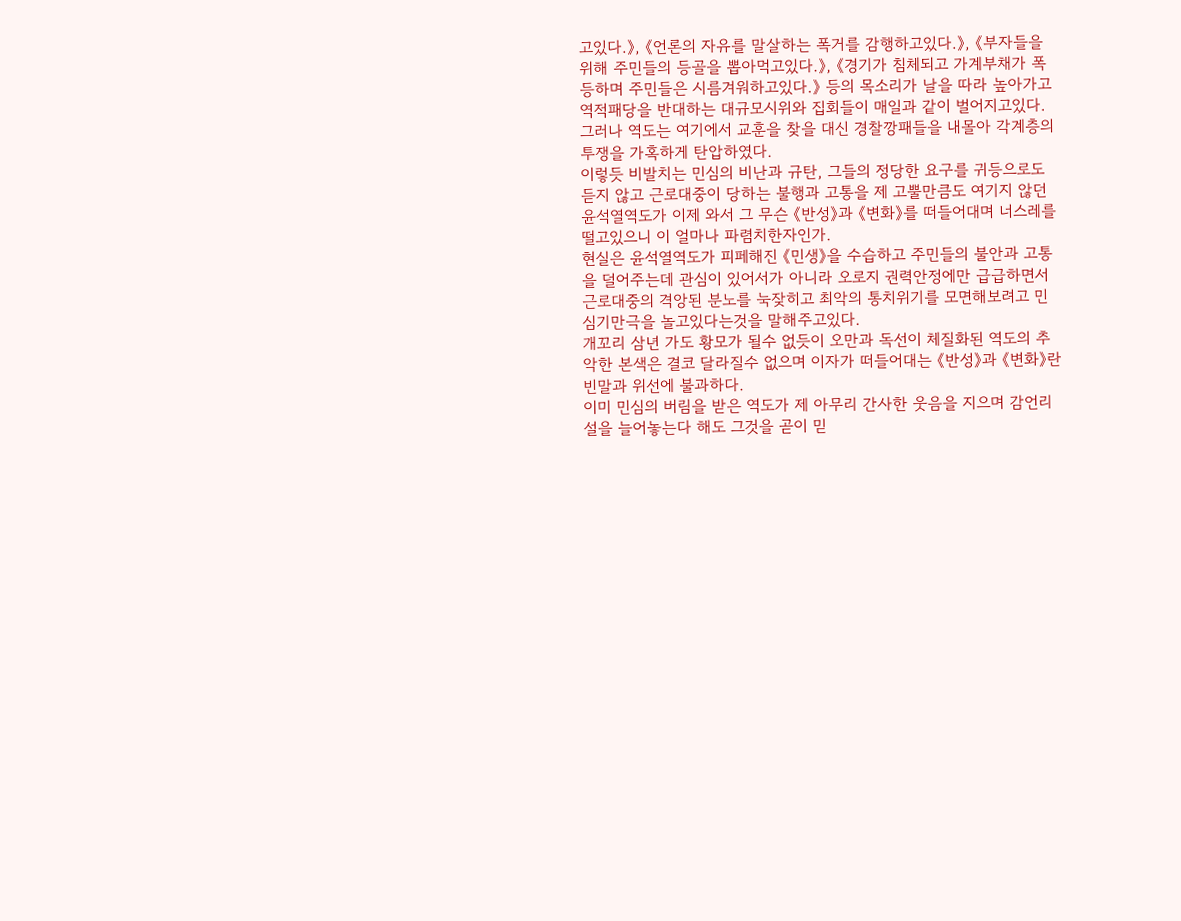고있다.》, 《언론의 자유를 말살하는 폭거를 감행하고있다.》, 《부자들을 위해 주민들의 등골을 뽑아먹고있다.》, 《경기가 침체되고 가계부채가 폭등하며 주민들은 시름겨워하고있다.》 등의 목소리가 날을 따라 높아가고 역적패당을 반대하는 대규모시위와 집회들이 매일과 같이 벌어지고있다.
그러나 역도는 여기에서 교훈을 찾을 대신 경찰깡패들을 내몰아 각계층의 투쟁을 가혹하게 탄압하였다.
이렇듯 비발치는 민심의 비난과 규탄, 그들의 정당한 요구를 귀등으로도 듣지 않고 근로대중이 당하는 불행과 고통을 제 고뿔만큼도 여기지 않던 윤석열역도가 이제 와서 그 무슨 《반성》과 《변화》를 떠들어대며 너스레를 떨고있으니 이 얼마나 파렴치한자인가.
현실은 윤석열역도가 피페해진 《민생》을 수습하고 주민들의 불안과 고통을 덜어주는데 관심이 있어서가 아니라 오로지 권력안정에만 급급하면서 근로대중의 격앙된 분노를 눅잦히고 최악의 통치위기를 모면해보려고 민심기만극을 놀고있다는것을 말해주고있다.
개꼬리 삼년 가도 황모가 될수 없듯이 오만과 독선이 체질화된 역도의 추악한 본색은 결코 달라질수 없으며 이자가 떠들어대는 《반성》과 《변화》란 빈말과 위선에 불과하다.
이미 민심의 버림을 받은 역도가 제 아무리 간사한 웃음을 지으며 감언리설을 늘어놓는다 해도 그것을 곧이 믿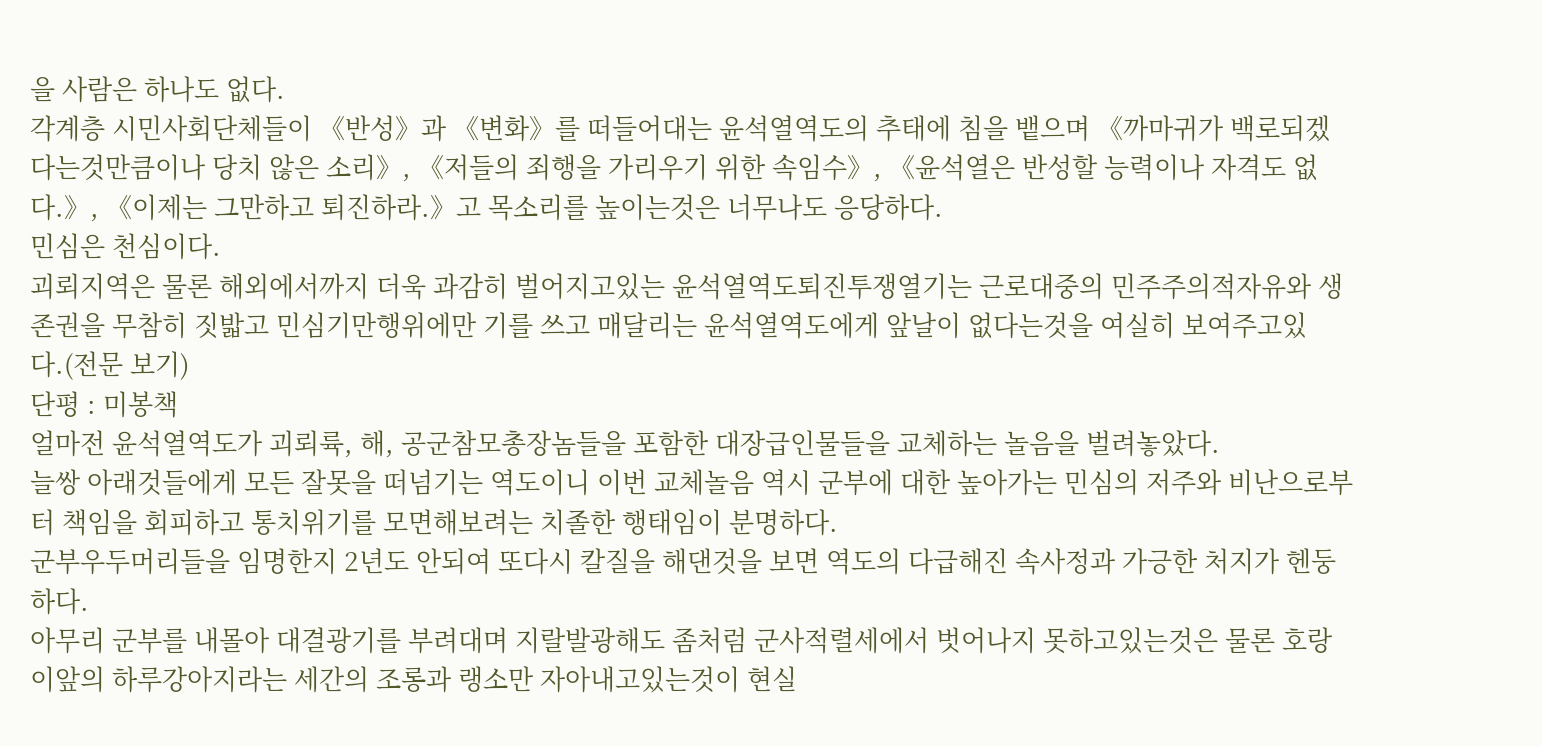을 사람은 하나도 없다.
각계층 시민사회단체들이 《반성》과 《변화》를 떠들어대는 윤석열역도의 추태에 침을 뱉으며 《까마귀가 백로되겠다는것만큼이나 당치 않은 소리》, 《저들의 죄행을 가리우기 위한 속임수》, 《윤석열은 반성할 능력이나 자격도 없다.》, 《이제는 그만하고 퇴진하라.》고 목소리를 높이는것은 너무나도 응당하다.
민심은 천심이다.
괴뢰지역은 물론 해외에서까지 더욱 과감히 벌어지고있는 윤석열역도퇴진투쟁열기는 근로대중의 민주주의적자유와 생존권을 무참히 짓밟고 민심기만행위에만 기를 쓰고 매달리는 윤석열역도에게 앞날이 없다는것을 여실히 보여주고있다.(전문 보기)
단평 : 미봉책
얼마전 윤석열역도가 괴뢰륙, 해, 공군참모총장놈들을 포함한 대장급인물들을 교체하는 놀음을 벌려놓았다.
늘쌍 아래것들에게 모든 잘못을 떠넘기는 역도이니 이번 교체놀음 역시 군부에 대한 높아가는 민심의 저주와 비난으로부터 책임을 회피하고 통치위기를 모면해보려는 치졸한 행태임이 분명하다.
군부우두머리들을 임명한지 2년도 안되여 또다시 칼질을 해댄것을 보면 역도의 다급해진 속사정과 가긍한 처지가 헨둥하다.
아무리 군부를 내몰아 대결광기를 부려대며 지랄발광해도 좀처럼 군사적렬세에서 벗어나지 못하고있는것은 물론 호랑이앞의 하루강아지라는 세간의 조롱과 랭소만 자아내고있는것이 현실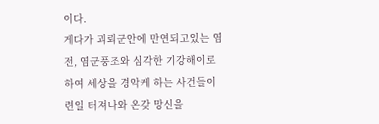이다.
게다가 괴뢰군안에 만연되고있는 염전, 염군풍조와 심각한 기강해이로 하여 세상을 경악케 하는 사건들이 련일 터져나와 온갖 망신을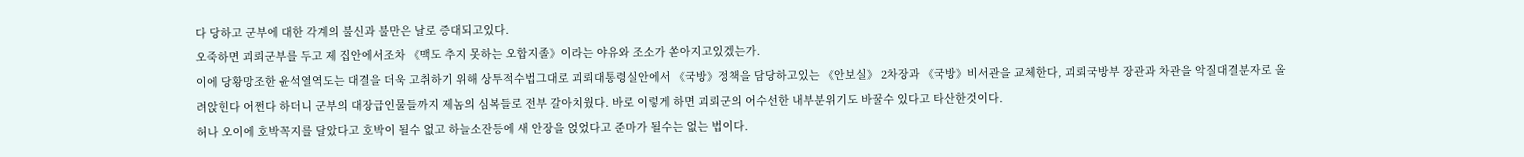다 당하고 군부에 대한 각계의 불신과 불만은 날로 증대되고있다.
오죽하면 괴뢰군부를 두고 제 집안에서조차 《맥도 추지 못하는 오합지졸》이라는 야유와 조소가 쏟아지고있겠는가.
이에 당황망조한 윤석열역도는 대결을 더욱 고취하기 위해 상투적수법그대로 괴뢰대통령실안에서 《국방》정책을 담당하고있는 《안보실》 2차장과 《국방》비서관을 교체한다, 괴뢰국방부 장관과 차관을 악질대결분자로 올려앉힌다 어쩐다 하더니 군부의 대장급인물들까지 제놈의 심복들로 전부 갈아치웠다. 바로 이렇게 하면 괴뢰군의 어수선한 내부분위기도 바꿀수 있다고 타산한것이다.
허나 오이에 호박꼭지를 달았다고 호박이 될수 없고 하늘소잔등에 새 안장을 얹었다고 준마가 될수는 없는 법이다.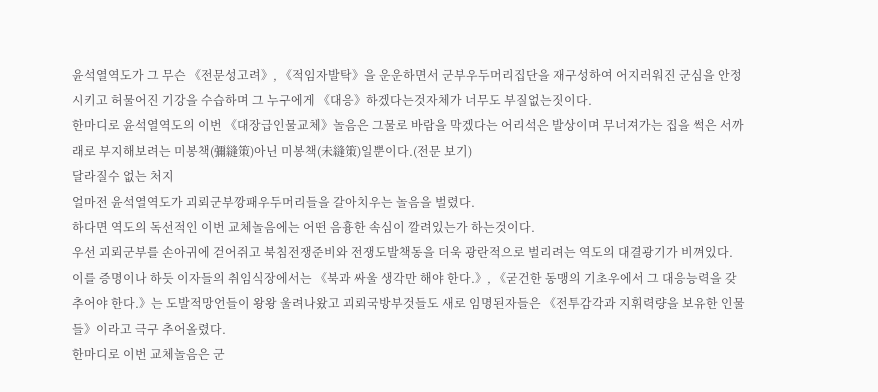윤석열역도가 그 무슨 《전문성고려》, 《적임자발탁》을 운운하면서 군부우두머리집단을 재구성하여 어지러워진 군심을 안정시키고 허물어진 기강을 수습하며 그 누구에게 《대응》하겠다는것자체가 너무도 부질없는짓이다.
한마디로 윤석열역도의 이번 《대장급인물교체》놀음은 그물로 바람을 막겠다는 어리석은 발상이며 무너져가는 집을 썩은 서까래로 부지해보려는 미봉책(彌縫策)아닌 미봉책(未縫策)일뿐이다.(전문 보기)
달라질수 없는 처지
얼마전 윤석열역도가 괴뢰군부깡패우두머리들을 갈아치우는 놀음을 벌렸다.
하다면 역도의 독선적인 이번 교체놀음에는 어떤 음흉한 속심이 깔려있는가 하는것이다.
우선 괴뢰군부를 손아귀에 걷어쥐고 북침전쟁준비와 전쟁도발책동을 더욱 광란적으로 벌리려는 역도의 대결광기가 비껴있다.
이를 증명이나 하듯 이자들의 취임식장에서는 《북과 싸울 생각만 해야 한다.》, 《굳건한 동맹의 기초우에서 그 대응능력을 갖추어야 한다.》는 도발적망언들이 왕왕 울려나왔고 괴뢰국방부것들도 새로 임명된자들은 《전투감각과 지휘력량을 보유한 인물들》이라고 극구 추어올렸다.
한마디로 이번 교체놀음은 군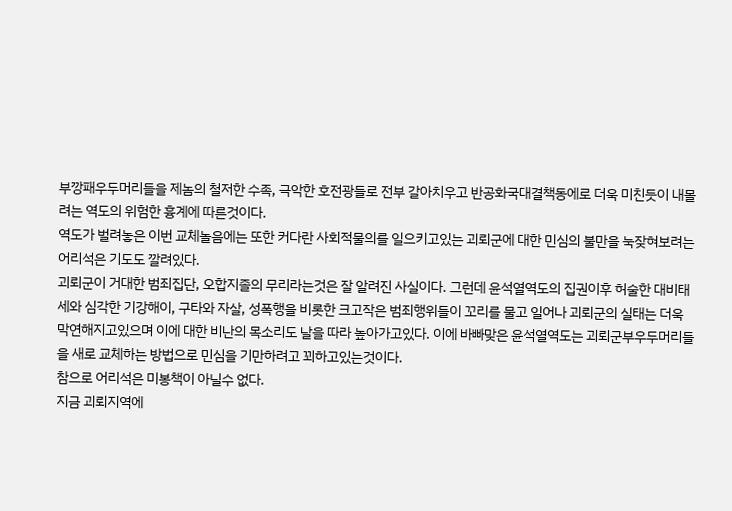부깡패우두머리들을 제놈의 철저한 수족, 극악한 호전광들로 전부 갈아치우고 반공화국대결책동에로 더욱 미친듯이 내몰려는 역도의 위험한 흉계에 따른것이다.
역도가 벌려놓은 이번 교체놀음에는 또한 커다란 사회적물의를 일으키고있는 괴뢰군에 대한 민심의 불만을 눅잦혀보려는 어리석은 기도도 깔려있다.
괴뢰군이 거대한 범죄집단, 오합지졸의 무리라는것은 잘 알려진 사실이다. 그런데 윤석열역도의 집권이후 허술한 대비태세와 심각한 기강해이, 구타와 자살, 성폭행을 비롯한 크고작은 범죄행위들이 꼬리를 물고 일어나 괴뢰군의 실태는 더욱 막연해지고있으며 이에 대한 비난의 목소리도 날을 따라 높아가고있다. 이에 바빠맞은 윤석열역도는 괴뢰군부우두머리들을 새로 교체하는 방법으로 민심을 기만하려고 꾀하고있는것이다.
참으로 어리석은 미봉책이 아닐수 없다.
지금 괴뢰지역에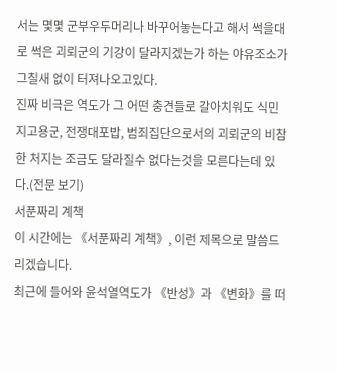서는 몇몇 군부우두머리나 바꾸어놓는다고 해서 썩을대로 썩은 괴뢰군의 기강이 달라지겠는가 하는 야유조소가 그칠새 없이 터져나오고있다.
진짜 비극은 역도가 그 어떤 충견들로 갈아치워도 식민지고용군, 전쟁대포밥, 범죄집단으로서의 괴뢰군의 비참한 처지는 조금도 달라질수 없다는것을 모른다는데 있다.(전문 보기)
서푼짜리 계책
이 시간에는 《서푼짜리 계책》, 이런 제목으로 말씀드리겠습니다.
최근에 들어와 윤석열역도가 《반성》과 《변화》를 떠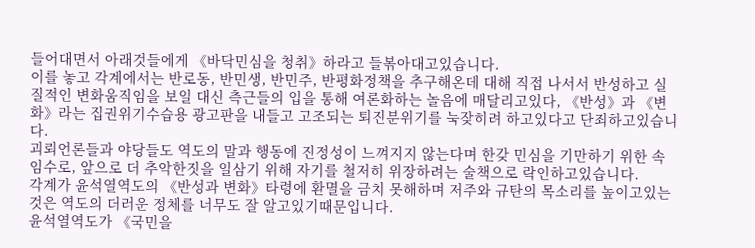들어대면서 아래것들에게 《바닥민심을 청취》하라고 들볶아대고있습니다.
이를 놓고 각계에서는 반로동, 반민생, 반민주, 반평화정책을 추구해온데 대해 직접 나서서 반성하고 실질적인 변화움직임을 보일 대신 측근들의 입을 통해 여론화하는 놀음에 매달리고있다, 《반성》과 《변화》라는 집권위기수습용 광고판을 내들고 고조되는 퇴진분위기를 눅잦히려 하고있다고 단죄하고있습니다.
괴뢰언론들과 야당들도 역도의 말과 행동에 진정성이 느껴지지 않는다며 한갖 민심을 기만하기 위한 속임수로, 앞으로 더 추악한짓을 일삼기 위해 자기를 철저히 위장하려는 술책으로 락인하고있습니다.
각계가 윤석열역도의 《반성과 변화》타령에 환멸을 금치 못해하며 저주와 규탄의 목소리를 높이고있는것은 역도의 더러운 정체를 너무도 잘 알고있기때문입니다.
윤석열역도가 《국민을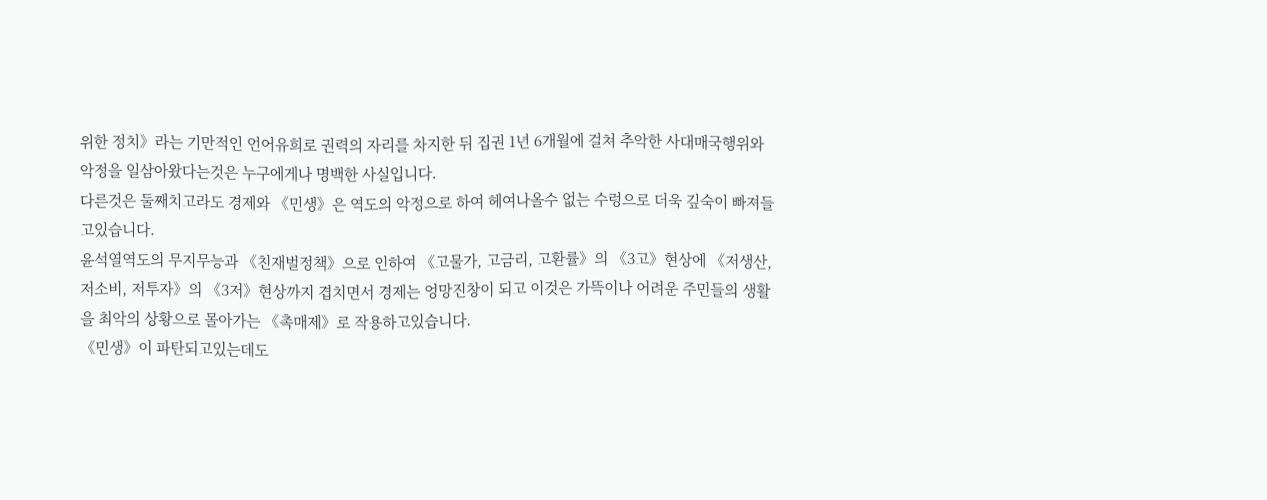위한 정치》라는 기만적인 언어유희로 권력의 자리를 차지한 뒤 집권 1년 6개월에 걸쳐 추악한 사대매국행위와 악정을 일삼아왔다는것은 누구에게나 명백한 사실입니다.
다른것은 둘째치고라도 경제와 《민생》은 역도의 악정으로 하여 헤여나올수 없는 수렁으로 더욱 깊숙이 빠져들고있습니다.
윤석열역도의 무지무능과 《친재벌정책》으로 인하여 《고물가, 고금리, 고환률》의 《3고》현상에 《저생산, 저소비, 저투자》의 《3저》현상까지 겹치면서 경제는 엉망진창이 되고 이것은 가뜩이나 어려운 주민들의 생활을 최악의 상황으로 몰아가는 《촉매제》로 작용하고있습니다.
《민생》이 파탄되고있는데도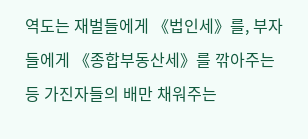역도는 재벌들에게 《법인세》를, 부자들에게 《종합부동산세》를 깎아주는 등 가진자들의 배만 채워주는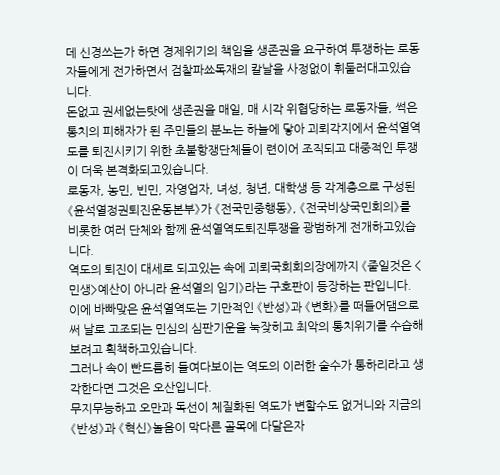데 신경쓰는가 하면 경제위기의 책임을 생존권을 요구하여 투쟁하는 로동자들에게 전가하면서 검찰파쑈독재의 칼날을 사정없이 휘둘러대고있습니다.
돈없고 권세없는탓에 생존권을 매일, 매 시각 위협당하는 로동자들, 썩은 통치의 피해자가 된 주민들의 분노는 하늘에 닿아 괴뢰각지에서 윤석열역도를 퇴진시키기 위한 초불항쟁단체들이 련이어 조직되고 대중적인 투쟁이 더욱 본격화되고있습니다.
로동자, 농민, 빈민, 자영업자, 녀성, 청년, 대학생 등 각계층으로 구성된 《윤석열정권퇴진운동본부》가 《전국민중행동》, 《전국비상국민회의》를 비롯한 여러 단체와 함께 윤석열역도퇴진투쟁을 광범하게 전개하고있습니다.
역도의 퇴진이 대세로 되고있는 속에 괴뢰국회회의장에까지 《줄일것은 <민생>예산이 아니라 윤석열의 임기》라는 구호판이 등장하는 판입니다.
이에 바빠맞은 윤석열역도는 기만적인 《반성》과 《변화》를 떠들어댐으로써 날로 고조되는 민심의 심판기운을 눅잦히고 최악의 통치위기를 수습해보려고 획책하고있습니다.
그러나 속이 빤드름히 들여다보이는 역도의 이러한 술수가 통하리라고 생각한다면 그것은 오산입니다.
무지무능하고 오만과 독선이 체질화된 역도가 변할수도 없거니와 지금의 《반성》과 《혁신》놀음이 막다른 골목에 다달은자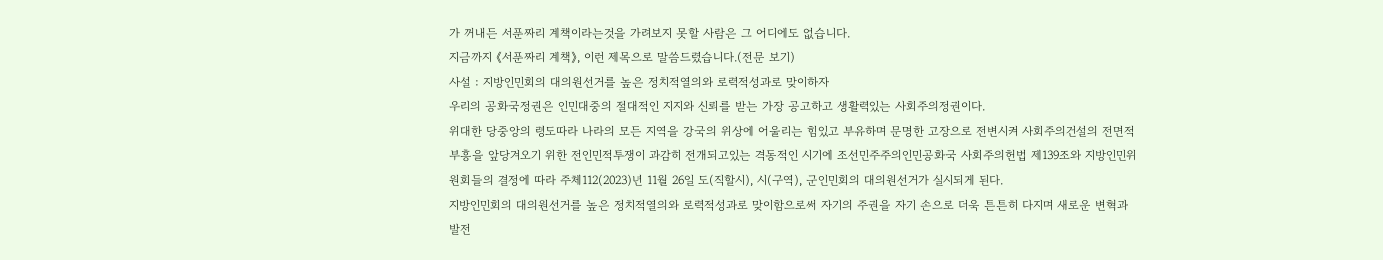가 꺼내든 서푼짜리 계책이라는것을 가려보지 못할 사람은 그 어디에도 없습니다.
지금까지 《서푼짜리 계책》, 이런 제목으로 말씀드렸습니다.(전문 보기)
사설 : 지방인민회의 대의원선거를 높은 정치적열의와 로력적성과로 맞이하자
우리의 공화국정권은 인민대중의 절대적인 지지와 신뢰를 받는 가장 공고하고 생활력있는 사회주의정권이다.
위대한 당중앙의 령도따라 나라의 모든 지역을 강국의 위상에 어울리는 힘있고 부유하며 문명한 고장으로 전변시켜 사회주의건설의 전면적부흥을 앞당겨오기 위한 전인민적투쟁이 과감히 전개되고있는 격동적인 시기에 조선민주주의인민공화국 사회주의헌법 제139조와 지방인민위원회들의 결정에 따라 주체112(2023)년 11월 26일 도(직할시), 시(구역), 군인민회의 대의원선거가 실시되게 된다.
지방인민회의 대의원선거를 높은 정치적열의와 로력적성과로 맞이함으로써 자기의 주권을 자기 손으로 더욱 튼튼히 다지며 새로운 변혁과 발전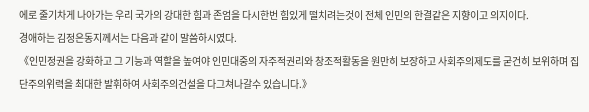에로 줄기차게 나아가는 우리 국가의 강대한 힘과 존엄을 다시한번 힘있게 떨치려는것이 전체 인민의 한결같은 지향이고 의지이다.
경애하는 김정은동지께서는 다음과 같이 말씀하시였다.
《인민정권을 강화하고 그 기능과 역할을 높여야 인민대중의 자주적권리와 창조적활동을 원만히 보장하고 사회주의제도를 굳건히 보위하며 집단주의위력을 최대한 발휘하여 사회주의건설을 다그쳐나갈수 있습니다.》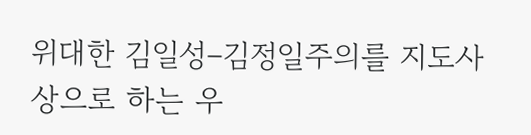위대한 김일성–김정일주의를 지도사상으로 하는 우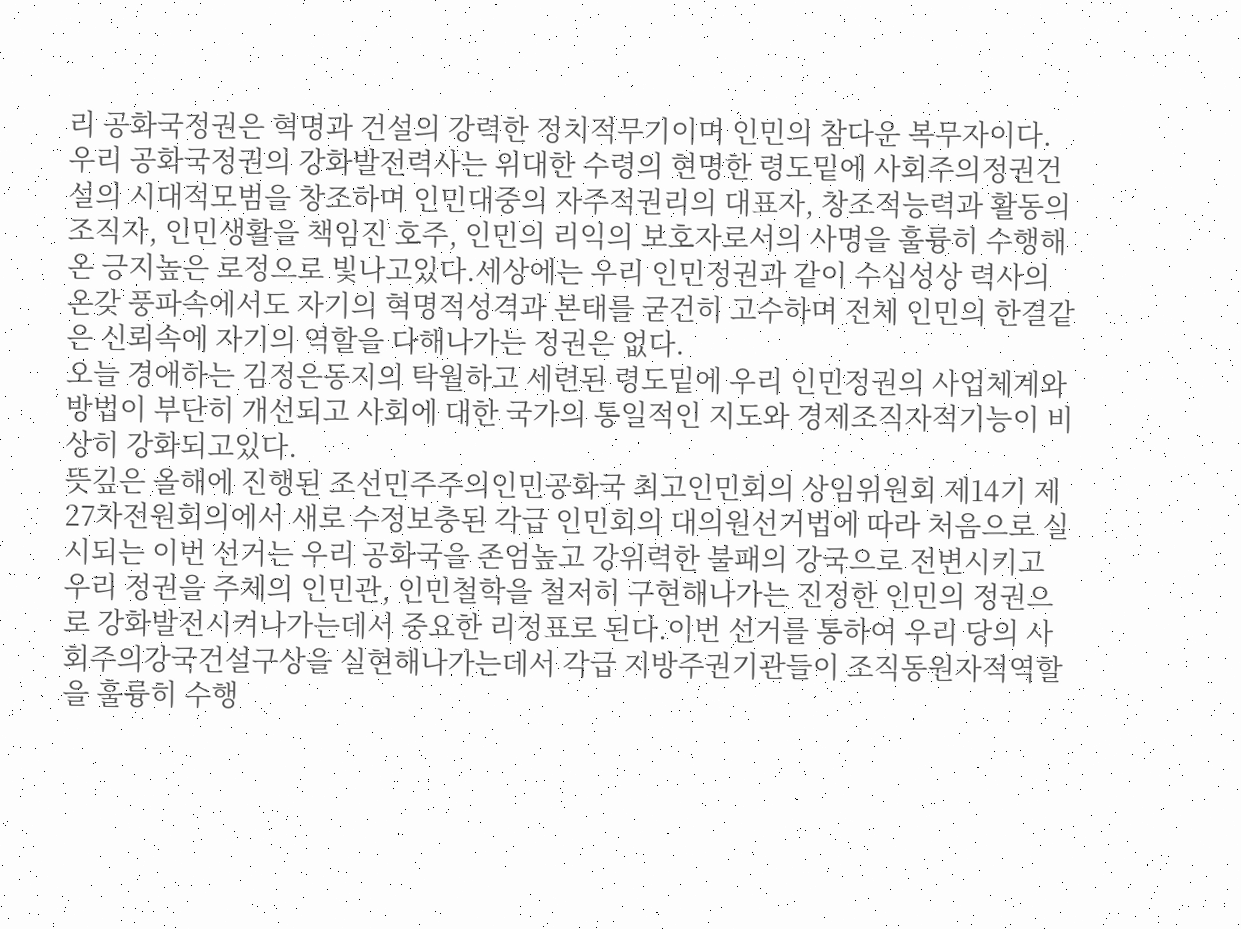리 공화국정권은 혁명과 건설의 강력한 정치적무기이며 인민의 참다운 복무자이다.우리 공화국정권의 강화발전력사는 위대한 수령의 현명한 령도밑에 사회주의정권건설의 시대적모범을 창조하며 인민대중의 자주적권리의 대표자, 창조적능력과 활동의 조직자, 인민생활을 책임진 호주, 인민의 리익의 보호자로서의 사명을 훌륭히 수행해온 긍지높은 로정으로 빛나고있다.세상에는 우리 인민정권과 같이 수십성상 력사의 온갖 풍파속에서도 자기의 혁명적성격과 본태를 굳건히 고수하며 전체 인민의 한결같은 신뢰속에 자기의 역할을 다해나가는 정권은 없다.
오늘 경애하는 김정은동지의 탁월하고 세련된 령도밑에 우리 인민정권의 사업체계와 방법이 부단히 개선되고 사회에 대한 국가의 통일적인 지도와 경제조직자적기능이 비상히 강화되고있다.
뜻깊은 올해에 진행된 조선민주주의인민공화국 최고인민회의 상임위원회 제14기 제27차전원회의에서 새로 수정보충된 각급 인민회의 대의원선거법에 따라 처음으로 실시되는 이번 선거는 우리 공화국을 존엄높고 강위력한 불패의 강국으로 전변시키고 우리 정권을 주체의 인민관, 인민철학을 철저히 구현해나가는 진정한 인민의 정권으로 강화발전시켜나가는데서 중요한 리정표로 된다.이번 선거를 통하여 우리 당의 사회주의강국건설구상을 실현해나가는데서 각급 지방주권기관들이 조직동원자적역할을 훌륭히 수행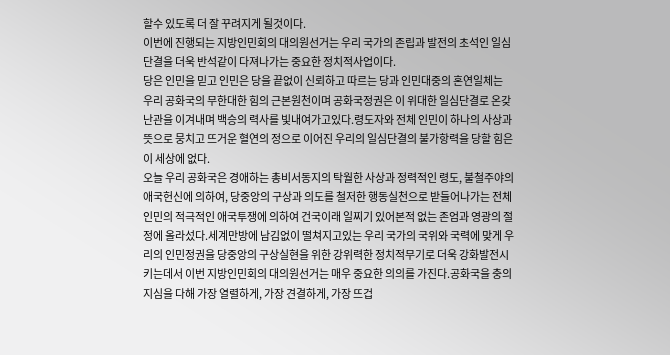할수 있도록 더 잘 꾸려지게 될것이다.
이번에 진행되는 지방인민회의 대의원선거는 우리 국가의 존립과 발전의 초석인 일심단결을 더욱 반석같이 다져나가는 중요한 정치적사업이다.
당은 인민을 믿고 인민은 당을 끝없이 신뢰하고 따르는 당과 인민대중의 혼연일체는 우리 공화국의 무한대한 힘의 근본원천이며 공화국정권은 이 위대한 일심단결로 온갖 난관을 이겨내며 백승의 력사를 빛내여가고있다.령도자와 전체 인민이 하나의 사상과 뜻으로 뭉치고 뜨거운 혈연의 정으로 이어진 우리의 일심단결의 불가항력을 당할 힘은 이 세상에 없다.
오늘 우리 공화국은 경애하는 총비서동지의 탁월한 사상과 정력적인 령도, 불철주야의 애국헌신에 의하여, 당중앙의 구상과 의도를 철저한 행동실천으로 받들어나가는 전체 인민의 적극적인 애국투쟁에 의하여 건국이래 일찌기 있어본적 없는 존엄과 영광의 절정에 올라섰다.세계만방에 남김없이 떨쳐지고있는 우리 국가의 국위와 국력에 맞게 우리의 인민정권을 당중앙의 구상실현을 위한 강위력한 정치적무기로 더욱 강화발전시키는데서 이번 지방인민회의 대의원선거는 매우 중요한 의의를 가진다.공화국을 충의지심을 다해 가장 열렬하게, 가장 견결하게, 가장 뜨겁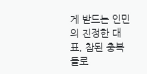게 받드는 인민의 진정한 대표, 참된 충복들로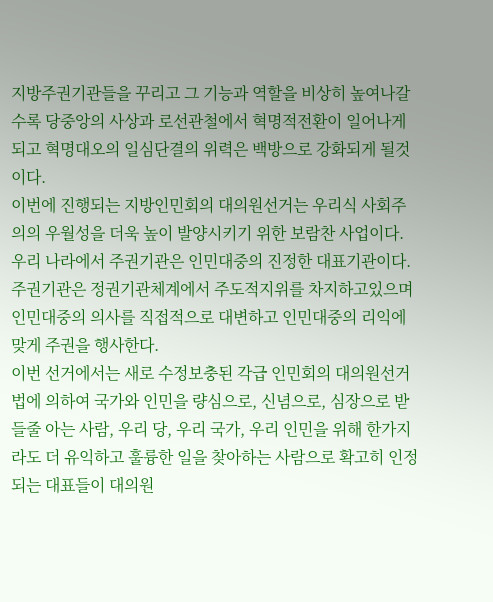지방주권기관들을 꾸리고 그 기능과 역할을 비상히 높여나갈수록 당중앙의 사상과 로선관철에서 혁명적전환이 일어나게 되고 혁명대오의 일심단결의 위력은 백방으로 강화되게 될것이다.
이번에 진행되는 지방인민회의 대의원선거는 우리식 사회주의의 우월성을 더욱 높이 발양시키기 위한 보람찬 사업이다.
우리 나라에서 주권기관은 인민대중의 진정한 대표기관이다.주권기관은 정권기관체계에서 주도적지위를 차지하고있으며 인민대중의 의사를 직접적으로 대변하고 인민대중의 리익에 맞게 주권을 행사한다.
이번 선거에서는 새로 수정보충된 각급 인민회의 대의원선거법에 의하여 국가와 인민을 량심으로, 신념으로, 심장으로 받들줄 아는 사람, 우리 당, 우리 국가, 우리 인민을 위해 한가지라도 더 유익하고 훌륭한 일을 찾아하는 사람으로 확고히 인정되는 대표들이 대의원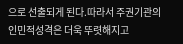으로 선출되게 된다.따라서 주권기관의 인민적성격은 더욱 뚜렷해지고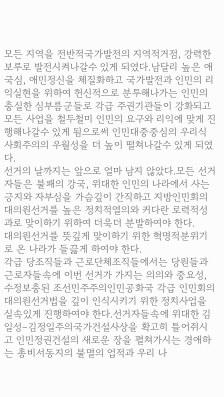모든 지역을 전반적국가발전의 지역적거점, 강력한 보루로 발전시켜나갈수 있게 되였다.남달리 높은 애국심, 애민정신을 체질화하고 국가발전과 인민의 리익실현을 위하여 헌신적으로 분투해나가는 인민의 충실한 심부름군들로 각급 주권기관들이 강화되고 모든 사업을 철두철미 인민의 요구와 리익에 맞게 진행해나갈수 있게 됨으로써 인민대중중심의 우리식 사회주의의 우월성을 더 높이 떨쳐나갈수 있게 되였다.
선거의 날까지는 앞으로 얼마 남지 않았다.모든 선거자들은 불패의 강국, 위대한 인민의 나라에서 사는 긍지와 자부심을 가슴깊이 간직하고 지방인민회의 대의원선거를 높은 정치적열의와 커다란 로력적성과로 맞이하기 위하여 더욱더 분발하여야 한다.
대의원선거를 뜻깊게 맞이하기 위한 혁명적분위기로 온 나라가 들끓게 하여야 한다.
각급 당조직들과 근로단체조직들에서는 당원들과 근로자들속에 이번 선거가 가지는 의의와 중요성, 수정보충된 조선민주주의인민공화국 각급 인민회의 대의원선거법을 깊이 인식시키기 위한 정치사업을 실속있게 진행하여야 한다.선거자들속에 위대한 김일성–김정일주의국가건설사상을 확고히 틀어쥐시고 인민정권건설의 새로운 장을 펼쳐가시는 경애하는 총비서동지의 불멸의 업적과 우리 나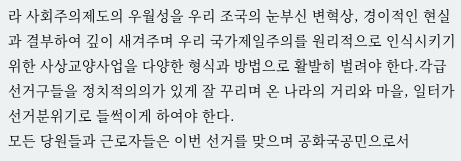라 사회주의제도의 우월성을 우리 조국의 눈부신 변혁상, 경이적인 현실과 결부하여 깊이 새겨주며 우리 국가제일주의를 원리적으로 인식시키기 위한 사상교양사업을 다양한 형식과 방법으로 활발히 벌려야 한다.각급 선거구들을 정치적의의가 있게 잘 꾸리며 온 나라의 거리와 마을, 일터가 선거분위기로 들썩이게 하여야 한다.
모든 당원들과 근로자들은 이번 선거를 맞으며 공화국공민으로서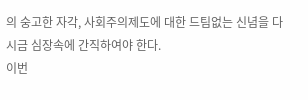의 숭고한 자각, 사회주의제도에 대한 드팀없는 신념을 다시금 심장속에 간직하여야 한다.
이번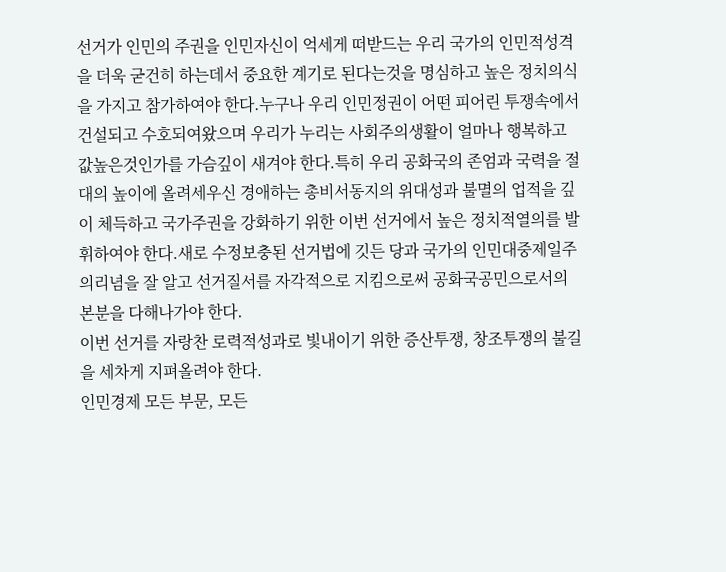선거가 인민의 주권을 인민자신이 억세게 떠받드는 우리 국가의 인민적성격을 더욱 굳건히 하는데서 중요한 계기로 된다는것을 명심하고 높은 정치의식을 가지고 참가하여야 한다.누구나 우리 인민정권이 어떤 피어린 투쟁속에서 건설되고 수호되여왔으며 우리가 누리는 사회주의생활이 얼마나 행복하고 값높은것인가를 가슴깊이 새겨야 한다.특히 우리 공화국의 존엄과 국력을 절대의 높이에 올려세우신 경애하는 총비서동지의 위대성과 불멸의 업적을 깊이 체득하고 국가주권을 강화하기 위한 이번 선거에서 높은 정치적열의를 발휘하여야 한다.새로 수정보충된 선거법에 깃든 당과 국가의 인민대중제일주의리념을 잘 알고 선거질서를 자각적으로 지킴으로써 공화국공민으로서의 본분을 다해나가야 한다.
이번 선거를 자랑찬 로력적성과로 빛내이기 위한 증산투쟁, 창조투쟁의 불길을 세차게 지펴올려야 한다.
인민경제 모든 부문, 모든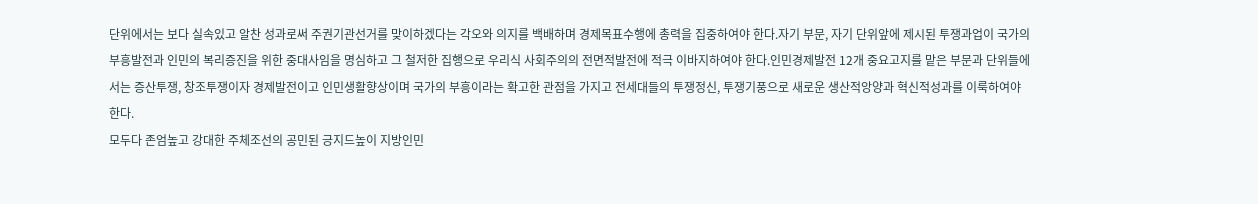단위에서는 보다 실속있고 알찬 성과로써 주권기관선거를 맞이하겠다는 각오와 의지를 백배하며 경제목표수행에 총력을 집중하여야 한다.자기 부문, 자기 단위앞에 제시된 투쟁과업이 국가의 부흥발전과 인민의 복리증진을 위한 중대사임을 명심하고 그 철저한 집행으로 우리식 사회주의의 전면적발전에 적극 이바지하여야 한다.인민경제발전 12개 중요고지를 맡은 부문과 단위들에서는 증산투쟁, 창조투쟁이자 경제발전이고 인민생활향상이며 국가의 부흥이라는 확고한 관점을 가지고 전세대들의 투쟁정신, 투쟁기풍으로 새로운 생산적앙양과 혁신적성과를 이룩하여야 한다.
모두다 존엄높고 강대한 주체조선의 공민된 긍지드높이 지방인민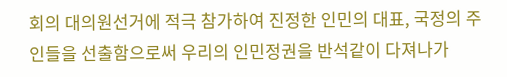회의 대의원선거에 적극 참가하여 진정한 인민의 대표, 국정의 주인들을 선출함으로써 우리의 인민정권을 반석같이 다져나가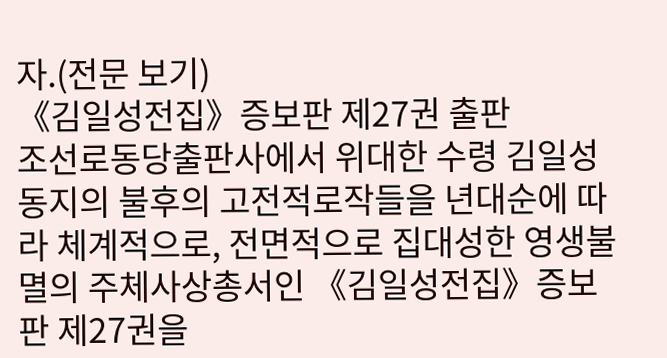자.(전문 보기)
《김일성전집》증보판 제27권 출판
조선로동당출판사에서 위대한 수령 김일성동지의 불후의 고전적로작들을 년대순에 따라 체계적으로, 전면적으로 집대성한 영생불멸의 주체사상총서인 《김일성전집》증보판 제27권을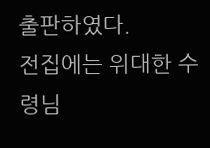출판하였다.
전집에는 위대한 수령님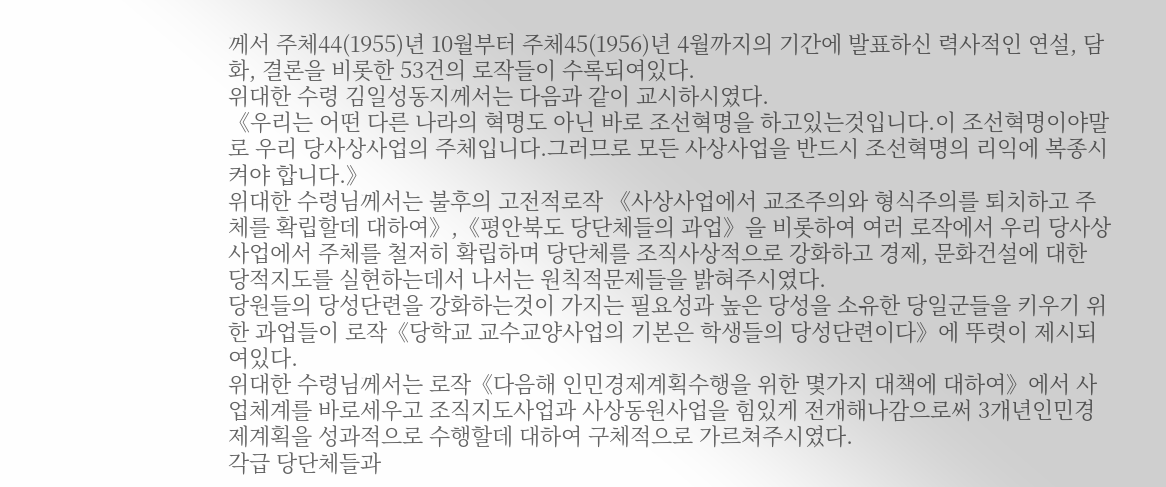께서 주체44(1955)년 10월부터 주체45(1956)년 4월까지의 기간에 발표하신 력사적인 연설, 담화, 결론을 비롯한 53건의 로작들이 수록되여있다.
위대한 수령 김일성동지께서는 다음과 같이 교시하시였다.
《우리는 어떤 다른 나라의 혁명도 아닌 바로 조선혁명을 하고있는것입니다.이 조선혁명이야말로 우리 당사상사업의 주체입니다.그러므로 모든 사상사업을 반드시 조선혁명의 리익에 복종시켜야 합니다.》
위대한 수령님께서는 불후의 고전적로작 《사상사업에서 교조주의와 형식주의를 퇴치하고 주체를 확립할데 대하여》,《평안북도 당단체들의 과업》을 비롯하여 여러 로작에서 우리 당사상사업에서 주체를 철저히 확립하며 당단체를 조직사상적으로 강화하고 경제, 문화건설에 대한 당적지도를 실현하는데서 나서는 원칙적문제들을 밝혀주시였다.
당원들의 당성단련을 강화하는것이 가지는 필요성과 높은 당성을 소유한 당일군들을 키우기 위한 과업들이 로작《당학교 교수교양사업의 기본은 학생들의 당성단련이다》에 뚜렷이 제시되여있다.
위대한 수령님께서는 로작《다음해 인민경제계획수행을 위한 몇가지 대책에 대하여》에서 사업체계를 바로세우고 조직지도사업과 사상동원사업을 힘있게 전개해나감으로써 3개년인민경제계획을 성과적으로 수행할데 대하여 구체적으로 가르쳐주시였다.
각급 당단체들과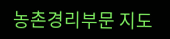농촌경리부문 지도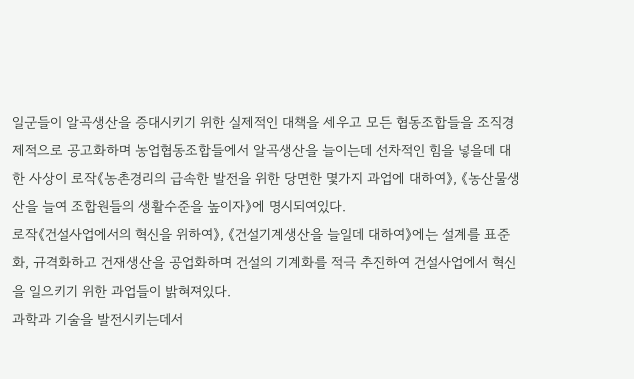일군들이 알곡생산을 증대시키기 위한 실제적인 대책을 세우고 모든 협동조합들을 조직경제적으로 공고화하며 농업협동조합들에서 알곡생산을 늘이는데 선차적인 힘을 넣을데 대한 사상이 로작《농촌경리의 급속한 발전을 위한 당면한 몇가지 과업에 대하여》, 《농산물생산을 늘여 조합원들의 생활수준을 높이자》에 명시되여있다.
로작《건설사업에서의 혁신을 위하여》, 《건설기계생산을 늘일데 대하여》에는 설계를 표준화, 규격화하고 건재생산을 공업화하며 건설의 기계화를 적극 추진하여 건설사업에서 혁신을 일으키기 위한 과업들이 밝혀져있다.
과학과 기술을 발전시키는데서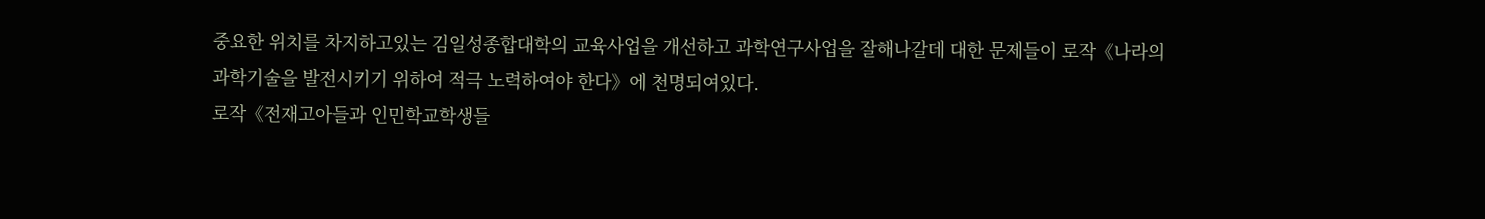중요한 위치를 차지하고있는 김일성종합대학의 교육사업을 개선하고 과학연구사업을 잘해나갈데 대한 문제들이 로작《나라의 과학기술을 발전시키기 위하여 적극 노력하여야 한다》에 천명되여있다.
로작《전재고아들과 인민학교학생들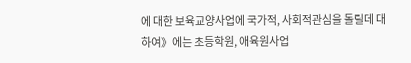에 대한 보육교양사업에 국가적, 사회적관심을 돌릴데 대하여》에는 초등학원, 애육원사업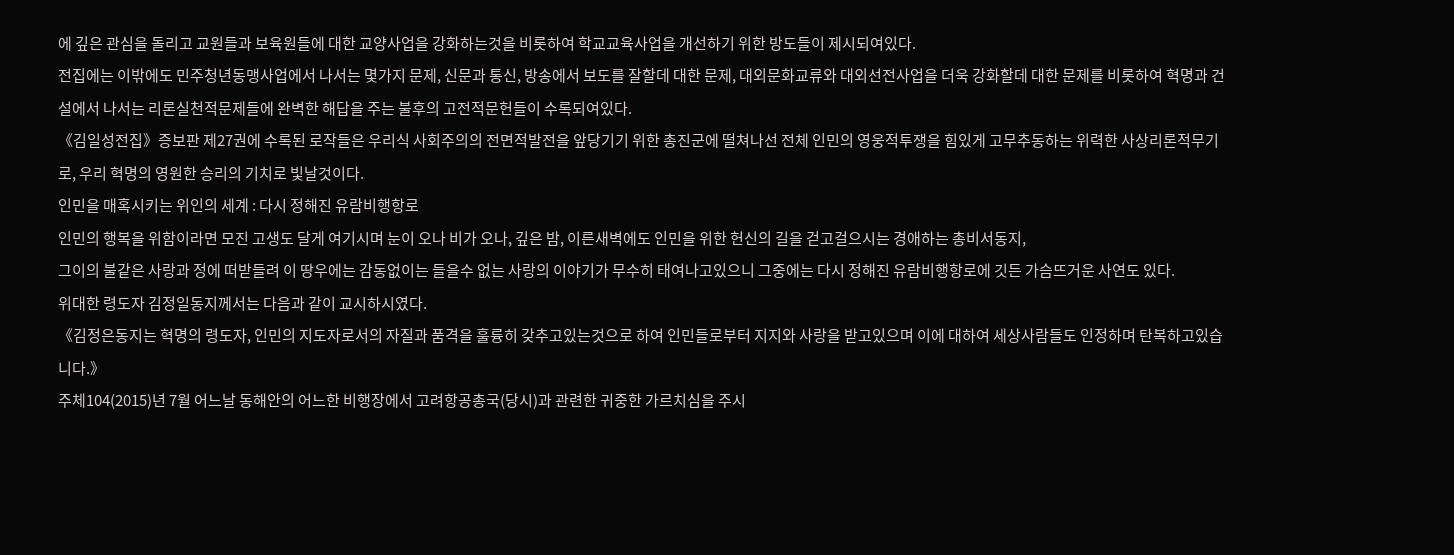에 깊은 관심을 돌리고 교원들과 보육원들에 대한 교양사업을 강화하는것을 비롯하여 학교교육사업을 개선하기 위한 방도들이 제시되여있다.
전집에는 이밖에도 민주청년동맹사업에서 나서는 몇가지 문제, 신문과 통신, 방송에서 보도를 잘할데 대한 문제, 대외문화교류와 대외선전사업을 더욱 강화할데 대한 문제를 비롯하여 혁명과 건설에서 나서는 리론실천적문제들에 완벽한 해답을 주는 불후의 고전적문헌들이 수록되여있다.
《김일성전집》증보판 제27권에 수록된 로작들은 우리식 사회주의의 전면적발전을 앞당기기 위한 총진군에 떨쳐나선 전체 인민의 영웅적투쟁을 힘있게 고무추동하는 위력한 사상리론적무기로, 우리 혁명의 영원한 승리의 기치로 빛날것이다.
인민을 매혹시키는 위인의 세계 : 다시 정해진 유람비행항로
인민의 행복을 위함이라면 모진 고생도 달게 여기시며 눈이 오나 비가 오나, 깊은 밤, 이른새벽에도 인민을 위한 헌신의 길을 걷고걸으시는 경애하는 총비서동지,
그이의 불같은 사랑과 정에 떠받들려 이 땅우에는 감동없이는 들을수 없는 사랑의 이야기가 무수히 태여나고있으니 그중에는 다시 정해진 유람비행항로에 깃든 가슴뜨거운 사연도 있다.
위대한 령도자 김정일동지께서는 다음과 같이 교시하시였다.
《김정은동지는 혁명의 령도자, 인민의 지도자로서의 자질과 품격을 훌륭히 갖추고있는것으로 하여 인민들로부터 지지와 사랑을 받고있으며 이에 대하여 세상사람들도 인정하며 탄복하고있습니다.》
주체104(2015)년 7월 어느날 동해안의 어느한 비행장에서 고려항공총국(당시)과 관련한 귀중한 가르치심을 주시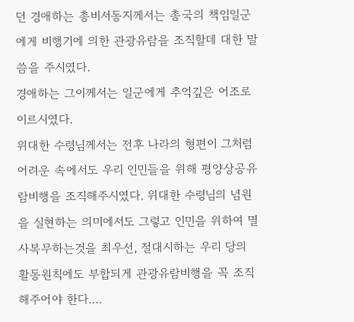던 경애하는 총비서동지께서는 총국의 책임일군에게 비행기에 의한 관광유람을 조직할데 대한 말씀을 주시였다.
경애하는 그이께서는 일군에게 추억깊은 어조로 이르시였다.
위대한 수령님께서는 전후 나라의 형편이 그처럼 어려운 속에서도 우리 인민들을 위해 평양상공유람비행을 조직해주시였다. 위대한 수령님의 념원을 실현하는 의미에서도 그렇고 인민을 위하여 멸사복무하는것을 최우선, 절대시하는 우리 당의 활동원칙에도 부합되게 관광유람비행을 꼭 조직해주어야 한다.…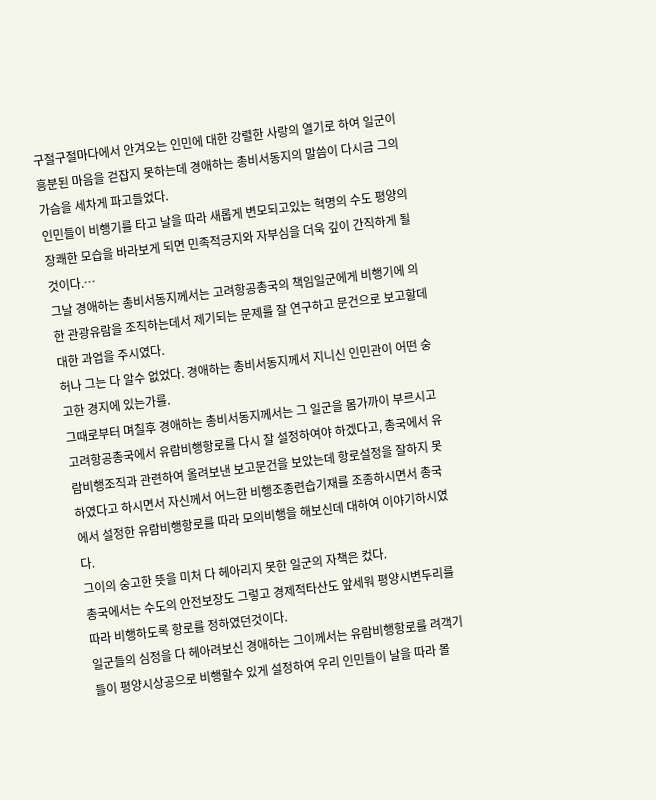구절구절마다에서 안겨오는 인민에 대한 강렬한 사랑의 열기로 하여 일군이 흥분된 마음을 걷잡지 못하는데 경애하는 총비서동지의 말씀이 다시금 그의 가슴을 세차게 파고들었다.
인민들이 비행기를 타고 날을 따라 새롭게 변모되고있는 혁명의 수도 평양의 장쾌한 모습을 바라보게 되면 민족적긍지와 자부심을 더욱 깊이 간직하게 될것이다.…
그날 경애하는 총비서동지께서는 고려항공총국의 책임일군에게 비행기에 의한 관광유람을 조직하는데서 제기되는 문제를 잘 연구하고 문건으로 보고할데 대한 과업을 주시였다.
허나 그는 다 알수 없었다. 경애하는 총비서동지께서 지니신 인민관이 어떤 숭고한 경지에 있는가를.
그때로부터 며칠후 경애하는 총비서동지께서는 그 일군을 몸가까이 부르시고 고려항공총국에서 유람비행항로를 다시 잘 설정하여야 하겠다고, 총국에서 유람비행조직과 관련하여 올려보낸 보고문건을 보았는데 항로설정을 잘하지 못하였다고 하시면서 자신께서 어느한 비행조종련습기재를 조종하시면서 총국에서 설정한 유람비행항로를 따라 모의비행을 해보신데 대하여 이야기하시였다.
그이의 숭고한 뜻을 미처 다 헤아리지 못한 일군의 자책은 컸다.
총국에서는 수도의 안전보장도 그렇고 경제적타산도 앞세워 평양시변두리를 따라 비행하도록 항로를 정하였던것이다.
일군들의 심정을 다 헤아려보신 경애하는 그이께서는 유람비행항로를 려객기들이 평양시상공으로 비행할수 있게 설정하여 우리 인민들이 날을 따라 몰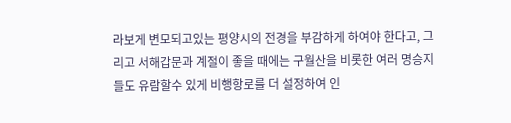라보게 변모되고있는 평양시의 전경을 부감하게 하여야 한다고, 그리고 서해갑문과 계절이 좋을 때에는 구월산을 비롯한 여러 명승지들도 유람할수 있게 비행항로를 더 설정하여 인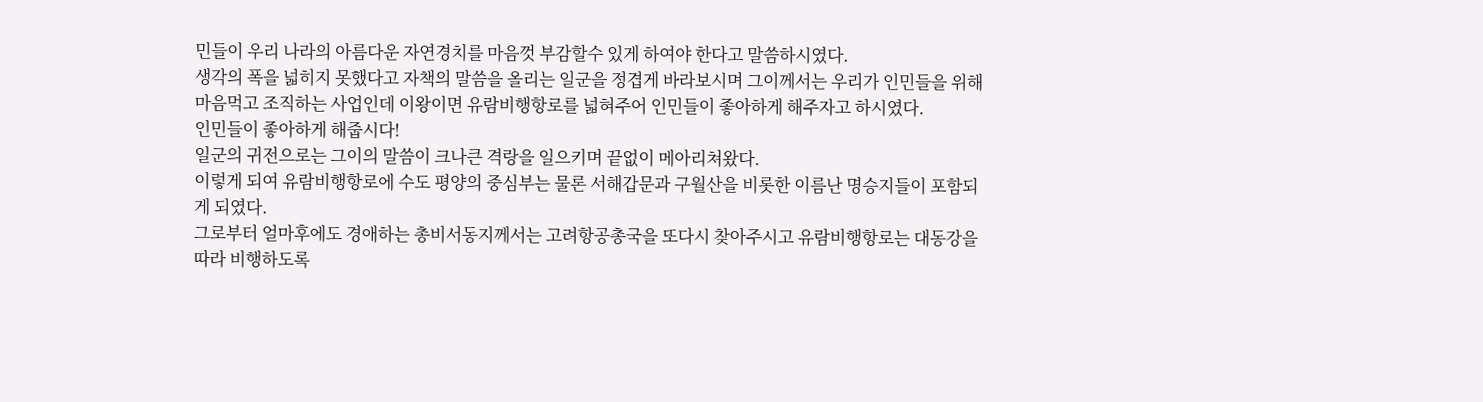민들이 우리 나라의 아름다운 자연경치를 마음껏 부감할수 있게 하여야 한다고 말씀하시였다.
생각의 폭을 넓히지 못했다고 자책의 말씀을 올리는 일군을 정겹게 바라보시며 그이께서는 우리가 인민들을 위해 마음먹고 조직하는 사업인데 이왕이면 유람비행항로를 넓혀주어 인민들이 좋아하게 해주자고 하시였다.
인민들이 좋아하게 해줍시다!
일군의 귀전으로는 그이의 말씀이 크나큰 격랑을 일으키며 끝없이 메아리쳐왔다.
이렇게 되여 유람비행항로에 수도 평양의 중심부는 물론 서해갑문과 구월산을 비롯한 이름난 명승지들이 포함되게 되였다.
그로부터 얼마후에도 경애하는 총비서동지께서는 고려항공총국을 또다시 찾아주시고 유람비행항로는 대동강을 따라 비행하도록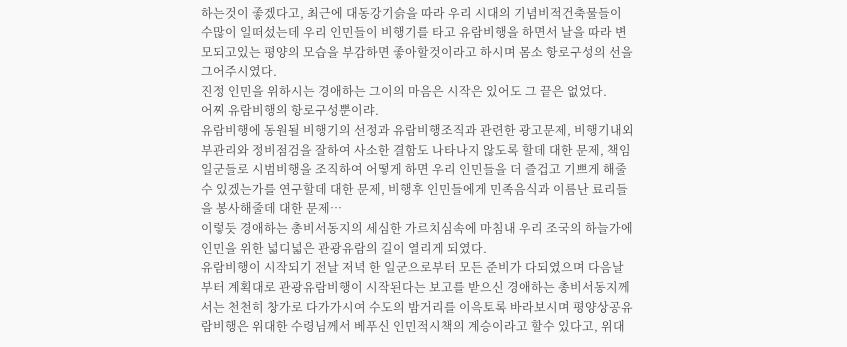하는것이 좋겠다고, 최근에 대동강기슭을 따라 우리 시대의 기념비적건축물들이 수많이 일떠섰는데 우리 인민들이 비행기를 타고 유람비행을 하면서 날을 따라 변모되고있는 평양의 모습을 부감하면 좋아할것이라고 하시며 몸소 항로구성의 선을 그어주시였다.
진정 인민을 위하시는 경애하는 그이의 마음은 시작은 있어도 그 끝은 없었다.
어찌 유람비행의 항로구성뿐이랴.
유람비행에 동원될 비행기의 선정과 유람비행조직과 관련한 광고문제, 비행기내외부관리와 정비점검을 잘하여 사소한 결함도 나타나지 않도록 할데 대한 문제, 책임일군들로 시범비행을 조직하여 어떻게 하면 우리 인민들을 더 즐겁고 기쁘게 해줄수 있겠는가를 연구할데 대한 문제, 비행후 인민들에게 민족음식과 이름난 료리들을 봉사해줄데 대한 문제…
이렇듯 경애하는 총비서동지의 세심한 가르치심속에 마침내 우리 조국의 하늘가에 인민을 위한 넓디넓은 관광유람의 길이 열리게 되였다.
유람비행이 시작되기 전날 저녁 한 일군으로부터 모든 준비가 다되였으며 다음날부터 계획대로 관광유람비행이 시작된다는 보고를 받으신 경애하는 총비서동지께서는 천천히 창가로 다가가시여 수도의 밤거리를 이윽토록 바라보시며 평양상공유람비행은 위대한 수령님께서 베푸신 인민적시책의 계승이라고 할수 있다고, 위대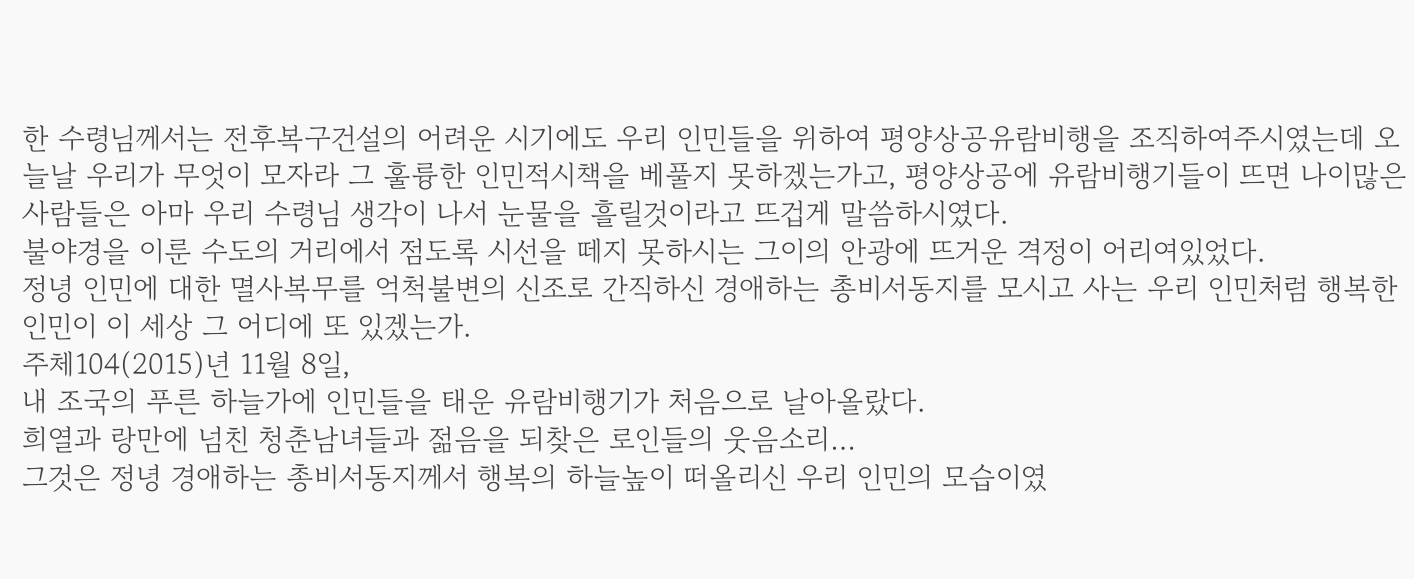한 수령님께서는 전후복구건설의 어려운 시기에도 우리 인민들을 위하여 평양상공유람비행을 조직하여주시였는데 오늘날 우리가 무엇이 모자라 그 훌륭한 인민적시책을 베풀지 못하겠는가고, 평양상공에 유람비행기들이 뜨면 나이많은 사람들은 아마 우리 수령님 생각이 나서 눈물을 흘릴것이라고 뜨겁게 말씀하시였다.
불야경을 이룬 수도의 거리에서 점도록 시선을 떼지 못하시는 그이의 안광에 뜨거운 격정이 어리여있었다.
정녕 인민에 대한 멸사복무를 억척불변의 신조로 간직하신 경애하는 총비서동지를 모시고 사는 우리 인민처럼 행복한 인민이 이 세상 그 어디에 또 있겠는가.
주체104(2015)년 11월 8일,
내 조국의 푸른 하늘가에 인민들을 태운 유람비행기가 처음으로 날아올랐다.
희열과 랑만에 넘친 청춘남녀들과 젊음을 되찾은 로인들의 웃음소리…
그것은 정녕 경애하는 총비서동지께서 행복의 하늘높이 떠올리신 우리 인민의 모습이였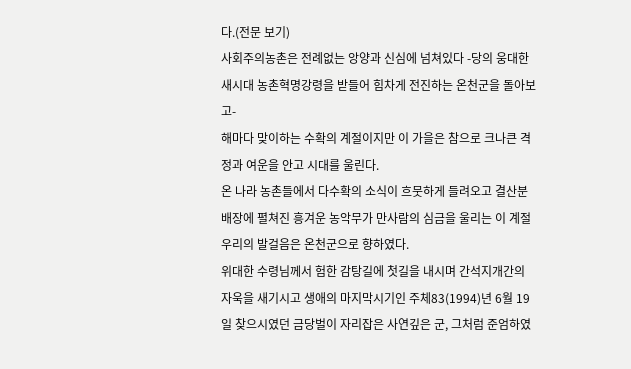다.(전문 보기)
사회주의농촌은 전례없는 앙양과 신심에 넘쳐있다 -당의 웅대한 새시대 농촌혁명강령을 받들어 힘차게 전진하는 온천군을 돌아보고-
해마다 맞이하는 수확의 계절이지만 이 가을은 참으로 크나큰 격정과 여운을 안고 시대를 울린다.
온 나라 농촌들에서 다수확의 소식이 흐뭇하게 들려오고 결산분배장에 펼쳐진 흥겨운 농악무가 만사람의 심금을 울리는 이 계절 우리의 발걸음은 온천군으로 향하였다.
위대한 수령님께서 험한 감탕길에 첫길을 내시며 간석지개간의 자욱을 새기시고 생애의 마지막시기인 주체83(1994)년 6월 19일 찾으시였던 금당벌이 자리잡은 사연깊은 군, 그처럼 준엄하였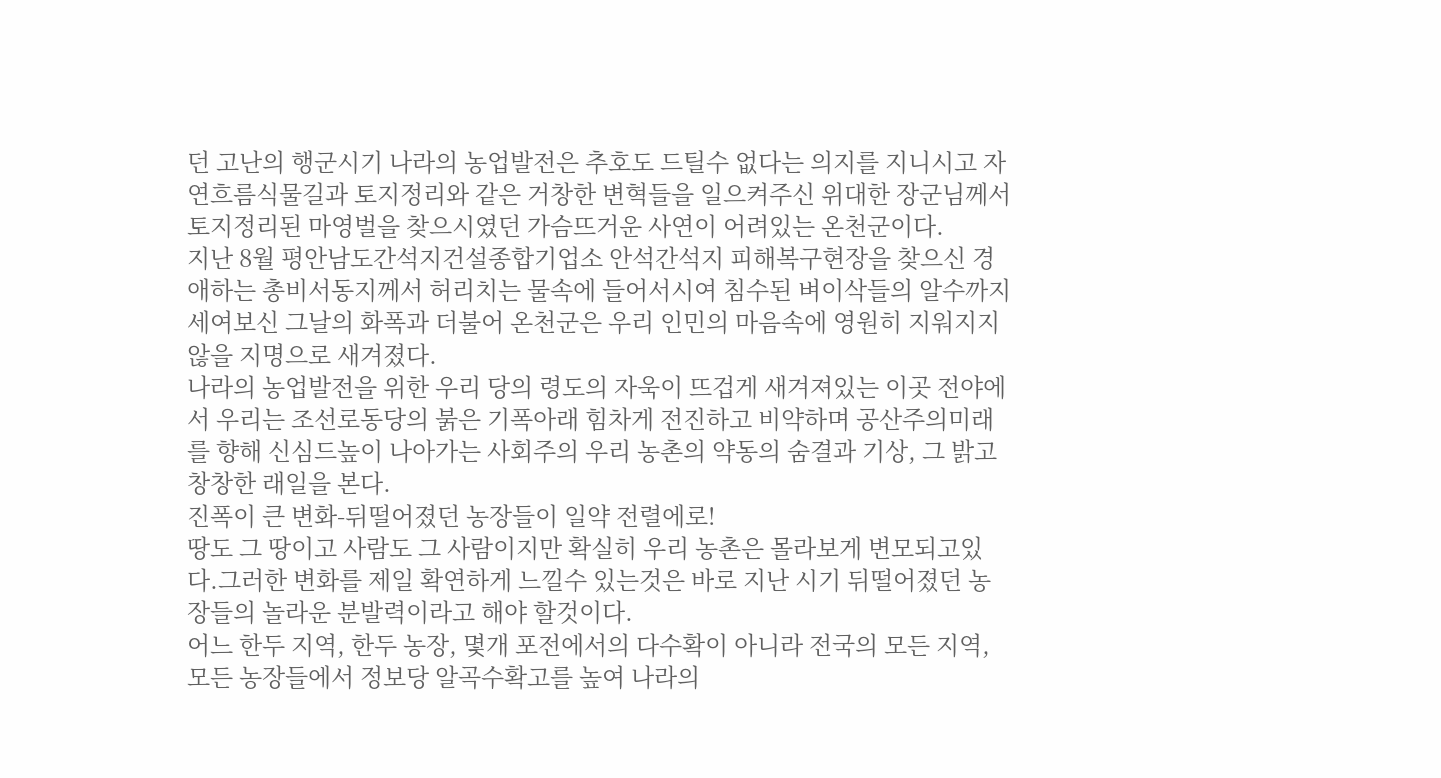던 고난의 행군시기 나라의 농업발전은 추호도 드틸수 없다는 의지를 지니시고 자연흐름식물길과 토지정리와 같은 거창한 변혁들을 일으켜주신 위대한 장군님께서 토지정리된 마영벌을 찾으시였던 가슴뜨거운 사연이 어려있는 온천군이다.
지난 8월 평안남도간석지건설종합기업소 안석간석지 피해복구현장을 찾으신 경애하는 총비서동지께서 허리치는 물속에 들어서시여 침수된 벼이삭들의 알수까지 세여보신 그날의 화폭과 더불어 온천군은 우리 인민의 마음속에 영원히 지워지지 않을 지명으로 새겨졌다.
나라의 농업발전을 위한 우리 당의 령도의 자욱이 뜨겁게 새겨져있는 이곳 전야에서 우리는 조선로동당의 붉은 기폭아래 힘차게 전진하고 비약하며 공산주의미래를 향해 신심드높이 나아가는 사회주의 우리 농촌의 약동의 숨결과 기상, 그 밝고 창창한 래일을 본다.
진폭이 큰 변화-뒤떨어졌던 농장들이 일약 전렬에로!
땅도 그 땅이고 사람도 그 사람이지만 확실히 우리 농촌은 몰라보게 변모되고있다.그러한 변화를 제일 확연하게 느낄수 있는것은 바로 지난 시기 뒤떨어졌던 농장들의 놀라운 분발력이라고 해야 할것이다.
어느 한두 지역, 한두 농장, 몇개 포전에서의 다수확이 아니라 전국의 모든 지역, 모든 농장들에서 정보당 알곡수확고를 높여 나라의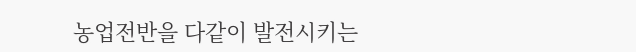농업전반을 다같이 발전시키는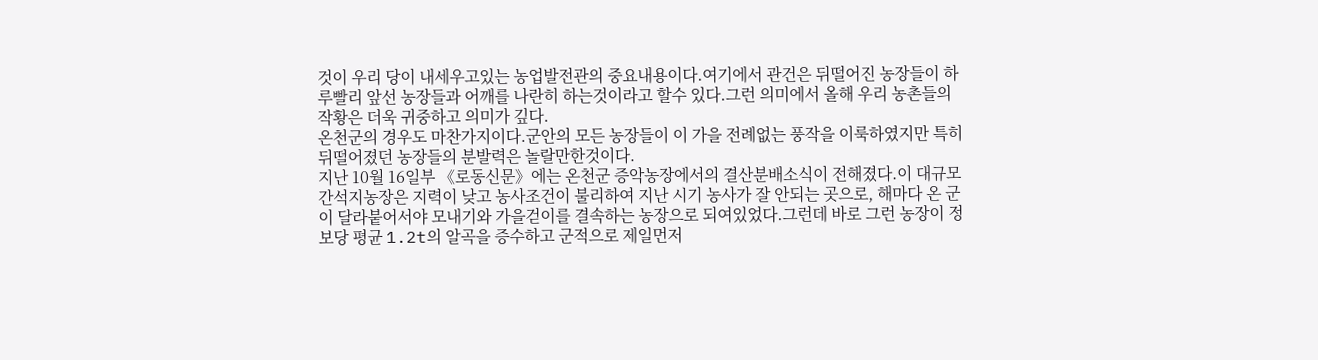것이 우리 당이 내세우고있는 농업발전관의 중요내용이다.여기에서 관건은 뒤떨어진 농장들이 하루빨리 앞선 농장들과 어깨를 나란히 하는것이라고 할수 있다.그런 의미에서 올해 우리 농촌들의 작황은 더욱 귀중하고 의미가 깊다.
온천군의 경우도 마찬가지이다.군안의 모든 농장들이 이 가을 전례없는 풍작을 이룩하였지만 특히 뒤떨어졌던 농장들의 분발력은 놀랄만한것이다.
지난 10월 16일부 《로동신문》에는 온천군 증악농장에서의 결산분배소식이 전해졌다.이 대규모간석지농장은 지력이 낮고 농사조건이 불리하여 지난 시기 농사가 잘 안되는 곳으로, 해마다 온 군이 달라붙어서야 모내기와 가을걷이를 결속하는 농장으로 되여있었다.그런데 바로 그런 농장이 정보당 평균 1.2t의 알곡을 증수하고 군적으로 제일먼저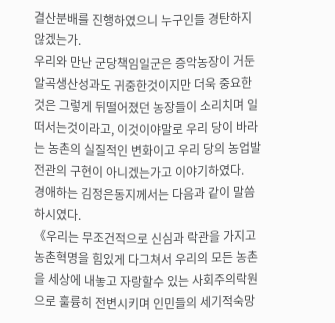결산분배를 진행하였으니 누구인들 경탄하지 않겠는가.
우리와 만난 군당책임일군은 증악농장이 거둔 알곡생산성과도 귀중한것이지만 더욱 중요한것은 그렇게 뒤떨어졌던 농장들이 소리치며 일떠서는것이라고, 이것이야말로 우리 당이 바라는 농촌의 실질적인 변화이고 우리 당의 농업발전관의 구현이 아니겠는가고 이야기하였다.
경애하는 김정은동지께서는 다음과 같이 말씀하시였다.
《우리는 무조건적으로 신심과 락관을 가지고 농촌혁명을 힘있게 다그쳐서 우리의 모든 농촌을 세상에 내놓고 자랑할수 있는 사회주의락원으로 훌륭히 전변시키며 인민들의 세기적숙망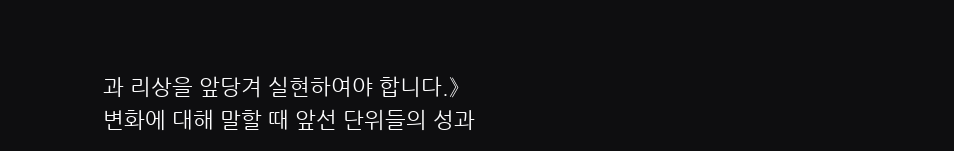과 리상을 앞당겨 실현하여야 합니다.》
변화에 대해 말할 때 앞선 단위들의 성과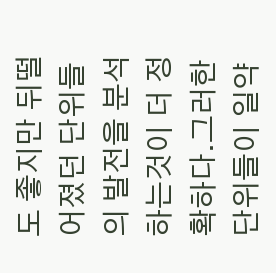도 좋지만 뒤떨어졌던 단위들의 발전을 분석하는것이 더 정확하다.그러한 단위들이 일약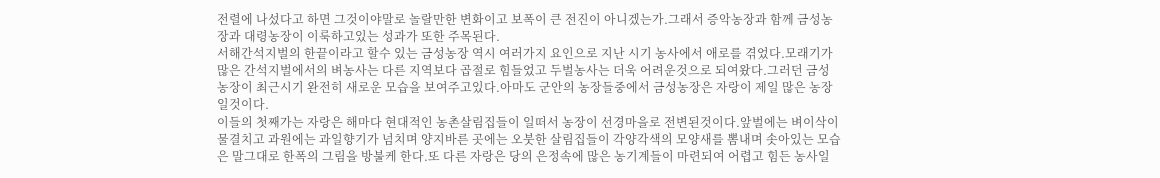전렬에 나섰다고 하면 그것이야말로 놀랄만한 변화이고 보폭이 큰 전진이 아니겠는가.그래서 증악농장과 함께 금성농장과 대령농장이 이룩하고있는 성과가 또한 주목된다.
서해간석지벌의 한끝이라고 할수 있는 금성농장 역시 여러가지 요인으로 지난 시기 농사에서 애로를 겪었다.모래기가 많은 간석지벌에서의 벼농사는 다른 지역보다 곱절로 힘들었고 두벌농사는 더욱 어려운것으로 되여왔다.그러던 금성농장이 최근시기 완전히 새로운 모습을 보여주고있다.아마도 군안의 농장들중에서 금성농장은 자랑이 제일 많은 농장일것이다.
이들의 첫째가는 자랑은 해마다 현대적인 농촌살림집들이 일떠서 농장이 선경마을로 전변된것이다.앞벌에는 벼이삭이 물결치고 과원에는 과일향기가 넘치며 양지바른 곳에는 오붓한 살림집들이 각양각색의 모양새를 뽐내며 솟아있는 모습은 말그대로 한폭의 그림을 방불케 한다.또 다른 자랑은 당의 은정속에 많은 농기계들이 마련되여 어렵고 힘든 농사일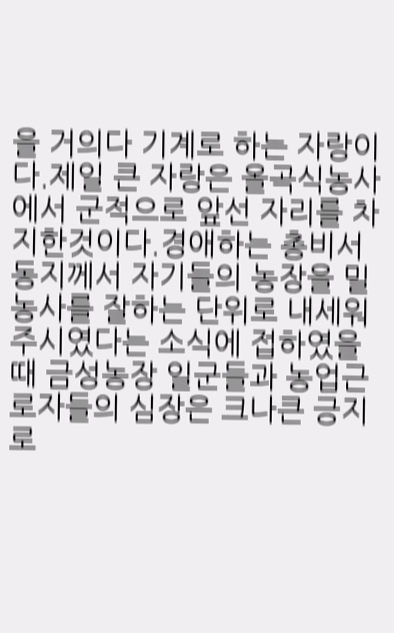을 거의다 기계로 하는 자랑이다.제일 큰 자랑은 올곡식농사에서 군적으로 앞선 자리를 차지한것이다.경애하는 총비서동지께서 자기들의 농장을 밀농사를 잘하는 단위로 내세워주시였다는 소식에 접하였을 때 금성농장 일군들과 농업근로자들의 심장은 크나큰 긍지로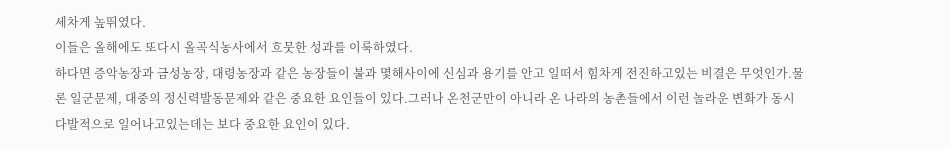세차게 높뛰였다.
이들은 올해에도 또다시 올곡식농사에서 흐뭇한 성과를 이룩하였다.
하다면 증악농장과 금성농장, 대령농장과 같은 농장들이 불과 몇해사이에 신심과 용기를 안고 일떠서 힘차게 전진하고있는 비결은 무엇인가.물론 일군문제, 대중의 정신력발동문제와 같은 중요한 요인들이 있다.그러나 온천군만이 아니라 온 나라의 농촌들에서 이런 놀라운 변화가 동시다발적으로 일어나고있는데는 보다 중요한 요인이 있다.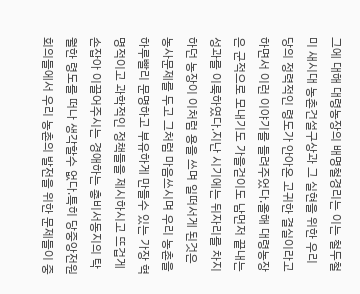그에 대해 대령농장의 배명철경리는 이는 철두철미 새시대 농촌건설구상과 그 실현을 위한 우리 당의 정력적인 령도가 안아온 고귀한 결실이라고 하면서 이런 이야기를 들려주었다.올해 대령농장은 군적으로 모내기도 가을걷이도 남먼저 끝내는 성과를 이룩하였다.지난 시기에는 뒤자리를 차지하던 농장이 이처럼 용을 쓰며 일떠서게 된것은 농사문제를 두고 그처럼 마음쓰시며 우리 농촌을 하루빨리 문명하고 부유하게 만들수 있는 가장 혁명적이고 과학적인 정책들을 제시하시고 뜨겁게 손잡아 이끌어주시는 경애하는 총비서동지의 탁월한 령도를 떠나 생각할수 없다.특히 당중앙전원회의들에서 우리 농촌의 발전을 위한 문제들이 중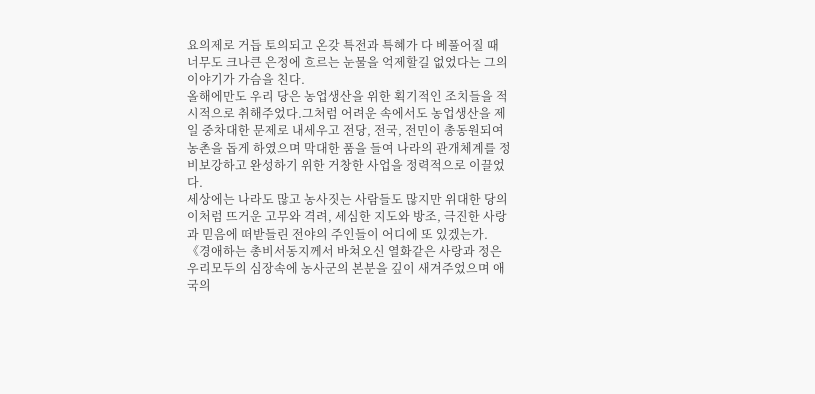요의제로 거듭 토의되고 온갖 특전과 특혜가 다 베풀어질 때 너무도 크나큰 은정에 흐르는 눈물을 억제할길 없었다는 그의 이야기가 가슴을 친다.
올해에만도 우리 당은 농업생산을 위한 획기적인 조치들을 적시적으로 취해주었다.그처럼 어려운 속에서도 농업생산을 제일 중차대한 문제로 내세우고 전당, 전국, 전민이 총동원되여 농촌을 돕게 하였으며 막대한 품을 들여 나라의 관개체계를 정비보강하고 완성하기 위한 거창한 사업을 정력적으로 이끌었다.
세상에는 나라도 많고 농사짓는 사람들도 많지만 위대한 당의 이처럼 뜨거운 고무와 격려, 세심한 지도와 방조, 극진한 사랑과 믿음에 떠받들린 전야의 주인들이 어디에 또 있겠는가.
《경애하는 총비서동지께서 바쳐오신 열화같은 사랑과 정은 우리모두의 심장속에 농사군의 본분을 깊이 새겨주었으며 애국의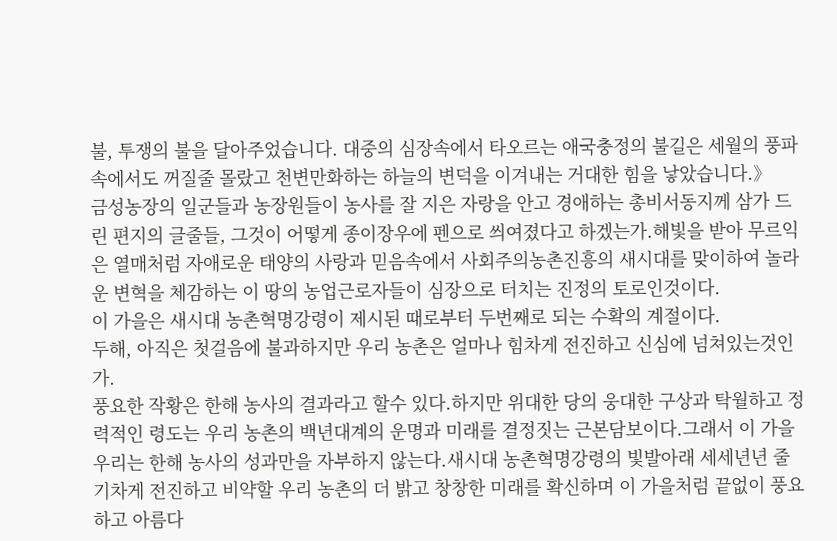불, 투쟁의 불을 달아주었습니다. 대중의 심장속에서 타오르는 애국충정의 불길은 세월의 풍파속에서도 꺼질줄 몰랐고 천변만화하는 하늘의 변덕을 이겨내는 거대한 힘을 낳았습니다.》
금성농장의 일군들과 농장원들이 농사를 잘 지은 자랑을 안고 경애하는 총비서동지께 삼가 드린 편지의 글줄들, 그것이 어떻게 종이장우에 펜으로 씌여졌다고 하겠는가.해빛을 받아 무르익은 열매처럼 자애로운 태양의 사랑과 믿음속에서 사회주의농촌진흥의 새시대를 맞이하여 놀라운 변혁을 체감하는 이 땅의 농업근로자들이 심장으로 터치는 진정의 토로인것이다.
이 가을은 새시대 농촌혁명강령이 제시된 때로부터 두번째로 되는 수확의 계절이다.
두해, 아직은 첫걸음에 불과하지만 우리 농촌은 얼마나 힘차게 전진하고 신심에 넘쳐있는것인가.
풍요한 작황은 한해 농사의 결과라고 할수 있다.하지만 위대한 당의 웅대한 구상과 탁월하고 정력적인 령도는 우리 농촌의 백년대계의 운명과 미래를 결정짓는 근본담보이다.그래서 이 가을 우리는 한해 농사의 성과만을 자부하지 않는다.새시대 농촌혁명강령의 빛발아래 세세년년 줄기차게 전진하고 비약할 우리 농촌의 더 밝고 창창한 미래를 확신하며 이 가을처럼 끝없이 풍요하고 아름다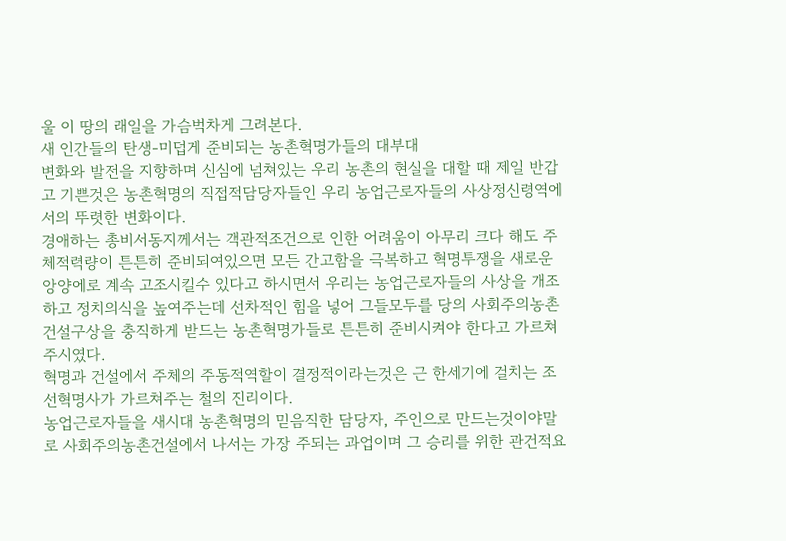울 이 땅의 래일을 가슴벅차게 그려본다.
새 인간들의 탄생-미덥게 준비되는 농촌혁명가들의 대부대
변화와 발전을 지향하며 신심에 넘쳐있는 우리 농촌의 현실을 대할 때 제일 반갑고 기쁜것은 농촌혁명의 직접적담당자들인 우리 농업근로자들의 사상정신령역에서의 뚜렷한 변화이다.
경애하는 총비서동지께서는 객관적조건으로 인한 어려움이 아무리 크다 해도 주체적력량이 튼튼히 준비되여있으면 모든 간고함을 극복하고 혁명투쟁을 새로운 앙양에로 계속 고조시킬수 있다고 하시면서 우리는 농업근로자들의 사상을 개조하고 정치의식을 높여주는데 선차적인 힘을 넣어 그들모두를 당의 사회주의농촌건설구상을 충직하게 받드는 농촌혁명가들로 튼튼히 준비시켜야 한다고 가르쳐주시였다.
혁명과 건설에서 주체의 주동적역할이 결정적이라는것은 근 한세기에 걸치는 조선혁명사가 가르쳐주는 철의 진리이다.
농업근로자들을 새시대 농촌혁명의 믿음직한 담당자, 주인으로 만드는것이야말로 사회주의농촌건설에서 나서는 가장 주되는 과업이며 그 승리를 위한 관건적요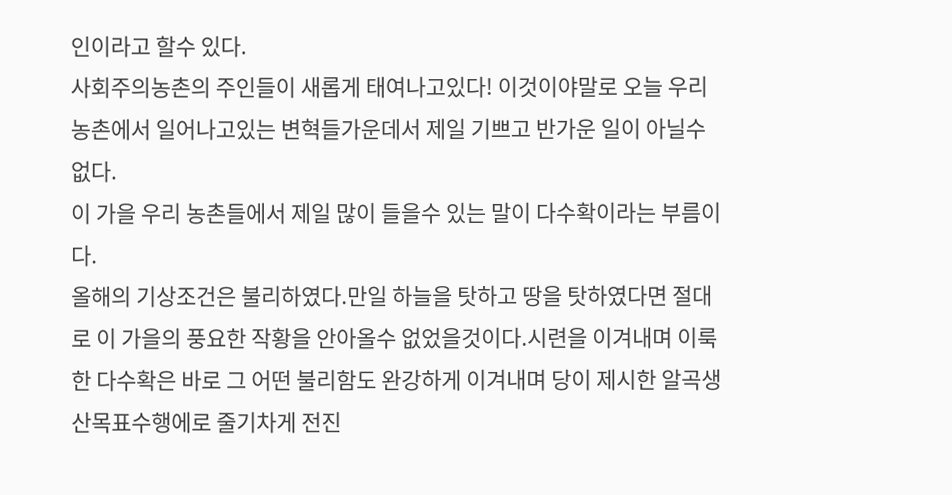인이라고 할수 있다.
사회주의농촌의 주인들이 새롭게 태여나고있다! 이것이야말로 오늘 우리 농촌에서 일어나고있는 변혁들가운데서 제일 기쁘고 반가운 일이 아닐수 없다.
이 가을 우리 농촌들에서 제일 많이 들을수 있는 말이 다수확이라는 부름이다.
올해의 기상조건은 불리하였다.만일 하늘을 탓하고 땅을 탓하였다면 절대로 이 가을의 풍요한 작황을 안아올수 없었을것이다.시련을 이겨내며 이룩한 다수확은 바로 그 어떤 불리함도 완강하게 이겨내며 당이 제시한 알곡생산목표수행에로 줄기차게 전진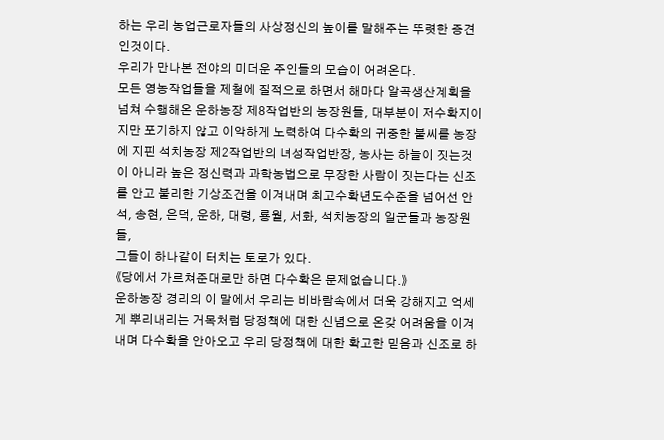하는 우리 농업근로자들의 사상정신의 높이를 말해주는 뚜렷한 증견인것이다.
우리가 만나본 전야의 미더운 주인들의 모습이 어려온다.
모든 영농작업들을 제철에 질적으로 하면서 해마다 알곡생산계획을 넘쳐 수행해온 운하농장 제8작업반의 농장원들, 대부분이 저수확지이지만 포기하지 않고 이악하게 노력하여 다수확의 귀중한 불씨를 농장에 지핀 석치농장 제2작업반의 녀성작업반장, 농사는 하늘이 짓는것이 아니라 높은 정신력과 과학농법으로 무장한 사람이 짓는다는 신조를 안고 불리한 기상조건을 이겨내며 최고수확년도수준을 넘어선 안석, 송현, 은덕, 운하, 대령, 룡월, 서화, 석치농장의 일군들과 농장원들,
그들이 하나같이 터치는 토로가 있다.
《당에서 가르쳐준대로만 하면 다수확은 문제없습니다.》
운하농장 경리의 이 말에서 우리는 비바람속에서 더욱 강해지고 억세게 뿌리내리는 거목처럼 당정책에 대한 신념으로 온갖 어려움을 이겨내며 다수확을 안아오고 우리 당정책에 대한 확고한 믿음과 신조로 하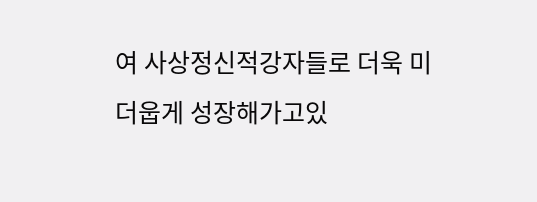여 사상정신적강자들로 더욱 미더웁게 성장해가고있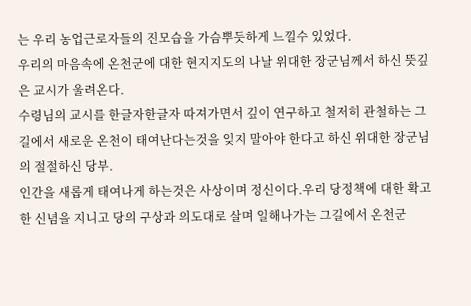는 우리 농업근로자들의 진모습을 가슴뿌듯하게 느낄수 있었다.
우리의 마음속에 온천군에 대한 현지지도의 나날 위대한 장군님께서 하신 뜻깊은 교시가 울려온다.
수령님의 교시를 한글자한글자 따져가면서 깊이 연구하고 철저히 관철하는 그길에서 새로운 온천이 태여난다는것을 잊지 말아야 한다고 하신 위대한 장군님의 절절하신 당부.
인간을 새롭게 태여나게 하는것은 사상이며 정신이다.우리 당정책에 대한 확고한 신념을 지니고 당의 구상과 의도대로 살며 일해나가는 그길에서 온천군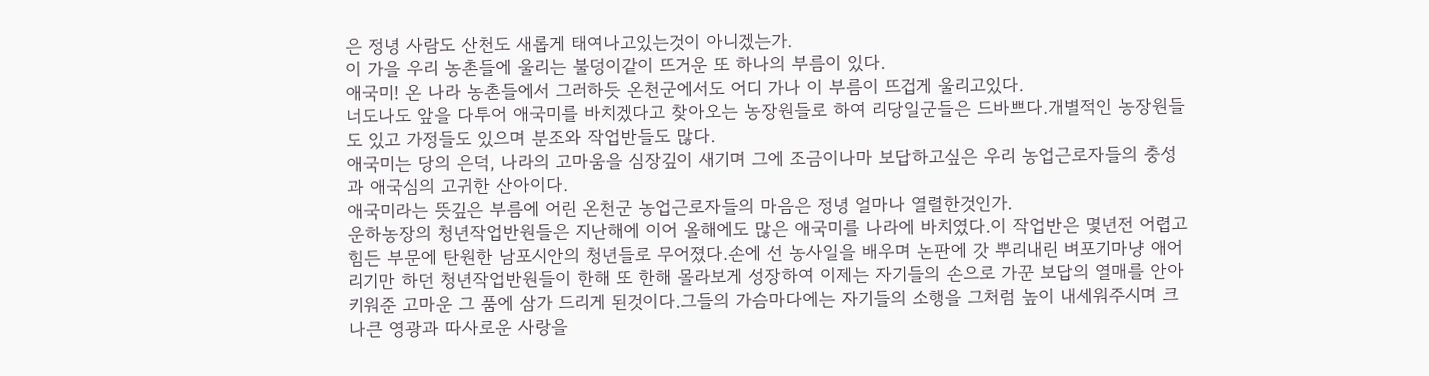은 정녕 사람도 산천도 새롭게 태여나고있는것이 아니겠는가.
이 가을 우리 농촌들에 울리는 불덩이같이 뜨거운 또 하나의 부름이 있다.
애국미! 온 나라 농촌들에서 그러하듯 온천군에서도 어디 가나 이 부름이 뜨겁게 울리고있다.
너도나도 앞을 다투어 애국미를 바치겠다고 찾아오는 농장원들로 하여 리당일군들은 드바쁘다.개별적인 농장원들도 있고 가정들도 있으며 분조와 작업반들도 많다.
애국미는 당의 은덕, 나라의 고마움을 심장깊이 새기며 그에 조금이나마 보답하고싶은 우리 농업근로자들의 충성과 애국심의 고귀한 산아이다.
애국미라는 뜻깊은 부름에 어린 온천군 농업근로자들의 마음은 정녕 얼마나 열렬한것인가.
운하농장의 청년작업반원들은 지난해에 이어 올해에도 많은 애국미를 나라에 바치였다.이 작업반은 몇년전 어렵고 힘든 부문에 탄원한 남포시안의 청년들로 무어졌다.손에 선 농사일을 배우며 논판에 갓 뿌리내린 벼포기마냥 애어리기만 하던 청년작업반원들이 한해 또 한해 몰라보게 성장하여 이제는 자기들의 손으로 가꾼 보답의 열매를 안아키워준 고마운 그 품에 삼가 드리게 된것이다.그들의 가슴마다에는 자기들의 소행을 그처럼 높이 내세워주시며 크나큰 영광과 따사로운 사랑을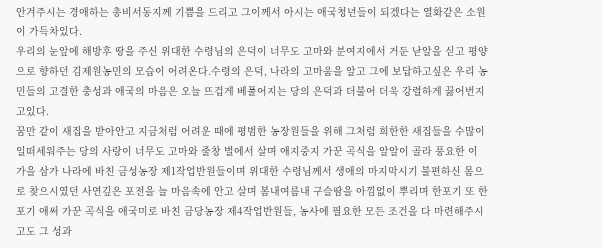안겨주시는 경애하는 총비서동지께 기쁨을 드리고 그이께서 아시는 애국청년들이 되겠다는 열화같은 소원이 가득차있다.
우리의 눈앞에 해방후 땅을 주신 위대한 수령님의 은덕이 너무도 고마와 분여지에서 거둔 낟알을 싣고 평양으로 향하던 김제원농민의 모습이 어려온다.수령의 은덕, 나라의 고마움을 알고 그에 보답하고싶은 우리 농민들의 고결한 충성과 애국의 마음은 오늘 뜨겁게 베풀어지는 당의 은덕과 더불어 더욱 강렬하게 끓어번지고있다.
꿈만 같이 새집을 받아안고 지금처럼 어려운 때에 평범한 농장원들을 위해 그처럼 희한한 새집들을 수많이 일떠세워주는 당의 사랑이 너무도 고마와 줄창 벌에서 살며 애지중지 가꾼 곡식을 알알이 골라 풍요한 이 가을 삼가 나라에 바친 금성농장 제1작업반원들이며 위대한 수령님께서 생애의 마지막시기 불편하신 몸으로 찾으시였던 사연깊은 포전을 늘 마음속에 안고 살며 봄내여름내 구슬땀을 아낌없이 뿌리며 한포기 또 한포기 애써 가꾼 곡식을 애국미로 바친 금당농장 제4작업반원들, 농사에 필요한 모든 조건을 다 마련해주시고도 그 성과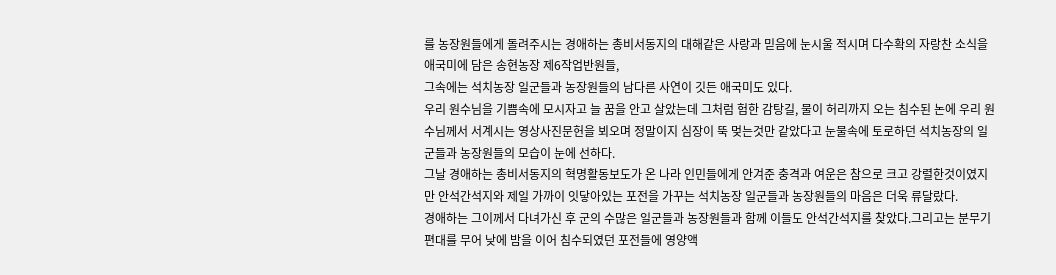를 농장원들에게 돌려주시는 경애하는 총비서동지의 대해같은 사랑과 믿음에 눈시울 적시며 다수확의 자랑찬 소식을 애국미에 담은 송현농장 제6작업반원들,
그속에는 석치농장 일군들과 농장원들의 남다른 사연이 깃든 애국미도 있다.
우리 원수님을 기쁨속에 모시자고 늘 꿈을 안고 살았는데 그처럼 험한 감탕길, 물이 허리까지 오는 침수된 논에 우리 원수님께서 서계시는 영상사진문헌을 뵈오며 정말이지 심장이 뚝 멎는것만 같았다고 눈물속에 토로하던 석치농장의 일군들과 농장원들의 모습이 눈에 선하다.
그날 경애하는 총비서동지의 혁명활동보도가 온 나라 인민들에게 안겨준 충격과 여운은 참으로 크고 강렬한것이였지만 안석간석지와 제일 가까이 잇닿아있는 포전을 가꾸는 석치농장 일군들과 농장원들의 마음은 더욱 류달랐다.
경애하는 그이께서 다녀가신 후 군의 수많은 일군들과 농장원들과 함께 이들도 안석간석지를 찾았다.그리고는 분무기편대를 무어 낮에 밤을 이어 침수되였던 포전들에 영양액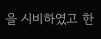을 시비하였고 한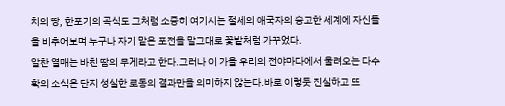치의 땅, 한포기의 곡식도 그처럼 소중히 여기시는 절세의 애국자의 숭고한 세계에 자신들을 비추어보며 누구나 자기 맡은 포전을 말그대로 꽃밭처럼 가꾸었다.
알찬 열매는 바친 땀의 무게라고 한다.그러나 이 가을 우리의 전야마다에서 울려오는 다수확의 소식은 단지 성실한 로동의 결과만을 의미하지 않는다.바로 이렇듯 진실하고 뜨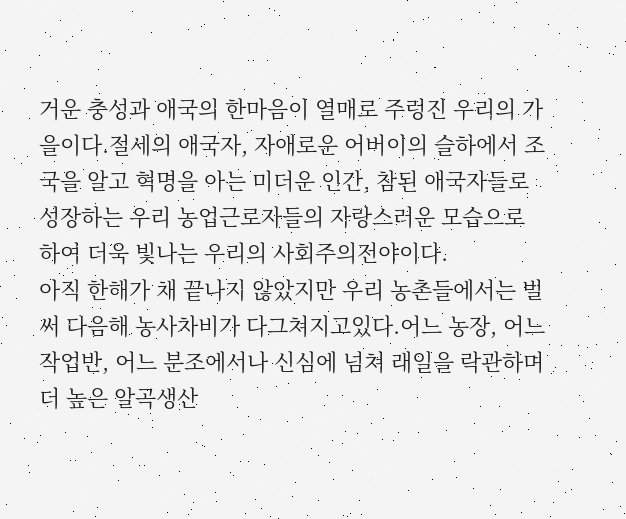거운 충성과 애국의 한마음이 열매로 주렁진 우리의 가을이다.절세의 애국자, 자애로운 어버이의 슬하에서 조국을 알고 혁명을 아는 미더운 인간, 참된 애국자들로 성장하는 우리 농업근로자들의 자랑스러운 모습으로 하여 더욱 빛나는 우리의 사회주의전야이다.
아직 한해가 채 끝나지 않았지만 우리 농촌들에서는 벌써 다음해 농사차비가 다그쳐지고있다.어느 농장, 어느 작업반, 어느 분조에서나 신심에 넘쳐 래일을 락관하며 더 높은 알곡생산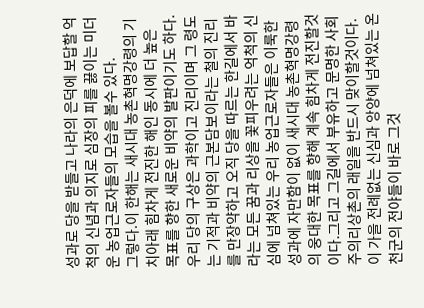성과로 당을 받들고 나라의 은덕에 보답할 억척의 신념과 의지로 심장의 피를 끓이는 미더운 농업근로자들의 모습을 볼수 있다.
그렇다.이 한해는 새시대 농촌혁명강령의 기치아래 힘차게 전진한 해인 동시에 더 높은 목표를 향한 새로운 비약의 발판이기도 하다.
우리 당의 구상은 과학이고 진리이며 그 령도는 기적과 비약의 근본담보이라는 철의 진리를 만장약하고 오직 당을 따르는 한길에서 바라는 모든 꿈과 리상을 꽃피우려는 억척의 신심에 넘쳐있는 우리 농업근로자들은 이룩한 성과에 자만함이 없이 새시대 농촌혁명강령의 웅대한 목표를 향해 계속 힘차게 전진할것이다.그리고 그길에서 부유하고 문명한 사회주의리상촌의 래일을 반드시 맞이할것이다.
이 가을 전례없는 신심과 앙양에 넘쳐있는 온천군의 전야들이 바로 그것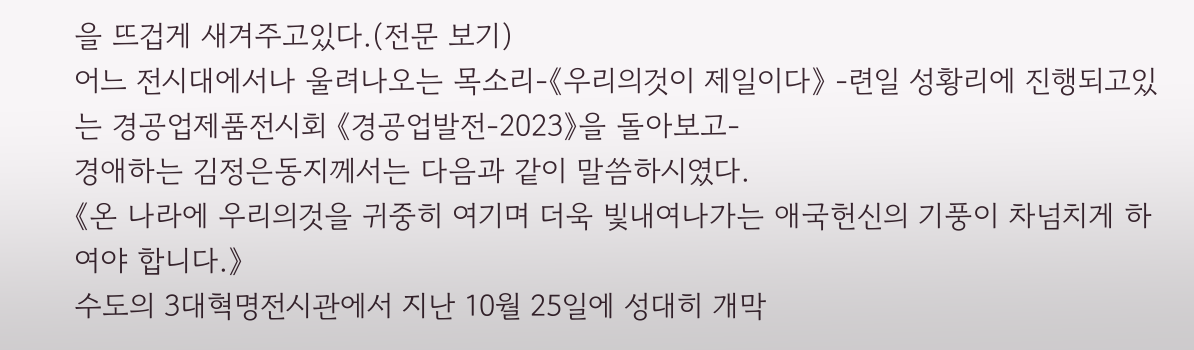을 뜨겁게 새겨주고있다.(전문 보기)
어느 전시대에서나 울려나오는 목소리-《우리의것이 제일이다》 -련일 성황리에 진행되고있는 경공업제품전시회 《경공업발전-2023》을 돌아보고-
경애하는 김정은동지께서는 다음과 같이 말씀하시였다.
《온 나라에 우리의것을 귀중히 여기며 더욱 빛내여나가는 애국헌신의 기풍이 차넘치게 하여야 합니다.》
수도의 3대혁명전시관에서 지난 10월 25일에 성대히 개막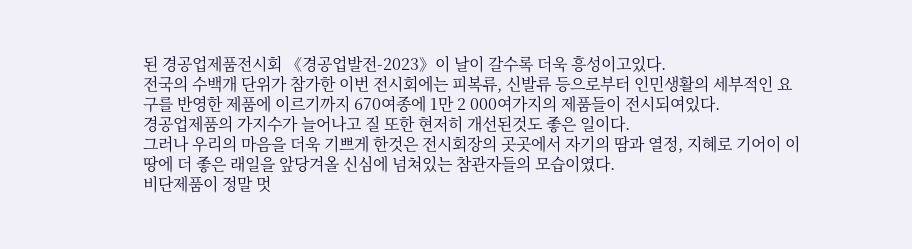된 경공업제품전시회 《경공업발전-2023》이 날이 갈수록 더욱 흥성이고있다.
전국의 수백개 단위가 참가한 이번 전시회에는 피복류, 신발류 등으로부터 인민생활의 세부적인 요구를 반영한 제품에 이르기까지 670여종에 1만 2 000여가지의 제품들이 전시되여있다.
경공업제품의 가지수가 늘어나고 질 또한 현저히 개선된것도 좋은 일이다.
그러나 우리의 마음을 더욱 기쁘게 한것은 전시회장의 곳곳에서 자기의 땀과 열정, 지혜로 기어이 이 땅에 더 좋은 래일을 앞당겨올 신심에 넘쳐있는 참관자들의 모습이였다.
비단제품이 정말 멋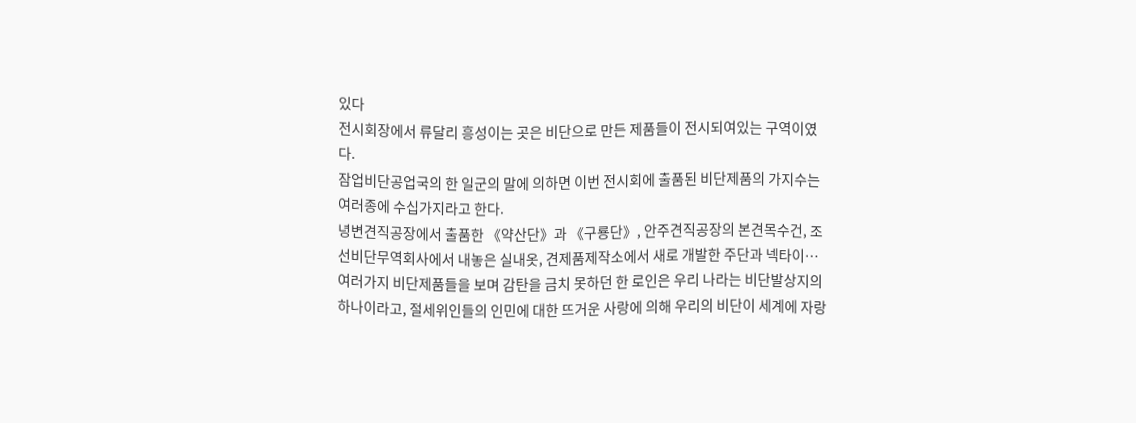있다
전시회장에서 류달리 흥성이는 곳은 비단으로 만든 제품들이 전시되여있는 구역이였다.
잠업비단공업국의 한 일군의 말에 의하면 이번 전시회에 출품된 비단제품의 가지수는 여러종에 수십가지라고 한다.
녕변견직공장에서 출품한 《약산단》과 《구룡단》, 안주견직공장의 본견목수건, 조선비단무역회사에서 내놓은 실내옷, 견제품제작소에서 새로 개발한 주단과 넥타이…
여러가지 비단제품들을 보며 감탄을 금치 못하던 한 로인은 우리 나라는 비단발상지의 하나이라고, 절세위인들의 인민에 대한 뜨거운 사랑에 의해 우리의 비단이 세계에 자랑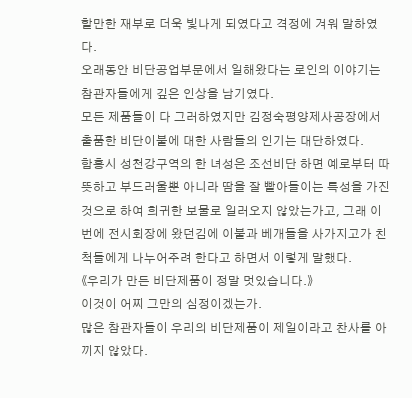할만한 재부로 더욱 빛나게 되였다고 격정에 겨워 말하였다.
오래동안 비단공업부문에서 일해왔다는 로인의 이야기는 참관자들에게 깊은 인상을 남기였다.
모든 제품들이 다 그러하였지만 김정숙평양제사공장에서 출품한 비단이불에 대한 사람들의 인기는 대단하였다.
함흥시 성천강구역의 한 녀성은 조선비단 하면 예로부터 따뜻하고 부드러울뿐 아니라 땀을 잘 빨아들이는 특성을 가진것으로 하여 희귀한 보물로 일러오지 않았는가고, 그래 이번에 전시회장에 왔던김에 이불과 베개들을 사가지고가 친척들에게 나누어주려 한다고 하면서 이렇게 말했다.
《우리가 만든 비단제품이 정말 멋있습니다.》
이것이 어찌 그만의 심정이겠는가.
많은 참관자들이 우리의 비단제품이 제일이라고 찬사를 아끼지 않았다.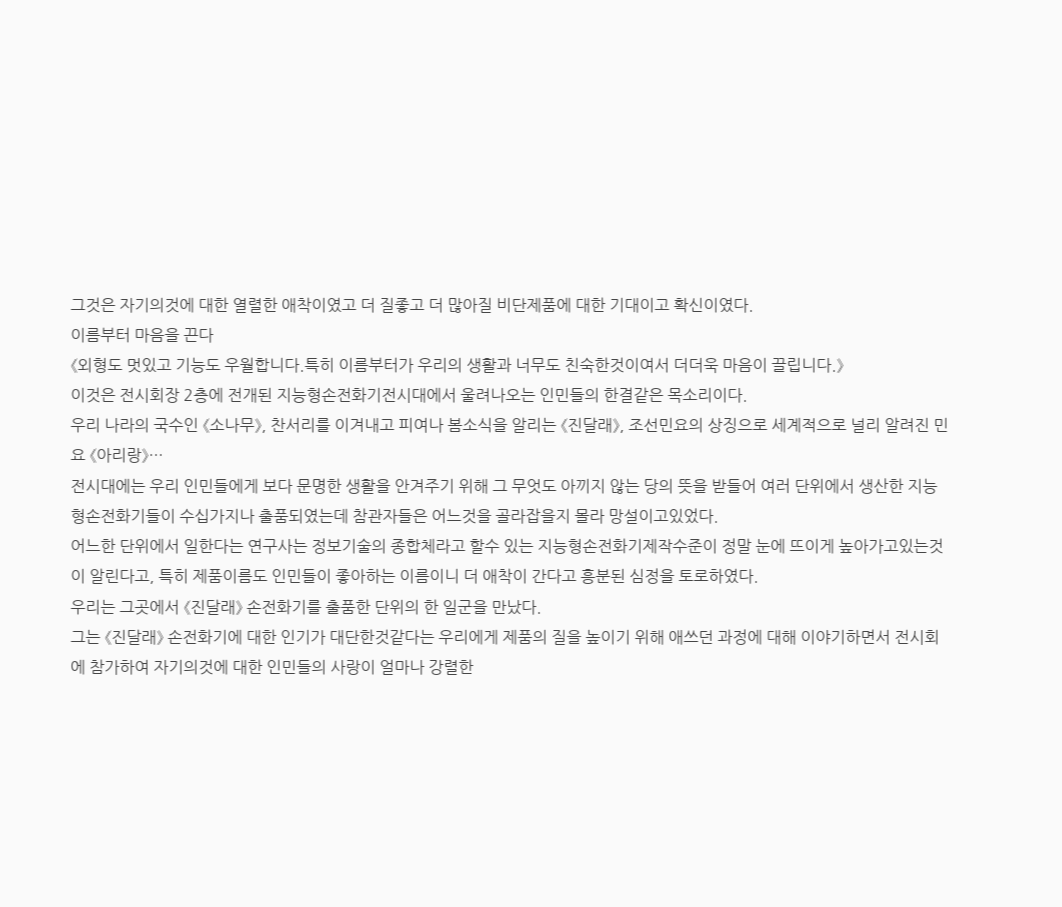그것은 자기의것에 대한 열렬한 애착이였고 더 질좋고 더 많아질 비단제품에 대한 기대이고 확신이였다.
이름부터 마음을 끈다
《외형도 멋있고 기능도 우월합니다.특히 이름부터가 우리의 생활과 너무도 친숙한것이여서 더더욱 마음이 끌립니다.》
이것은 전시회장 2층에 전개된 지능형손전화기전시대에서 울려나오는 인민들의 한결같은 목소리이다.
우리 나라의 국수인 《소나무》, 찬서리를 이겨내고 피여나 봄소식을 알리는 《진달래》, 조선민요의 상징으로 세계적으로 널리 알려진 민요 《아리랑》…
전시대에는 우리 인민들에게 보다 문명한 생활을 안겨주기 위해 그 무엇도 아끼지 않는 당의 뜻을 받들어 여러 단위에서 생산한 지능형손전화기들이 수십가지나 출품되였는데 참관자들은 어느것을 골라잡을지 몰라 망설이고있었다.
어느한 단위에서 일한다는 연구사는 정보기술의 종합체라고 할수 있는 지능형손전화기제작수준이 정말 눈에 뜨이게 높아가고있는것이 알린다고, 특히 제품이름도 인민들이 좋아하는 이름이니 더 애착이 간다고 흥분된 심정을 토로하였다.
우리는 그곳에서 《진달래》 손전화기를 출품한 단위의 한 일군을 만났다.
그는 《진달래》 손전화기에 대한 인기가 대단한것같다는 우리에게 제품의 질을 높이기 위해 애쓰던 과정에 대해 이야기하면서 전시회에 참가하여 자기의것에 대한 인민들의 사랑이 얼마나 강렬한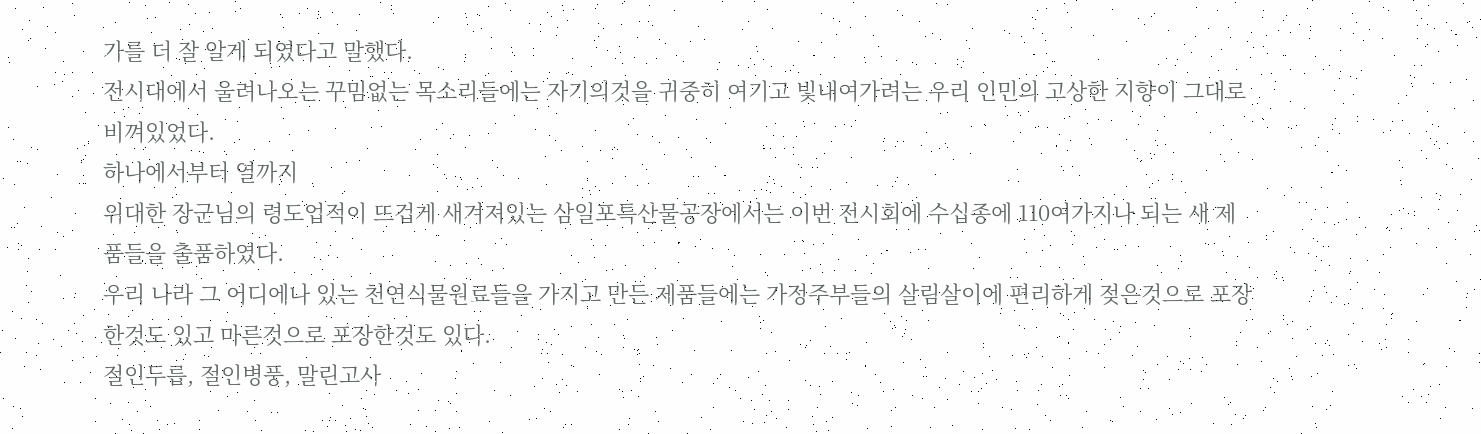가를 더 잘 알게 되였다고 말했다.
전시대에서 울려나오는 꾸밈없는 목소리들에는 자기의것을 귀중히 여기고 빛내여가려는 우리 인민의 고상한 지향이 그대로 비껴있었다.
하나에서부터 열까지
위대한 장군님의 령도업적이 뜨겁게 새겨져있는 삼일포특산물공장에서는 이번 전시회에 수십종에 110여가지나 되는 새 제품들을 출품하였다.
우리 나라 그 어디에나 있는 천연식물원료들을 가지고 만든 제품들에는 가정주부들의 살림살이에 편리하게 젖은것으로 포장한것도 있고 마른것으로 포장한것도 있다.
절인두릅, 절인병풍, 말린고사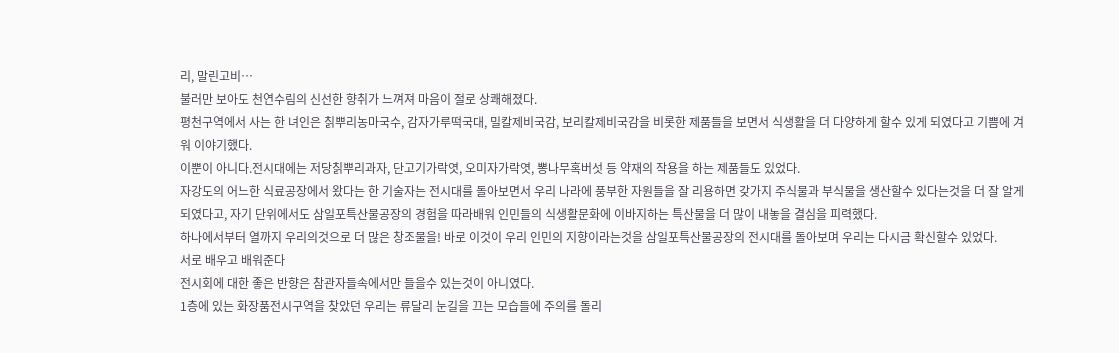리, 말린고비…
불러만 보아도 천연수림의 신선한 향취가 느껴져 마음이 절로 상쾌해졌다.
평천구역에서 사는 한 녀인은 칡뿌리농마국수, 감자가루떡국대, 밀칼제비국감, 보리칼제비국감을 비롯한 제품들을 보면서 식생활을 더 다양하게 할수 있게 되였다고 기쁨에 겨워 이야기했다.
이뿐이 아니다.전시대에는 저당칡뿌리과자, 단고기가락엿, 오미자가락엿, 뽕나무혹버섯 등 약재의 작용을 하는 제품들도 있었다.
자강도의 어느한 식료공장에서 왔다는 한 기술자는 전시대를 돌아보면서 우리 나라에 풍부한 자원들을 잘 리용하면 갖가지 주식물과 부식물을 생산할수 있다는것을 더 잘 알게 되였다고, 자기 단위에서도 삼일포특산물공장의 경험을 따라배워 인민들의 식생활문화에 이바지하는 특산물을 더 많이 내놓을 결심을 피력했다.
하나에서부터 열까지 우리의것으로 더 많은 창조물을! 바로 이것이 우리 인민의 지향이라는것을 삼일포특산물공장의 전시대를 돌아보며 우리는 다시금 확신할수 있었다.
서로 배우고 배워준다
전시회에 대한 좋은 반향은 참관자들속에서만 들을수 있는것이 아니였다.
1층에 있는 화장품전시구역을 찾았던 우리는 류달리 눈길을 끄는 모습들에 주의를 돌리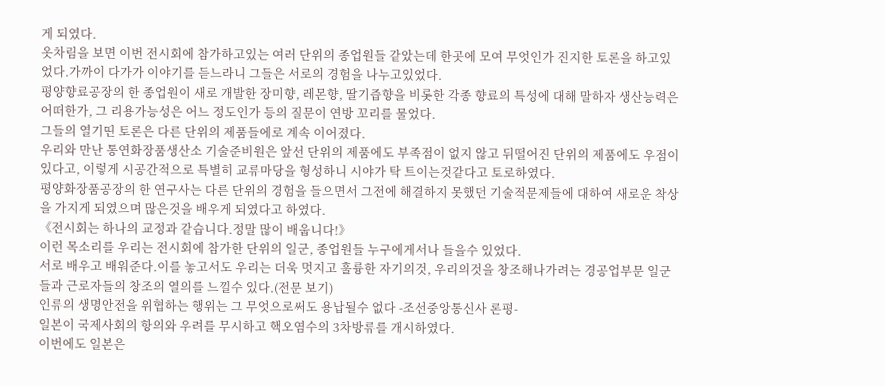게 되였다.
옷차림을 보면 이번 전시회에 참가하고있는 여러 단위의 종업원들 같았는데 한곳에 모여 무엇인가 진지한 토론을 하고있었다.가까이 다가가 이야기를 듣느라니 그들은 서로의 경험을 나누고있었다.
평양향료공장의 한 종업원이 새로 개발한 장미향, 레몬향, 딸기즙향을 비롯한 각종 향료의 특성에 대해 말하자 생산능력은 어떠한가, 그 리용가능성은 어느 정도인가 등의 질문이 연방 꼬리를 물었다.
그들의 열기띤 토론은 다른 단위의 제품들에로 계속 이어졌다.
우리와 만난 통연화장품생산소 기술준비원은 앞선 단위의 제품에도 부족점이 없지 않고 뒤떨어진 단위의 제품에도 우점이 있다고, 이렇게 시공간적으로 특별히 교류마당을 형성하니 시야가 탁 트이는것같다고 토로하였다.
평양화장품공장의 한 연구사는 다른 단위의 경험을 들으면서 그전에 해결하지 못했던 기술적문제들에 대하여 새로운 착상을 가지게 되였으며 많은것을 배우게 되였다고 하였다.
《전시회는 하나의 교정과 같습니다.정말 많이 배웁니다!》
이런 목소리를 우리는 전시회에 참가한 단위의 일군, 종업원들 누구에게서나 들을수 있었다.
서로 배우고 배워준다.이를 놓고서도 우리는 더욱 멋지고 훌륭한 자기의것, 우리의것을 창조해나가려는 경공업부문 일군들과 근로자들의 창조의 열의를 느낄수 있다.(전문 보기)
인류의 생명안전을 위협하는 행위는 그 무엇으로써도 용납될수 없다 -조선중앙통신사 론평-
일본이 국제사회의 항의와 우려를 무시하고 핵오염수의 3차방류를 개시하였다.
이번에도 일본은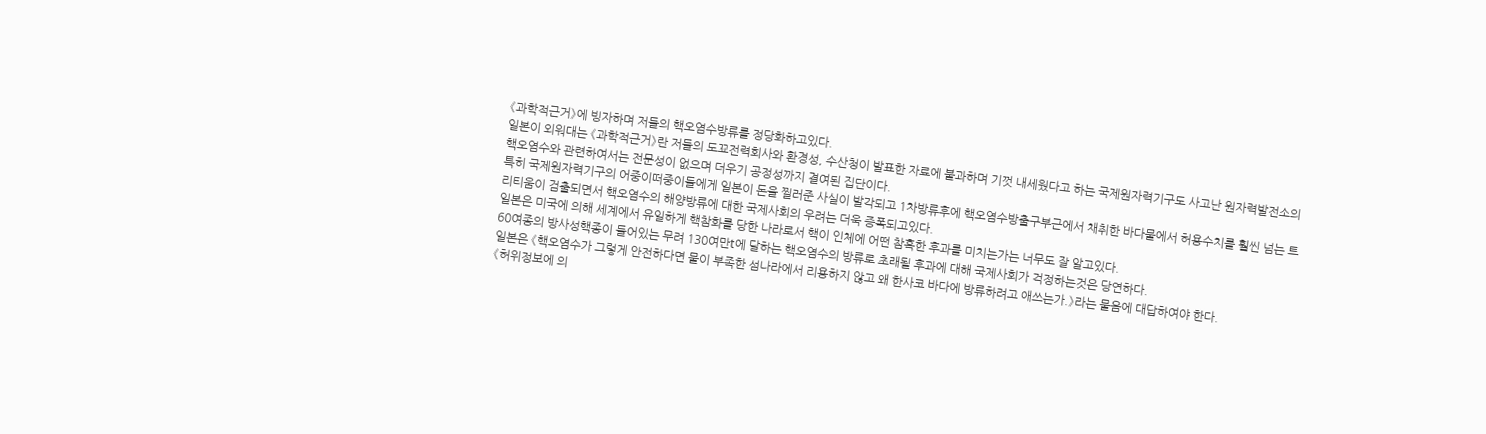《과학적근거》에 빙자하며 저들의 핵오염수방류를 정당화하고있다.
일본이 외워대는 《과학적근거》란 저들의 도꾜전력회사와 환경성, 수산청이 발표한 자료에 불과하며 기껏 내세웠다고 하는 국제원자력기구도 사고난 원자력발전소의 핵오염수와 관련하여서는 전문성이 없으며 더우기 공정성까지 결여된 집단이다.
특히 국제원자력기구의 어중이떠중이들에게 일본이 돈을 찔러준 사실이 발각되고 1차방류후에 핵오염수방출구부근에서 채취한 바다물에서 허용수치를 훨씬 넘는 트리티움이 검출되면서 핵오염수의 해양방류에 대한 국제사회의 우려는 더욱 증폭되고있다.
일본은 미국에 의해 세계에서 유일하게 핵참화를 당한 나라로서 핵이 인체에 어떤 참혹한 후과를 미치는가는 너무도 잘 알고있다.
60여종의 방사성핵종이 들어있는 무려 130여만t에 달하는 핵오염수의 방류로 초래될 후과에 대해 국제사회가 걱정하는것은 당연하다.
일본은 《핵오염수가 그렇게 안전하다면 물이 부족한 섬나라에서 리용하지 않고 왜 한사코 바다에 방류하려고 애쓰는가.》라는 물음에 대답하여야 한다.
《허위정보에 의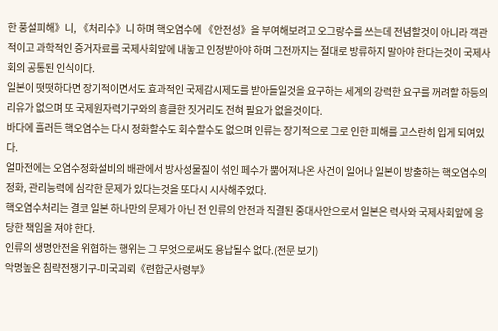한 풍설피해》니, 《처리수》니 하며 핵오염수에 《안전성》을 부여해보려고 오그랑수를 쓰는데 전념할것이 아니라 객관적이고 과학적인 증거자료를 국제사회앞에 내놓고 인정받아야 하며 그전까지는 절대로 방류하지 말아야 한다는것이 국제사회의 공통된 인식이다.
일본이 떳떳하다면 장기적이면서도 효과적인 국제감시제도를 받아들일것을 요구하는 세계의 강력한 요구를 꺼려할 하등의 리유가 없으며 또 국제원자력기구와의 흥클한 짓거리도 전혀 필요가 없을것이다.
바다에 흘러든 핵오염수는 다시 정화할수도 회수할수도 없으며 인류는 장기적으로 그로 인한 피해를 고스란히 입게 되여있다.
얼마전에는 오염수정화설비의 배관에서 방사성물질이 섞인 페수가 뿜어져나온 사건이 일어나 일본이 방출하는 핵오염수의 정화, 관리능력에 심각한 문제가 있다는것을 또다시 시사해주었다.
핵오염수처리는 결코 일본 하나만의 문제가 아닌 전 인류의 안전과 직결된 중대사안으로서 일본은 력사와 국제사회앞에 응당한 책임을 져야 한다.
인류의 생명안전을 위협하는 행위는 그 무엇으로써도 용납될수 없다.(전문 보기)
악명높은 침략전쟁기구-미국괴뢰《련합군사령부》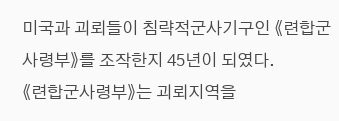미국과 괴뢰들이 침략적군사기구인 《련합군사령부》를 조작한지 45년이 되였다.
《련합군사령부》는 괴뢰지역을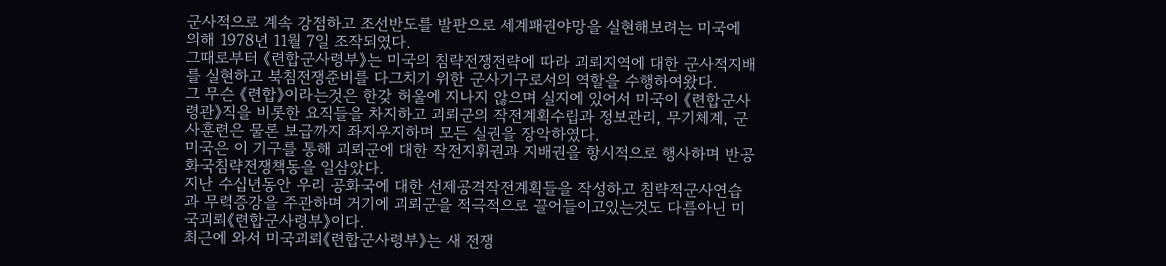군사적으로 계속 강점하고 조선반도를 발판으로 세계패권야망을 실현해보려는 미국에 의해 1978년 11월 7일 조작되였다.
그때로부터 《련합군사령부》는 미국의 침략전쟁전략에 따라 괴뢰지역에 대한 군사적지배를 실현하고 북침전쟁준비를 다그치기 위한 군사기구로서의 역할을 수행하여왔다.
그 무슨 《련합》이라는것은 한갖 허울에 지나지 않으며 실지에 있어서 미국이 《련합군사령관》직을 비롯한 요직들을 차지하고 괴뢰군의 작전계획수립과 정보관리, 무기체계, 군사훈련은 물론 보급까지 좌지우지하며 모든 실권을 장악하였다.
미국은 이 기구를 통해 괴뢰군에 대한 작전지휘권과 지배권을 항시적으로 행사하며 반공화국침략전쟁책동을 일삼았다.
지난 수십년동안 우리 공화국에 대한 선제공격작전계획들을 작성하고 침략적군사연습과 무력증강을 주관하며 거기에 괴뢰군을 적극적으로 끌어들이고있는것도 다름아닌 미국괴뢰《련합군사령부》이다.
최근에 와서 미국괴뢰《련합군사령부》는 새 전쟁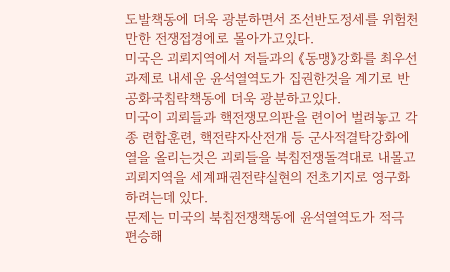도발책동에 더욱 광분하면서 조선반도정세를 위험천만한 전쟁접경에로 몰아가고있다.
미국은 괴뢰지역에서 저들과의 《동맹》강화를 최우선과제로 내세운 윤석열역도가 집권한것을 계기로 반공화국침략책동에 더욱 광분하고있다.
미국이 괴뢰들과 핵전쟁모의판을 련이어 벌려놓고 각종 련합훈련, 핵전략자산전개 등 군사적결탁강화에 열을 올리는것은 괴뢰들을 북침전쟁돌격대로 내몰고 괴뢰지역을 세계패권전략실현의 전초기지로 영구화하려는데 있다.
문제는 미국의 북침전쟁책동에 윤석열역도가 적극 편승해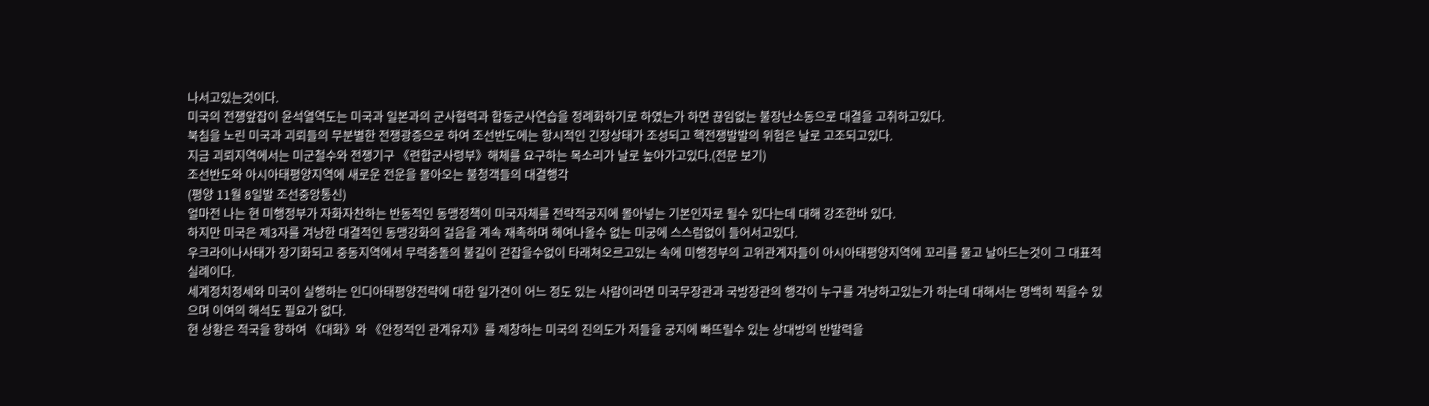나서고있는것이다.
미국의 전쟁앞잡이 윤석열역도는 미국과 일본과의 군사협력과 합동군사연습을 정례화하기로 하였는가 하면 끊임없는 불장난소동으로 대결을 고취하고있다.
북침을 노린 미국과 괴뢰들의 무분별한 전쟁광증으로 하여 조선반도에는 항시적인 긴장상태가 조성되고 핵전쟁발발의 위험은 날로 고조되고있다.
지금 괴뢰지역에서는 미군철수와 전쟁기구 《련합군사령부》해체를 요구하는 목소리가 날로 높아가고있다.(전문 보기)
조선반도와 아시아태평양지역에 새로운 전운을 몰아오는 불청객들의 대결행각
(평양 11월 8일발 조선중앙통신)
얼마전 나는 현 미행정부가 자화자찬하는 반동적인 동맹정책이 미국자체를 전략적궁지에 몰아넣는 기본인자로 될수 있다는데 대해 강조한바 있다.
하지만 미국은 제3자를 겨냥한 대결적인 동맹강화의 걸음을 계속 재촉하며 헤여나올수 없는 미궁에 스스럼없이 들어서고있다.
우크라이나사태가 장기화되고 중동지역에서 무력충돌의 불길이 걷잡을수없이 타래쳐오르고있는 속에 미행정부의 고위관계자들이 아시아태평양지역에 꼬리를 물고 날아드는것이 그 대표적실례이다.
세계정치정세와 미국이 실행하는 인디아태평양전략에 대한 일가견이 어느 정도 있는 사람이라면 미국무장관과 국방장관의 행각이 누구를 겨냥하고있는가 하는데 대해서는 명백히 찍을수 있으며 이여의 해석도 필요가 없다.
현 상황은 적국을 향하여 《대화》와 《안정적인 관계유지》를 제창하는 미국의 진의도가 저들을 궁지에 빠뜨릴수 있는 상대방의 반발력을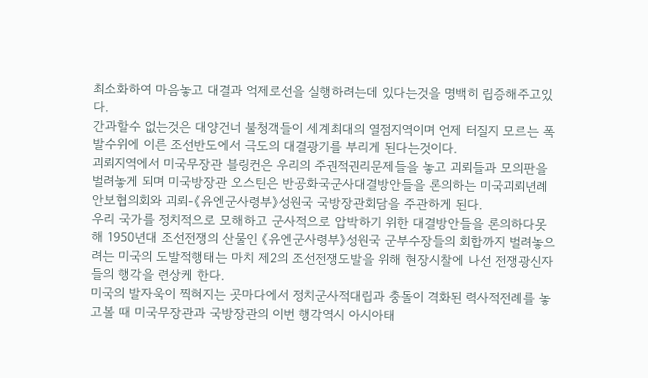최소화하여 마음놓고 대결과 억제로선을 실행하려는데 있다는것을 명백히 립증해주고있다.
간과할수 없는것은 대양건너 불청객들이 세계최대의 열점지역이며 언제 터질지 모르는 폭발수위에 이른 조선반도에서 극도의 대결광기를 부리게 된다는것이다.
괴뢰지역에서 미국무장관 블링컨은 우리의 주권적권리문제들을 놓고 괴뢰들과 모의판을 벌려놓게 되며 미국방장관 오스틴은 반공화국군사대결방안들을 론의하는 미국괴뢰년례안보협의회와 괴뢰-《유엔군사령부》성원국 국방장관회담을 주관하게 된다.
우리 국가를 정치적으로 모해하고 군사적으로 압박하기 위한 대결방안들을 론의하다못해 1950년대 조선전쟁의 산물인 《유엔군사령부》성원국 군부수장들의 회합까지 벌려놓으려는 미국의 도발적행태는 마치 제2의 조선전쟁도발을 위해 현장시찰에 나선 전쟁광신자들의 행각을 련상케 한다.
미국의 발자욱이 찍혀지는 곳마다에서 정치군사적대립과 충돌이 격화된 력사적전례를 놓고볼 때 미국무장관과 국방장관의 이번 행각역시 아시아태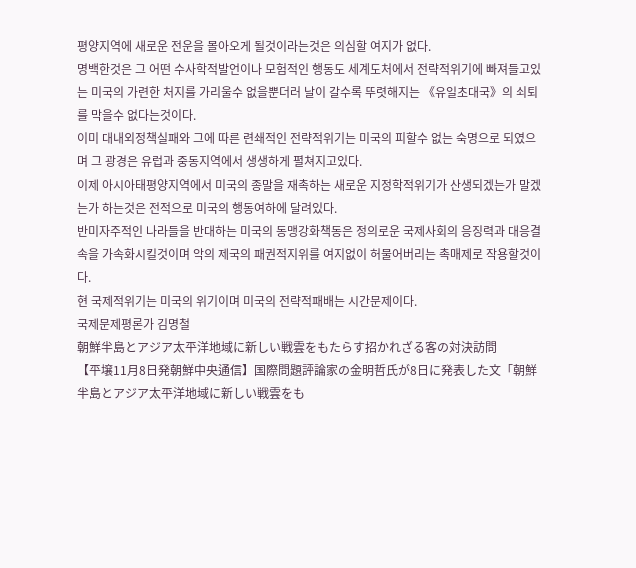평양지역에 새로운 전운을 몰아오게 될것이라는것은 의심할 여지가 없다.
명백한것은 그 어떤 수사학적발언이나 모험적인 행동도 세계도처에서 전략적위기에 빠져들고있는 미국의 가련한 처지를 가리울수 없을뿐더러 날이 갈수록 뚜렷해지는 《유일초대국》의 쇠퇴를 막을수 없다는것이다.
이미 대내외정책실패와 그에 따른 련쇄적인 전략적위기는 미국의 피할수 없는 숙명으로 되였으며 그 광경은 유럽과 중동지역에서 생생하게 펼쳐지고있다.
이제 아시아태평양지역에서 미국의 종말을 재촉하는 새로운 지정학적위기가 산생되겠는가 말겠는가 하는것은 전적으로 미국의 행동여하에 달려있다.
반미자주적인 나라들을 반대하는 미국의 동맹강화책동은 정의로운 국제사회의 응징력과 대응결속을 가속화시킬것이며 악의 제국의 패권적지위를 여지없이 허물어버리는 촉매제로 작용할것이다.
현 국제적위기는 미국의 위기이며 미국의 전략적패배는 시간문제이다.
국제문제평론가 김명철
朝鮮半島とアジア太平洋地域に新しい戦雲をもたらす招かれざる客の対決訪問
【平壌11月8日発朝鮮中央通信】国際問題評論家の金明哲氏が8日に発表した文「朝鮮半島とアジア太平洋地域に新しい戦雲をも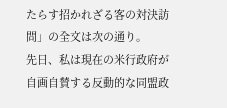たらす招かれざる客の対決訪問」の全文は次の通り。
先日、私は現在の米行政府が自画自賛する反動的な同盟政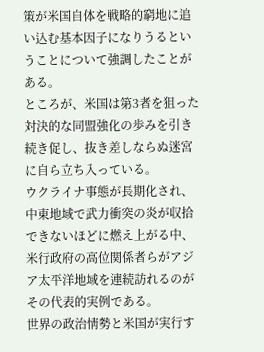策が米国自体を戦略的窮地に追い込む基本因子になりうるということについて強調したことがある。
ところが、米国は第3者を狙った対決的な同盟強化の歩みを引き続き促し、抜き差しならぬ迷宮に自ら立ち入っている。
ウクライナ事態が長期化され、中東地域で武力衝突の炎が収拾できないほどに燃え上がる中、米行政府の高位関係者らがアジア太平洋地域を連続訪れるのがその代表的実例である。
世界の政治情勢と米国が実行す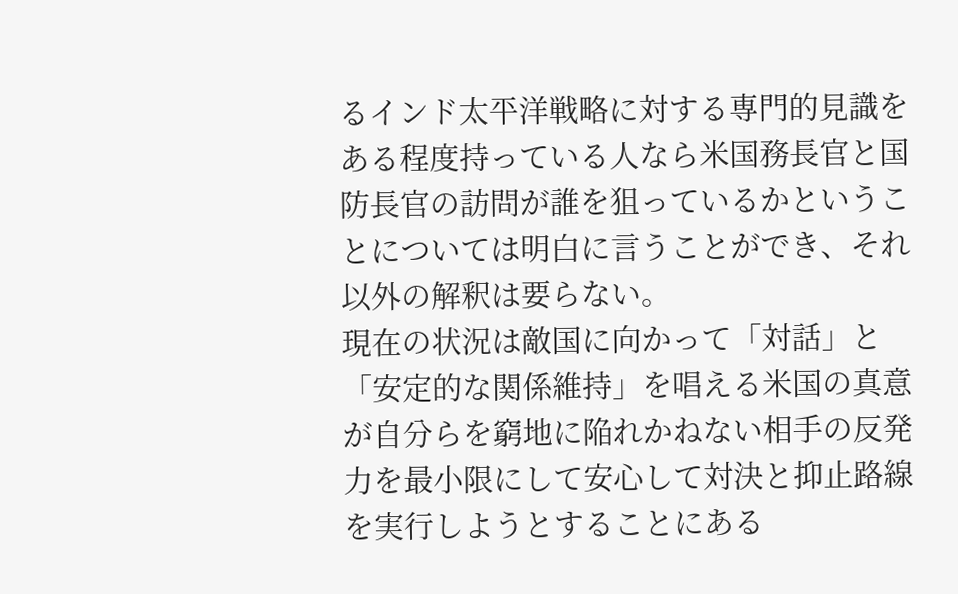るインド太平洋戦略に対する専門的見識をある程度持っている人なら米国務長官と国防長官の訪問が誰を狙っているかということについては明白に言うことができ、それ以外の解釈は要らない。
現在の状況は敵国に向かって「対話」と「安定的な関係維持」を唱える米国の真意が自分らを窮地に陥れかねない相手の反発力を最小限にして安心して対決と抑止路線を実行しようとすることにある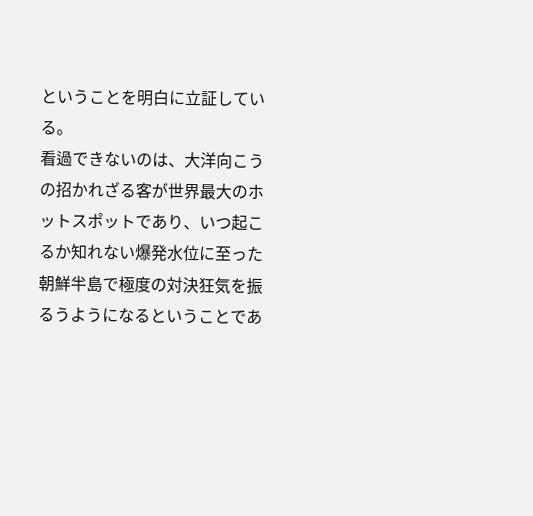ということを明白に立証している。
看過できないのは、大洋向こうの招かれざる客が世界最大のホットスポットであり、いつ起こるか知れない爆発水位に至った朝鮮半島で極度の対決狂気を振るうようになるということであ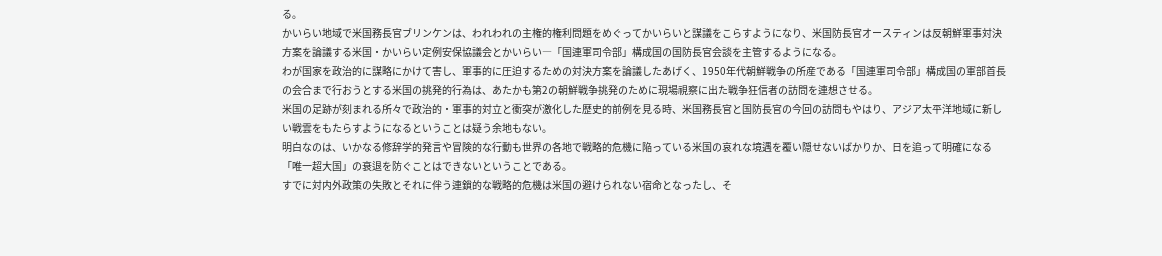る。
かいらい地域で米国務長官ブリンケンは、われわれの主権的権利問題をめぐってかいらいと謀議をこらすようになり、米国防長官オースティンは反朝鮮軍事対決方案を論議する米国・かいらい定例安保協議会とかいらい―「国連軍司令部」構成国の国防長官会談を主管するようになる。
わが国家を政治的に謀略にかけて害し、軍事的に圧迫するための対決方案を論議したあげく、1950年代朝鮮戦争の所産である「国連軍司令部」構成国の軍部首長の会合まで行おうとする米国の挑発的行為は、あたかも第2の朝鮮戦争挑発のために現場視察に出た戦争狂信者の訪問を連想させる。
米国の足跡が刻まれる所々で政治的・軍事的対立と衝突が激化した歴史的前例を見る時、米国務長官と国防長官の今回の訪問もやはり、アジア太平洋地域に新しい戦雲をもたらすようになるということは疑う余地もない。
明白なのは、いかなる修辞学的発言や冒険的な行動も世界の各地で戦略的危機に陥っている米国の哀れな境遇を覆い隠せないばかりか、日を追って明確になる「唯一超大国」の衰退を防ぐことはできないということである。
すでに対内外政策の失敗とそれに伴う連鎖的な戦略的危機は米国の避けられない宿命となったし、そ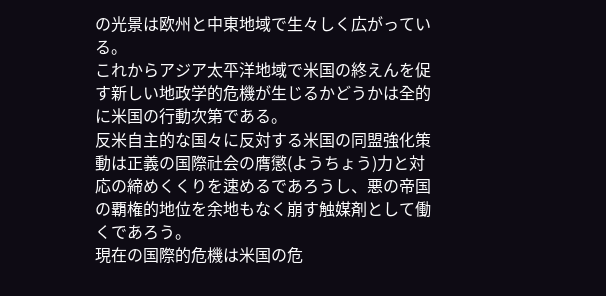の光景は欧州と中東地域で生々しく広がっている。
これからアジア太平洋地域で米国の終えんを促す新しい地政学的危機が生じるかどうかは全的に米国の行動次第である。
反米自主的な国々に反対する米国の同盟強化策動は正義の国際社会の膺懲(ようちょう)力と対応の締めくくりを速めるであろうし、悪の帝国の覇権的地位を余地もなく崩す触媒剤として働くであろう。
現在の国際的危機は米国の危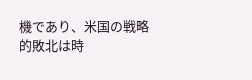機であり、米国の戦略的敗北は時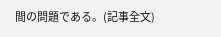間の問題である。(記事全文)